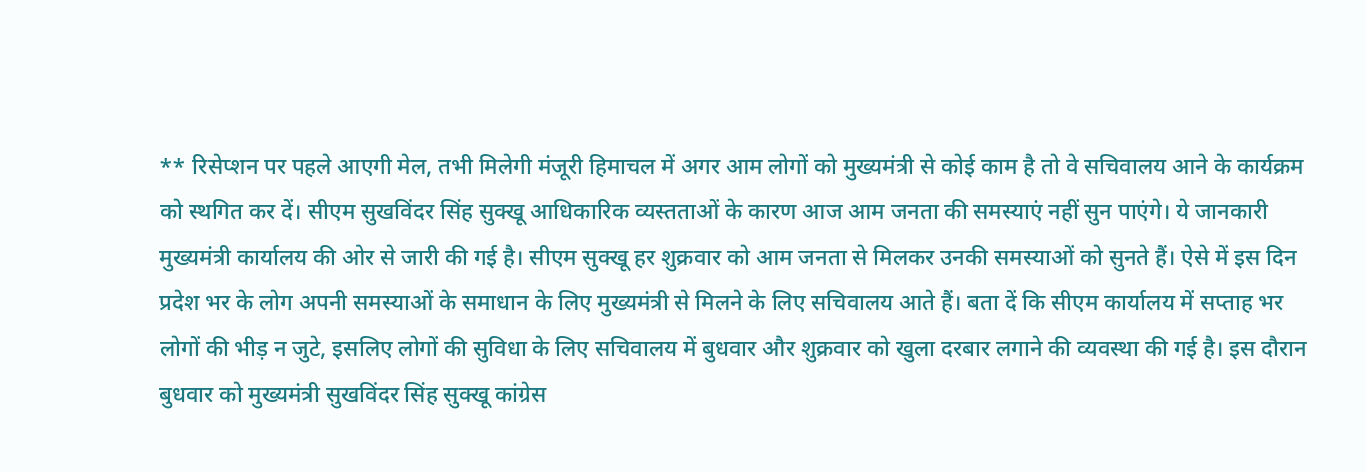** रिसेप्शन पर पहले आएगी मेल, तभी मिलेगी मंजूरी हिमाचल में अगर आम लोगों को मुख्यमंत्री से कोई काम है तो वे सचिवालय आने के कार्यक्रम को स्थगित कर दें। सीएम सुखविंदर सिंह सुक्खू आधिकारिक व्यस्तताओं के कारण आज आम जनता की समस्याएं नहीं सुन पाएंगे। ये जानकारी मुख्यमंत्री कार्यालय की ओर से जारी की गई है। सीएम सुक्खू हर शुक्रवार को आम जनता से मिलकर उनकी समस्याओं को सुनते हैं। ऐसे में इस दिन प्रदेश भर के लोग अपनी समस्याओं के समाधान के लिए मुख्यमंत्री से मिलने के लिए सचिवालय आते हैं। बता दें कि सीएम कार्यालय में सप्ताह भर लोगों की भीड़ न जुटे, इसलिए लोगों की सुविधा के लिए सचिवालय में बुधवार और शुक्रवार को खुला दरबार लगाने की व्यवस्था की गई है। इस दौरान बुधवार को मुख्यमंत्री सुखविंदर सिंह सुक्खू कांग्रेस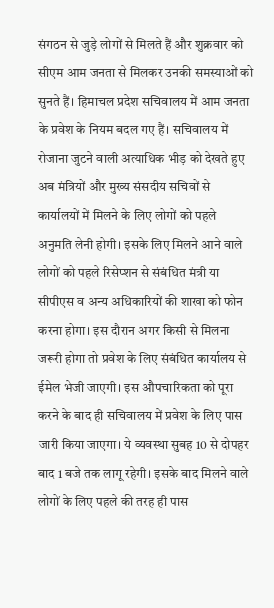संगठन से जुड़े लोगों से मिलते हैं और शुक्रवार को सीएम आम जनता से मिलकर उनकी समस्याओं को सुनते हैं। हिमाचल प्रदेश सचिवालय में आम जनता के प्रवेश के नियम बदल गए हैं। सचिवालय में रोजाना जुटने वाली अत्याधिक भीड़ को देखते हुए अब मंत्रियों और मुख्य संसदीय सचिवों से कार्यालयों में मिलने के लिए लोगों को पहले अनुमति लेनी होगी। इसके लिए मिलने आने वाले लोगों को पहले रिसेप्शन से संबंधित मंत्री या सीपीएस व अन्य अधिकारियों की शाखा को फोन करना होगा। इस दौरान अगर किसी से मिलना जरूरी होगा तो प्रवेश के लिए संबंधित कार्यालय से ईमेल भेजी जाएगी। इस औपचारिकता को पूरा करने के बाद ही सचिवालय में प्रवेश के लिए पास जारी किया जाएगा। ये व्यवस्था सुबह 10 से दोपहर बाद 1 बजे तक लागू रहेगी। इसके बाद मिलने वाले लोगों के लिए पहले की तरह ही पास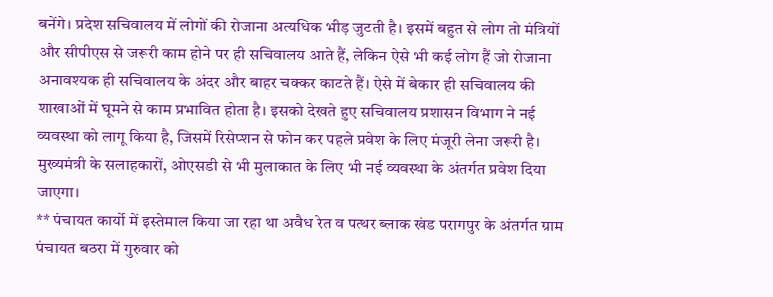बनेंगे। प्रदेश सचिवालय में लोगों की रोजाना अत्यधिक भीड़ जुटती है। इसमें बहुत से लोग तो मंत्रियों और सीपीएस से जरूरी काम होने पर ही सचिवालय आते हैं, लेकिन ऐसे भी कई लोग हैं जो रोजाना अनावश्यक ही सचिवालय के अंदर और बाहर चक्कर काटते हैं। ऐसे में बेकार ही सचिवालय की शाखाओं में घूमने से काम प्रभावित होता है। इसको देखते हुए सचिवालय प्रशासन विभाग ने नई व्यवस्था को लागू किया है, जिसमें रिसेप्शन से फोन कर पहले प्रवेश के लिए मंजूरी लेना जरूरी है। मुख्यमंत्री के सलाहकारों, ओएसडी से भी मुलाकात के लिए भी नई व्यवस्था के अंतर्गत प्रवेश दिया जाएगा।
** पंचायत कार्यो में इस्तेमाल किया जा रहा था अवैध रेत व पत्थर ब्लाक खंड परागपुर के अंतर्गत ग्राम पंचायत बठरा में गुरुवार को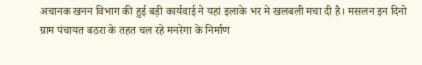अचानक खनन विभाग की हुई बड़ी कार्यवाई ने यहां इलाके भर मे खलबली मचा दी है। मसलन इन दिनो ग्राम पंचायत बठरा के तहत चल रहे मनरेगा के निर्माण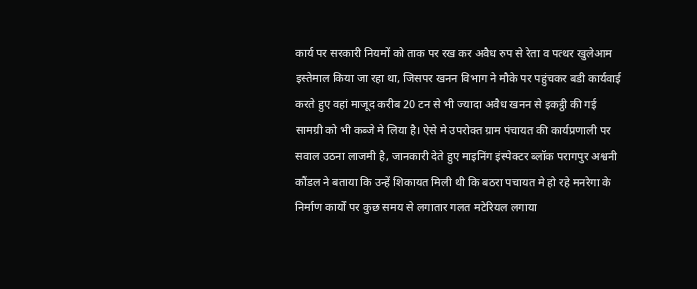कार्य पर सरकारी नियमों को ताक पर रख कर अवैध रुप से रेता व पत्थर खुलेआम इस्तेमाल किया जा रहा था, जिसपर खनन विभाग ने मौके पर पहुंचकर बडी कार्यवाई करते हुए वहां माजूद करीब 20 टन से भी ज्यादा अवैध खनन से इकट्ठी की गई सामग्री को भी कब्जे मे लिया है। ऐसे मे उपरोक्त ग्राम पंचायत की कार्यप्रणाली पर सवाल उठना लाजमी है, जानकारी देते हुए माइनिंग इंस्पेक्टर ब्लॉक परागपुर अश्वनी कौंडल ने बताया कि उन्हें शिकायत मिली थी कि बठरा पचायत मे हो रहे मनरेगा के निर्माण कार्यों पर कुछ समय से लगातार गलत मटेरियल लगाया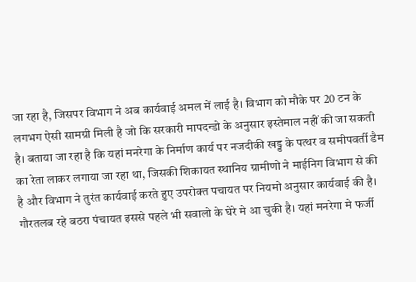जा रहा है, जिसपर विभाग ने अब कार्यवाई अमल में लाई है। विभाग को मौके पर 20 टन के लगभग ऐसी सामग्री मिली है जो कि सरकारी मापदन्डो के अनुसार इस्तेमाल नहीं की जा सकती है। बताया जा रहा है कि यहां मनरेगा के निर्माण कार्य पर नजदीकी खड्ड के पत्थर व समीपवर्ती डैम का रेता लाकर लगाया जा रहा था, जिसकी शिकायत स्थानिय ग्रामीणो ने माईनिग विभाग से की है और विभाग ने तुरंत कार्यवाई करते हुए उपरोक्त पचायत पर नियमो अनुसार कार्यवाई की है। गौरतलब रहे बठरा पंचायत इससे पहले भी सवालो के घेरे मे आ चुकी है। यहां मनरेगा मे फर्जी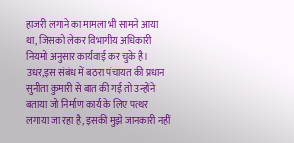हाजरी लगाने का मामला भी सामने आया था, जिसको लेकर विभागीय अधिकारी नियमो अनुसार कार्यवाई कर चुके है। उधर,इस संबंध में बठरा पंचायत की प्रधान सुनीता कुमारी से बात की गई तो उन्होंने बताया जो निर्माण कार्य के लिए पत्थर लगाया जा रहा है, इसकी मुझे जानकारी नहीं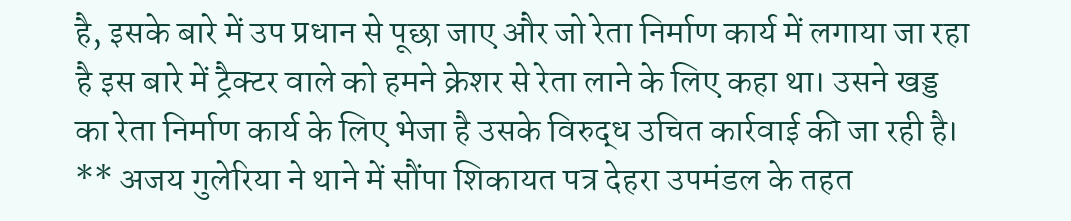है, इसके बारे में उप प्रधान से पूछा जाए और जो रेता निर्माण कार्य में लगाया जा रहा है इस बारे में ट्रैक्टर वाले को हमने क्रेशर से रेता लाने के लिए कहा था। उसने खड्ड का रेता निर्माण कार्य के लिए भेजा है उसके विरुद्ध उचित कार्रवाई की जा रही है।
** अजय गुलेरिया ने थाने में सौंपा शिकायत पत्र देहरा उपमंडल के तहत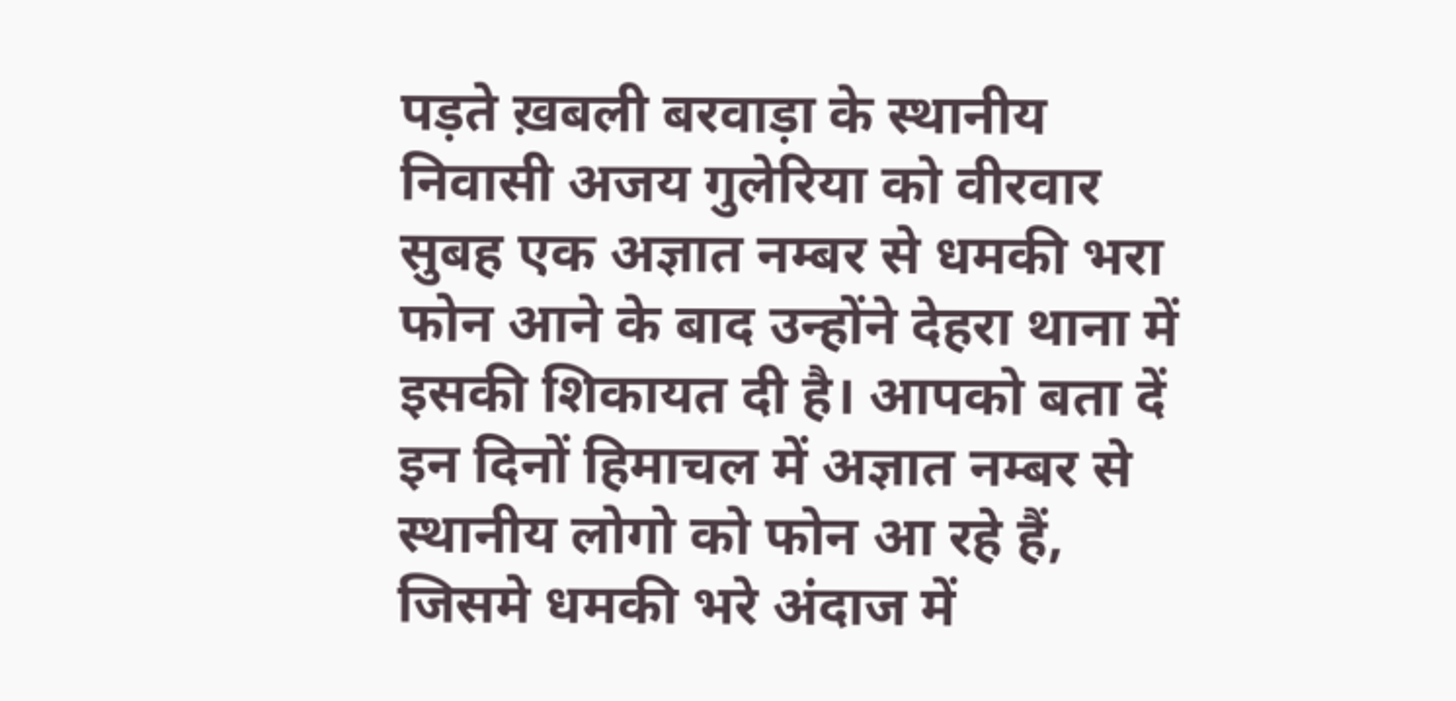पड़ते ख़बली बरवाड़ा के स्थानीय निवासी अजय गुलेरिया को वीरवार सुबह एक अज्ञात नम्बर से धमकी भरा फोन आने के बाद उन्होंने देहरा थाना में इसकी शिकायत दी है। आपको बता दें इन दिनों हिमाचल में अज्ञात नम्बर से स्थानीय लोगो को फोन आ रहे हैं, जिसमे धमकी भरे अंदाज में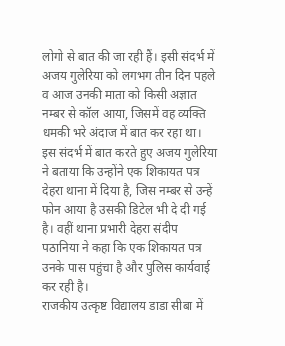लोगो से बात की जा रही हैं। इसी संदर्भ में अजय गुलेरिया को लगभग तीन दिन पहले व आज उनकी माता को किसी अज्ञात नम्बर से कॉल आया, जिसमें वह व्यक्ति धमकी भरे अंदाज में बात कर रहा था। इस संदर्भ में बात करते हुए अजय गुलेरिया ने बताया कि उन्होंने एक शिकायत पत्र देहरा थाना में दिया है, जिस नम्बर से उन्हें फोन आया है उसकी डिटेल भी दे दी गई है। वहीं थाना प्रभारी देहरा संदीप पठानिया ने कहा कि एक शिकायत पत्र उनके पास पहुंचा है और पुलिस कार्यवाई कर रही है।
राजकीय उत्कृष्ट विद्यालय डाडा सीबा में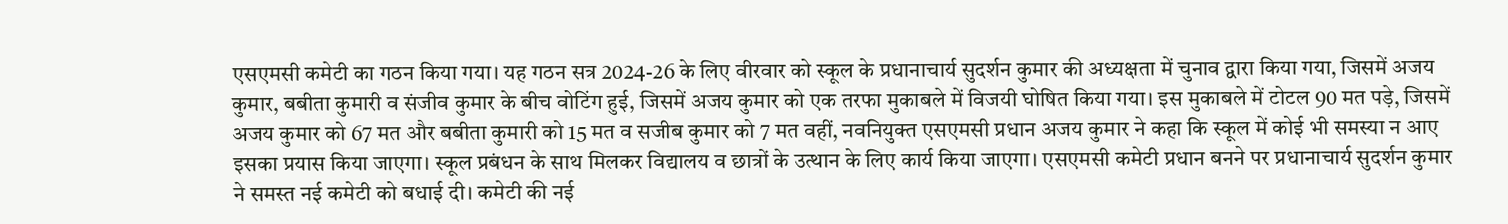एसएमसी कमेटी का गठन किया गया। यह गठन सत्र 2024-26 के लिए वीरवार को स्कूल के प्रधानाचार्य सुदर्शन कुमार की अध्यक्षता में चुनाव द्वारा किया गया, जिसमें अजय कुमार, बबीता कुमारी व संजीव कुमार के बीच वोटिंग हुई, जिसमें अजय कुमार को एक तरफा मुकाबले में विजयी घोषित किया गया। इस मुकाबले में टोटल 90 मत पड़े, जिसमें अजय कुमार को 67 मत और बबीता कुमारी को 15 मत व सजीब कुमार को 7 मत वहीं, नवनियुक्त एसएमसी प्रधान अजय कुमार ने कहा कि स्कूल में कोई भी समस्या न आए इसका प्रयास किया जाएगा। स्कूल प्रबंधन के साथ मिलकर विद्यालय व छात्रों के उत्थान के लिए कार्य किया जाएगा। एसएमसी कमेटी प्रधान बनने पर प्रधानाचार्य सुदर्शन कुमार ने समस्त नई कमेटी को बधाई दी। कमेटी की नई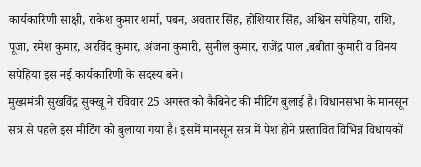कार्यकारिणी साक्षी, राकेश कुमार शर्मा, पबन, अवतार सिंह, होशियार सिंह, अश्विन सपेहिया, राशि, पूजा, रमेश कुमार, अरविंद कुमार, अंजना कुमारी, सुनील कुमार, राजेंद्र पाल ,बबीता कुमारी व विनय सपेहिया इस नई कार्यकारिणी के सदस्य बने।
मुख्यमंत्री सुखविंद्र सुक्खू ने रविवार 25 अगस्त को कैबिनेट की मीटिंग बुलाई है। विधानसभा के मानसून सत्र से पहले इस मीटिंग को बुलाया गया है। इसमें मानसून सत्र में पेश होने प्रस्तावित विभिन्न विधायकों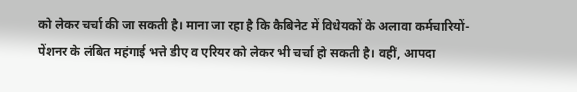को लेकर चर्चा की जा सकती है। माना जा रहा है कि कैबिनेट में विधेयकों के अलावा कर्मचारियों-पेंशनर के लंबित महंगाई भत्ते डीए व एरियर को लेकर भी चर्चा हो सकती है। वहीं, आपदा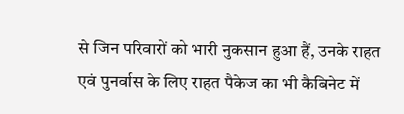से जिन परिवारों को भारी नुकसान हुआ हैं, उनके राहत एवं पुनर्वास के लिए राहत पैकेज का भी कैबिनेट में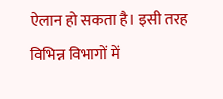ऐलान हो सकता है। इसी तरह विभिन्न विभागों में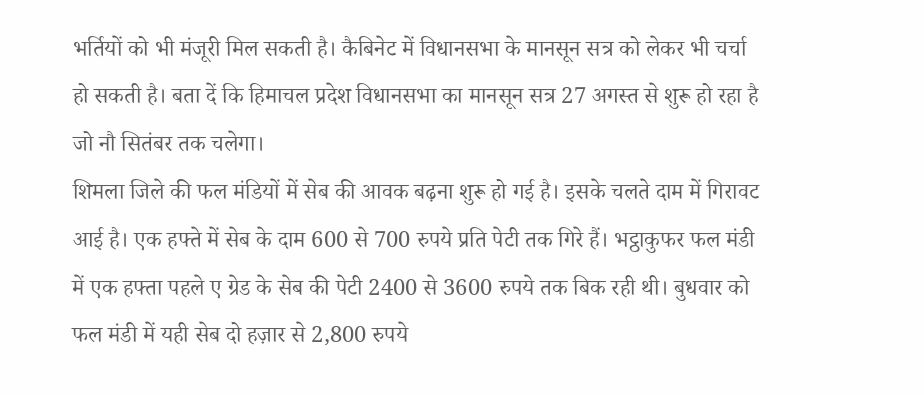भर्तियों को भी मंजूरी मिल सकती है। कैबिनेट में विधानसभा के मानसून सत्र को लेकर भी चर्चा हो सकती है। बता दें कि हिमाचल प्रदेश विधानसभा का मानसून सत्र 27 अगस्त से शुरू हो रहा है जो नौ सितंबर तक चलेगा।
शिमला जिले की फल मंडियों में सेब की आवक बढ़ना शुरू हो गई है। इसके चलते दाम में गिरावट आई है। एक हफ्ते में सेब के दाम 600 से 700 रुपये प्रति पेटी तक गिरे हैं। भट्ठाकुफर फल मंडी में एक हफ्ता पहले ए ग्रेड के सेब की पेटी 2400 से 3600 रुपये तक बिक रही थी। बुधवार को फल मंडी में यही सेब दो हज़ार से 2,800 रुपये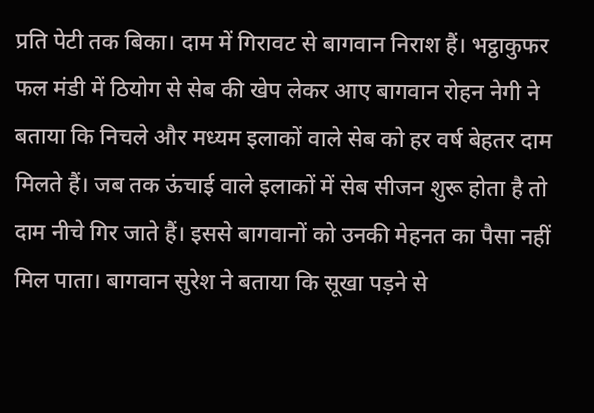प्रति पेटी तक बिका। दाम में गिरावट से बागवान निराश हैं। भट्ठाकुफर फल मंडी में ठियोग से सेब की खेप लेकर आए बागवान रोहन नेगी ने बताया कि निचले और मध्यम इलाकों वाले सेब को हर वर्ष बेहतर दाम मिलते हैं। जब तक ऊंचाई वाले इलाकों में सेब सीजन शुरू होता है तो दाम नीचे गिर जाते हैं। इससे बागवानों को उनकी मेहनत का पैसा नहीं मिल पाता। बागवान सुरेश ने बताया कि सूखा पड़ने से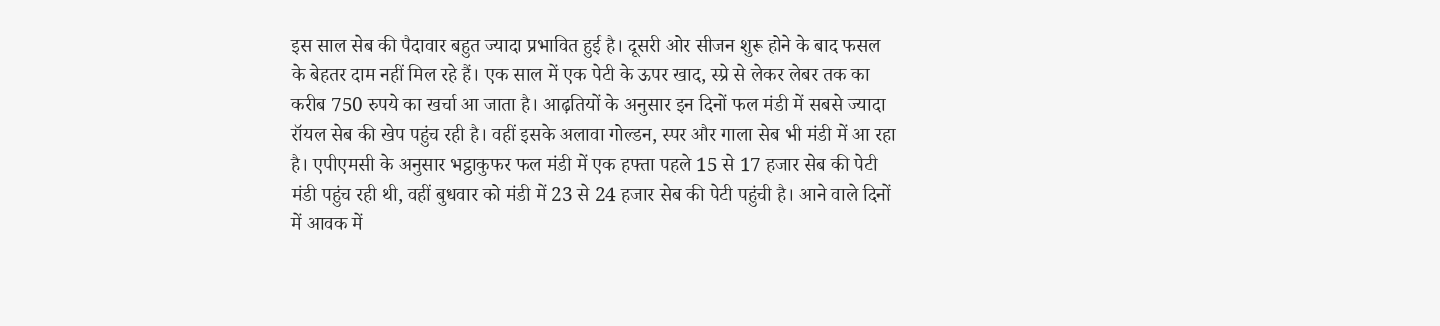इस साल सेब की पैदावार बहुत ज्यादा प्रभावित हुई है। दूसरी ओर सीजन शुरू होने के बाद फसल के बेहतर दाम नहीं मिल रहे हैं। एक साल में एक पेटी के ऊपर खाद, स्प्रे से लेकर लेबर तक का करीब 750 रुपये का खर्चा आ जाता है। आढ़तियों के अनुसार इन दिनों फल मंडी में सबसे ज्यादा रॉयल सेब की खेप पहुंच रही है। वहीं इसके अलावा गोल्डन, स्पर और गाला सेब भी मंडी में आ रहा है। एपीएमसी के अनुसार भट्ठाकुफर फल मंडी में एक हफ्ता पहले 15 से 17 हजार सेब की पेटी मंडी पहुंच रही थी, वहीं बुधवार को मंडी में 23 से 24 हजार सेब की पेटी पहुंची है। आने वाले दिनों में आवक में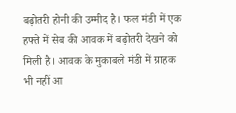बढ़ोतरी होनी की उम्मीद है। फल मंडी में एक हफ्ते में सेब की आवक में बढ़ोतरी देखने को मिली है। आवक के मुकाबले मंडी में ग्राहक भी नहीं आ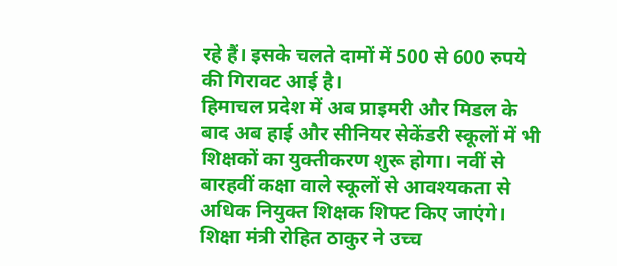रहे हैं। इसके चलते दामों में 500 से 600 रुपये की गिरावट आई है।
हिमाचल प्रदेश में अब प्राइमरी और मिडल के बाद अब हाई और सीनियर सेकेंडरी स्कूलों में भी शिक्षकों का युक्तीकरण शुरू होगा। नवीं से बारहवीं कक्षा वाले स्कूलों से आवश्यकता से अधिक नियुक्त शिक्षक शिफ्ट किए जाएंगे। शिक्षा मंत्री रोहित ठाकुर ने उच्च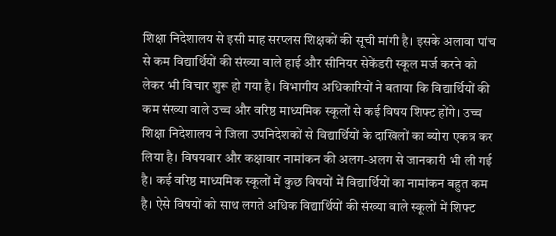शिक्षा निदेशालय से इसी माह सरप्लस शिक्षकों की सूची मांगी है। इसके अलावा पांच से कम विद्यार्थियों की संख्या वाले हाई और सीनियर सेकेंडरी स्कूल मर्ज करने को लेकर भी विचार शुरू हो गया है। विभागीय अधिकारियों ने बताया कि विद्यार्थियों की कम संख्या वाले उच्च और वरिष्ठ माध्यमिक स्कूलों से कई विषय शिफ्ट होंगे। उच्च शिक्षा निदेशालय ने जिला उपनिदेशकों से विद्यार्थियों के दाखिलों का ब्योरा एकत्र कर लिया है। विषयवार और कक्षावार नामांकन की अलग-अलग से जानकारी भी ली गई है। कई वरिष्ठ माध्यमिक स्कूलों में कुछ विषयों में विद्यार्थियों का नामांकन बहुत कम है। ऐसे विषयों को साथ लगते अधिक विद्यार्थियों की संख्या वाले स्कूलों में शिफ्ट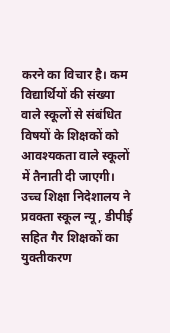करने का विचार है। कम विद्यार्थियों की संख्या वाले स्कूलों से संबंधित विषयों के शिक्षकों को आवश्यकता वाले स्कूलों में तैनाती दी जाएगी। उच्च शिक्षा निदेशालय ने प्रवक्ता स्कूल न्यू, डीपीई सहित गैर शिक्षकों का युक्तीकरण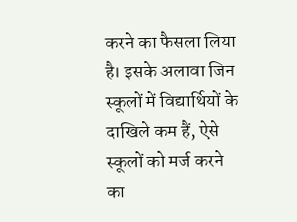करने का फैसला लिया है। इसके अलावा जिन स्कूलों में विद्यार्थियों के दाखिले कम हैं, ऐसे स्कूलों को मर्ज करने का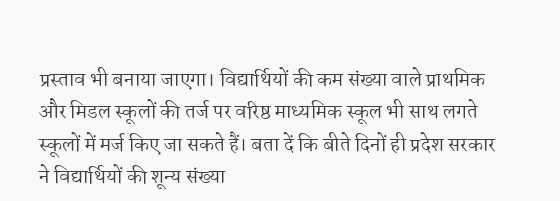प्रस्ताव भी बनाया जाएगा। विद्यार्थियों की कम संख्या वाले प्राथमिक और मिडल स्कूलों की तर्ज पर वरिष्ठ माध्यमिक स्कूल भी साथ लगते स्कूलों में मर्ज किए जा सकते हैं। बता दें कि बीते दिनों ही प्रदेश सरकार ने विद्यार्थियों की शून्य संख्या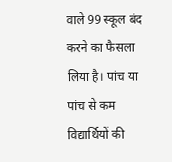वाले 99 स्कूल बंद करने का फैसला लिया है। पांच या पांच से कम विद्यार्थियों की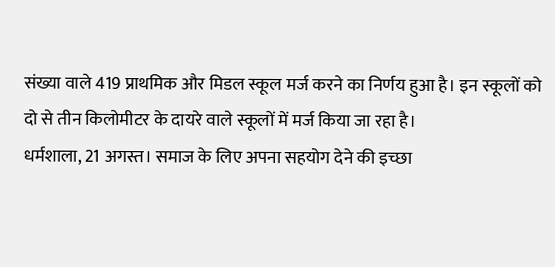संख्या वाले 419 प्राथमिक और मिडल स्कूल मर्ज करने का निर्णय हुआ है। इन स्कूलों को दो से तीन किलोमीटर के दायरे वाले स्कूलों में मर्ज किया जा रहा है।
धर्मशाला, 21 अगस्त। समाज के लिए अपना सहयोग देने की इच्छा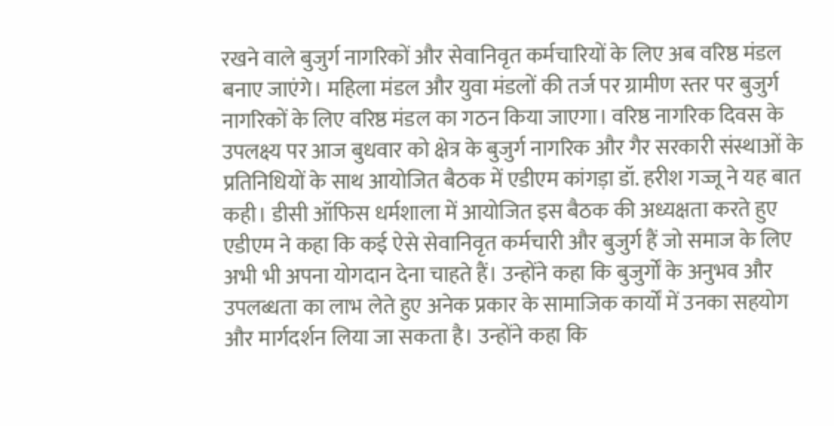रखने वाले बुजुर्ग नागरिकों और सेवानिवृत कर्मचारियों के लिए अब वरिष्ठ मंडल बनाए जाएंगे। महिला मंडल और युवा मंडलों की तर्ज पर ग्रामीण स्तर पर बुजुर्ग नागरिकों के लिए वरिष्ठ मंडल का गठन किया जाएगा। वरिष्ठ नागरिक दिवस के उपलक्ष्य पर आज बुधवार को क्षेत्र के बुजुर्ग नागरिक और गैर सरकारी संस्थाओं के प्रतिनिधियों के साथ आयोजित बैठक में एडीएम कांगड़ा डॉ. हरीश गज्जू ने यह बात कही। डीसी ऑफिस धर्मशाला में आयोजित इस बैठक की अध्यक्षता करते हुए एडीएम ने कहा कि कई ऐसे सेवानिवृत कर्मचारी और बुजुर्ग हैं जो समाज के लिए अभी भी अपना योगदान देना चाहते हैं। उन्होंने कहा कि बुजुर्गों के अनुभव और उपलब्धता का लाभ लेते हुए अनेक प्रकार के सामाजिक कार्यों में उनका सहयोग और मार्गदर्शन लिया जा सकता है। उन्होंने कहा कि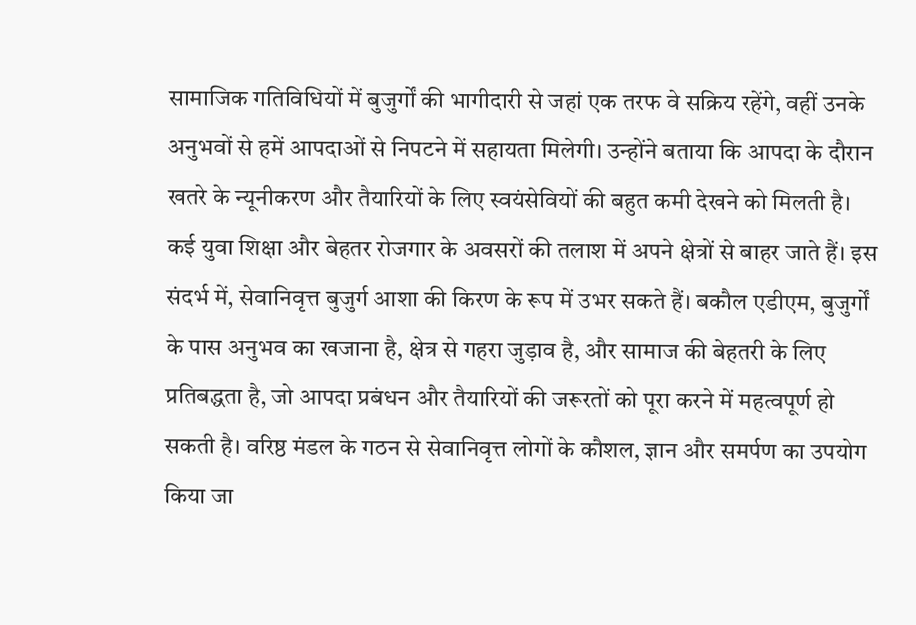सामाजिक गतिविधियों में बुजुर्गों की भागीदारी से जहां एक तरफ वे सक्रिय रहेंगे, वहीं उनके अनुभवों से हमें आपदाओं से निपटने में सहायता मिलेगी। उन्होंने बताया कि आपदा के दौरान खतरे के न्यूनीकरण और तैयारियों के लिए स्वयंसेवियों की बहुत कमी देखने को मिलती है। कई युवा शिक्षा और बेहतर रोजगार के अवसरों की तलाश में अपने क्षेत्रों से बाहर जाते हैं। इस संदर्भ में, सेवानिवृत्त बुजुर्ग आशा की किरण के रूप में उभर सकते हैं। बकौल एडीएम, बुजुर्गों के पास अनुभव का खजाना है, क्षेत्र से गहरा जुड़ाव है, और सामाज की बेहतरी के लिए प्रतिबद्धता है, जो आपदा प्रबंधन और तैयारियों की जरूरतों को पूरा करने में महत्वपूर्ण हो सकती है। वरिष्ठ मंडल के गठन से सेवानिवृत्त लोगों के कौशल, ज्ञान और समर्पण का उपयोग किया जा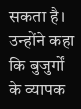सकता है। उन्होंने कहा कि बुजुर्गों के व्यापक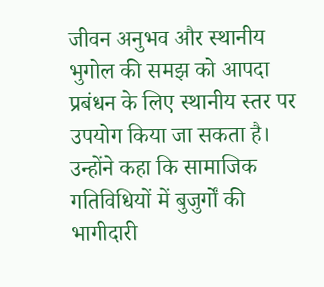जीवन अनुभव और स्थानीय भुगोल की समझ को आपदा प्रबंधन के लिए स्थानीय स्तर पर उपयोग किया जा सकता है। उन्होंने कहा कि सामाजिक गतिविधियों में बुजुर्गों की भागीदारी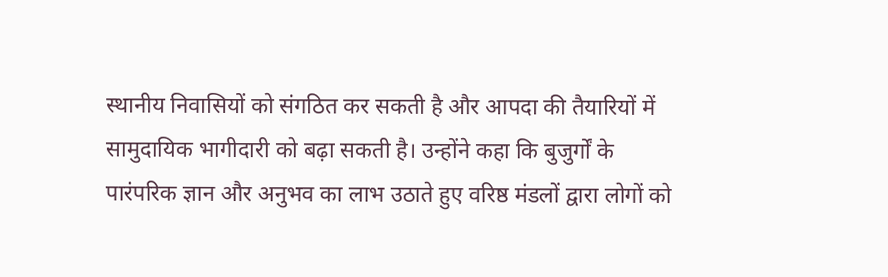स्थानीय निवासियों को संगठित कर सकती है और आपदा की तैयारियों में सामुदायिक भागीदारी को बढ़ा सकती है। उन्होंने कहा कि बुजुर्गों के पारंपरिक ज्ञान और अनुभव का लाभ उठाते हुए वरिष्ठ मंडलों द्वारा लोगों को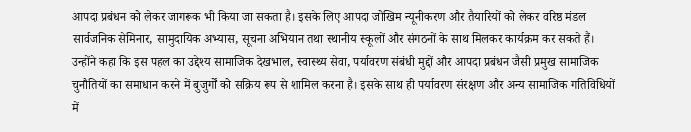आपदा प्रबंधन को लेकर जागरूक भी किया जा सकता है। इसके लिए आपदा जोखिम न्यूनीकरण और तैयारियों को लेकर वरिष्ठ मंडल सार्वजनिक सेमिनार, सामुदायिक अभ्यास, सूचना अभियान तथा स्थानीय स्कूलों और संगठनों के साथ मिलकर कार्यक्रम कर सकते हैं। उन्होंने कहा कि इस पहल का उद्देश्य सामाजिक देखभाल, स्वास्थ्य सेवा, पर्यावरण संबंधी मुद्दों और आपदा प्रबंधन जैसी प्रमुख सामाजिक चुनौतियों का समाधान करने में बुजुर्गों को सक्रिय रूप से शामिल करना है। इसके साथ ही पर्यावरण संरक्षण और अन्य सामाजिक गतिविधियों में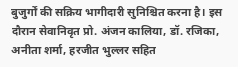बुजुर्गों की सक्रिय भागीदारी सुनिश्चित करना है। इस दौरान सेवानिवृत प्रो. अंजन कालिया, डॉ. रजिका, अनीता शर्मा, हरजीत भुल्लर सहित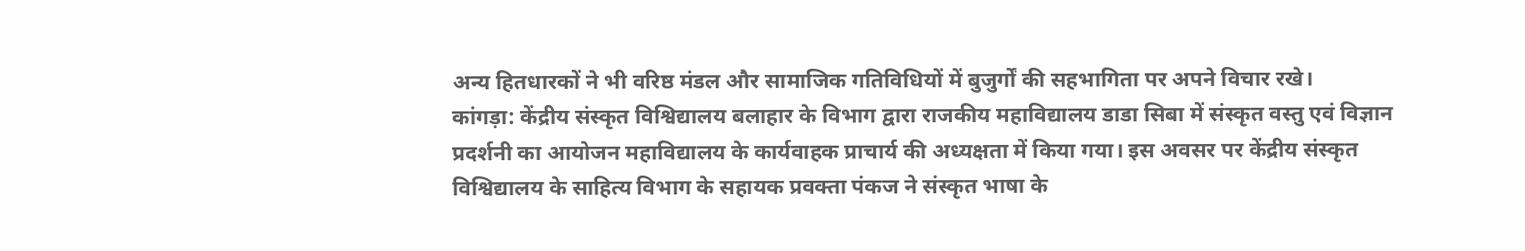अन्य हितधारकों ने भी वरिष्ठ मंडल और सामाजिक गतिविधियों में बुजुर्गों की सहभागिता पर अपने विचार रखे।
कांगड़ा: केंद्रीय संस्कृत विश्विद्यालय बलाहार के विभाग द्वारा राजकीय महाविद्यालय डाडा सिबा में संस्कृत वस्तु एवं विज्ञान प्रदर्शनी का आयोजन महाविद्यालय के कार्यवाहक प्राचार्य की अध्यक्षता में किया गया। इस अवसर पर केंद्रीय संस्कृत विश्विद्यालय के साहित्य विभाग के सहायक प्रवक्ता पंकज ने संस्कृत भाषा के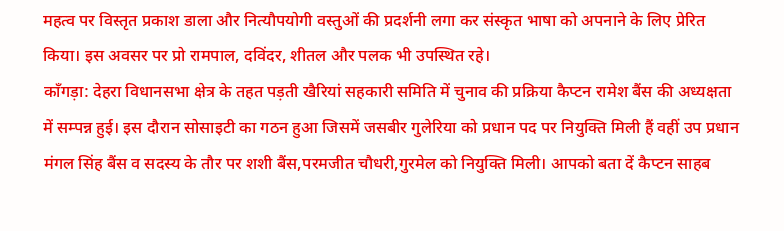महत्व पर विस्तृत प्रकाश डाला और नित्यौपयोगी वस्तुओं की प्रदर्शनी लगा कर संस्कृत भाषा को अपनाने के लिए प्रेरित किया। इस अवसर पर प्रो रामपाल, दविंदर, शीतल और पलक भी उपस्थित रहे।
काँगड़ा: देहरा विधानसभा क्षेत्र के तहत पड़ती खैरियां सहकारी समिति में चुनाव की प्रक्रिया कैप्टन रामेश बैंस की अध्यक्षता में सम्पन्न हुई। इस दौरान सोसाइटी का गठन हुआ जिसमें जसबीर गुलेरिया को प्रधान पद पर नियुक्ति मिली हैं वहीं उप प्रधान मंगल सिंह बैंस व सदस्य के तौर पर शशी बैंस,परमजीत चौधरी,गुरमेल को नियुक्ति मिली। आपको बता दें कैप्टन साहब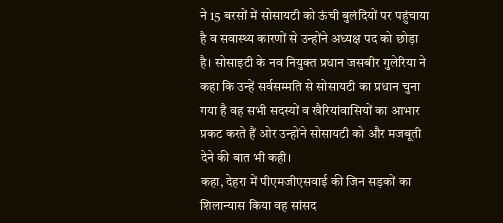ने 15 बरसों में सोसायटी को ऊंची बुलंदियों पर पहुंचाया है व सवास्थ्य कारणों से उन्होंने अध्यक्ष पद को छोड़ा है। सोसाइटी के नव नियुक्त प्रधान जसबीर गुलेरिया ने कहा कि उन्हें सर्वसम्मति से सोसायटी का प्रधान चुना गया है वह सभी सदस्यों व खैरियांवासियों का आभार प्रकट करते हैं ओर उन्होंने सोसायटी को और मजबूती देने की बात भी कही।
कहा, देहरा में पीएमजीएसवाई की जिन सड़कों का शिलान्यास किया वह सांसद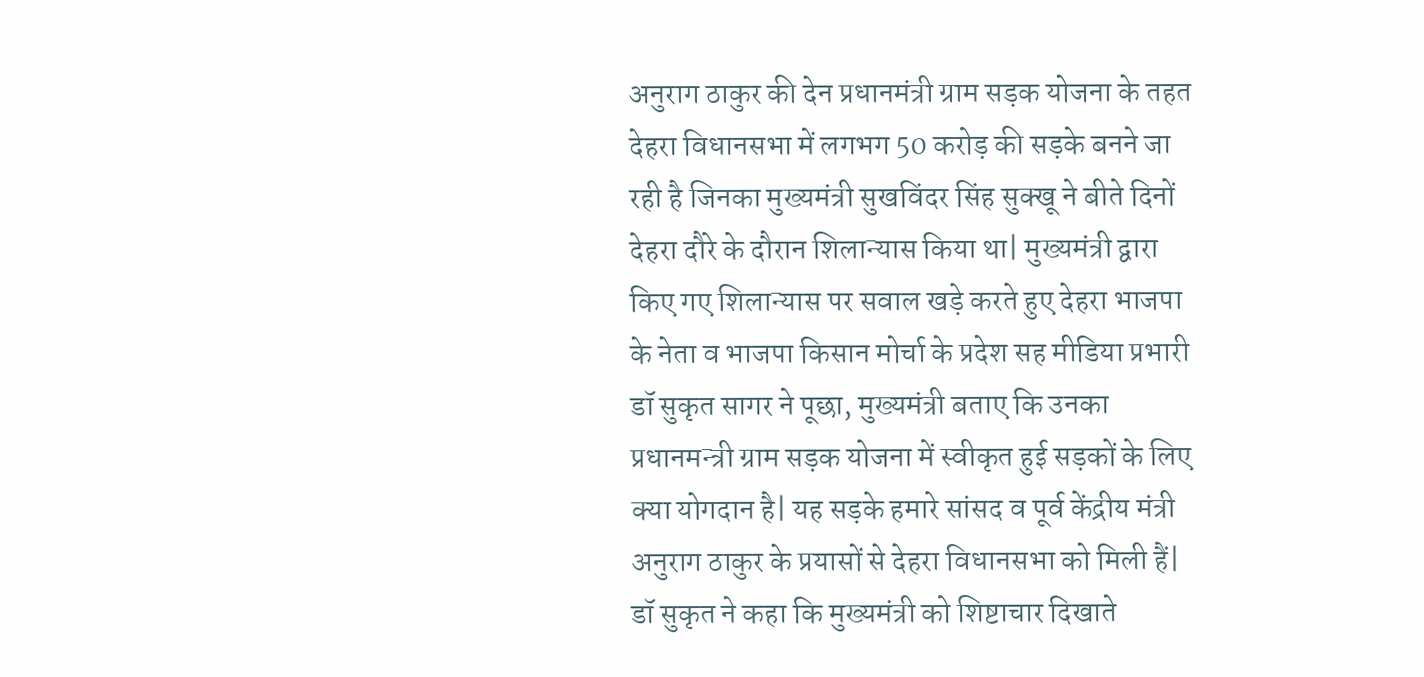अनुराग ठाकुर की देन प्रधानमंत्री ग्राम सड़क योजना के तहत देहरा विधानसभा में लगभग 50 करोड़ की सड़के बनने जा रही है जिनका मुख्यमंत्री सुखविंदर सिंह सुक्खू ने बीते दिनों देहरा दौरे के दौरान शिलान्यास किया था| मुख्यमंत्री द्वारा किए गए शिलान्यास पर सवाल खड़े करते हुए देहरा भाजपा के नेता व भाजपा किसान मोर्चा के प्रदेश सह मीडिया प्रभारी डॉ सुकृत सागर ने पूछा, मुख्यमंत्री बताए कि उनका प्रधानमन्त्री ग्राम सड़क योजना में स्वीकृत हुई सड़कों के लिए क्या योगदान है| यह सड़के हमारे सांसद व पूर्व केंद्रीय मंत्री अनुराग ठाकुर के प्रयासों से देहरा विधानसभा को मिली हैं| डॉ सुकृत ने कहा कि मुख्यमंत्री को शिष्टाचार दिखाते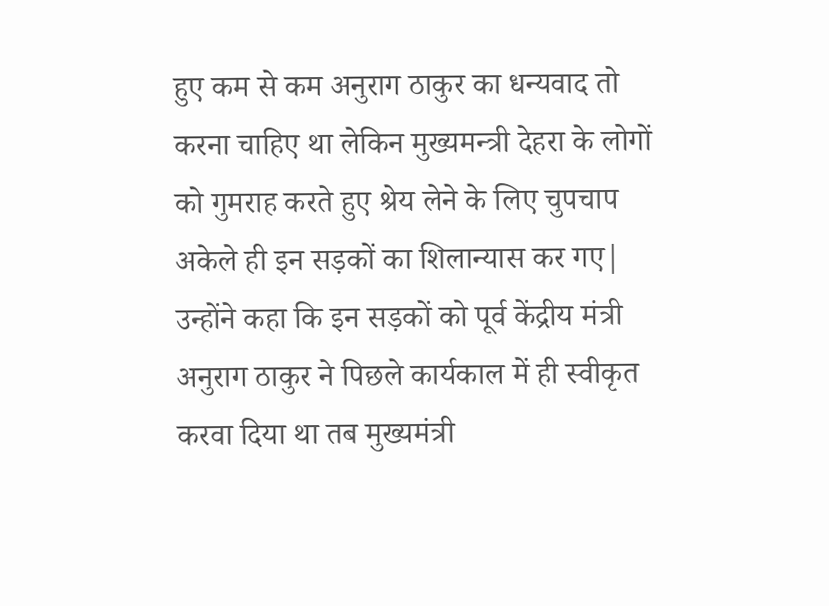हुए कम से कम अनुराग ठाकुर का धन्यवाद तो करना चाहिए था लेकिन मुख्यमन्त्री देहरा के लोगों को गुमराह करते हुए श्रेय लेने के लिए चुपचाप अकेले ही इन सड़कों का शिलान्यास कर गए| उन्होंने कहा कि इन सड़कों को पूर्व केंद्रीय मंत्री अनुराग ठाकुर ने पिछले कार्यकाल में ही स्वीकृत करवा दिया था तब मुख्यमंत्री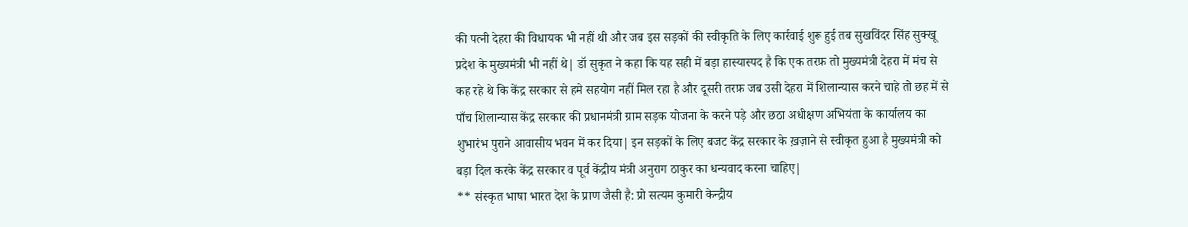की पत्नी देहरा की विधायक भी नहीं थी और जब इस सड़कों की स्वीकृति के लिए कार्रवाई शुरू हुई तब सुखविंदर सिंह सुक्खू प्रदेश के मुख्यमंत्री भी नहीं थे| डॉ सुकृत ने कहा कि यह सही में बड़ा हास्यास्पद है कि एक तरफ़ तो मुख्यमंत्री देहरा में मंच से कह रहे थे कि केंद्र सरकार से हमे सहयोग नहीं मिल रहा है और दूसरी तरफ़ जब उसी देहरा में शिलान्यास करने चाहे तो छह में से पाँच शिलान्यास केंद्र सरकार की प्रधानमंत्री ग्राम सड़क योजना के करने पड़े और छठा अधीक्षण अभियंता के कार्यालय का शुभारंभ पुराने आवासीय भवन में कर दिया| इन सड़कों के लिए बजट केंद्र सरकार के ख़ज़ाने से स्वीकृत हुआ है मुख्यमंत्री को बड़ा दिल करके केंद्र सरकार व पूर्व केंद्रीय मंत्री अनुराग ठाकुर का धन्यवाद करना चाहिए|
** संस्कृत भाषा भारत देश के प्राण जैसी है: प्रो सत्यम कुमारी केन्द्रीय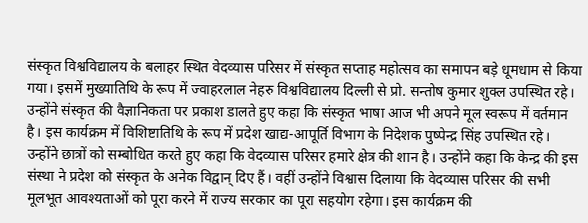संस्कृत विश्वविद्यालय के बलाहर स्थित वेदव्यास परिसर में संस्कृत सप्ताह महोत्सव का समापन बड़े धूमधाम से किया गया। इसमें मुख्यातिथि के रूप में ज्वाहरलाल नेहरु विश्वविद्यालय दिल्ली से प्रो. सन्तोष कुमार शुक्ल उपस्थित रहे। उन्होंने संस्कृत की वैज्ञानिकता पर प्रकाश डालते हुए कहा कि संस्कृत भाषा आज भी अपने मूल स्वरूप में वर्तमान है। इस कार्यक्रम में विशिष्टातिथि के रूप में प्रदेश खाद्य-आपूर्ति विभाग के निदेशक पुष्पेन्द्र सिंह उपस्थित रहे। उन्होंने छात्रों को सम्बोधित करते हुए कहा कि वेदव्यास परिसर हमारे क्षेत्र की शान है। उन्होंने कहा कि केन्द्र की इस संस्था ने प्रदेश को संस्कृत के अनेक विद्वान् दिए हैं। वहीं उन्होंने विश्वास दिलाया कि वेदव्यास परिसर की सभी मूलभूत आवश्यताओं को पूरा करने में राज्य सरकार का पूरा सहयोग रहेगा। इस कार्यक्रम की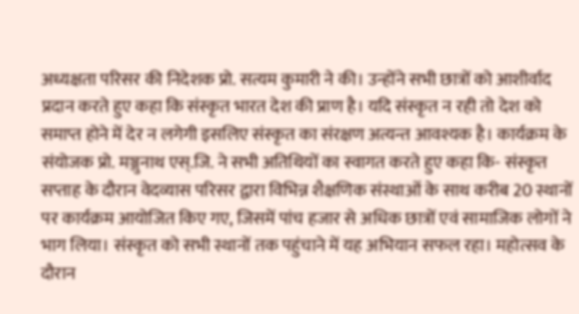अध्यक्षता परिसर की निदेशक प्रो. सत्यम कुमारी ने की। उन्होंने सभी छात्रों को आशीर्वाद प्रदान करते हुए कहा कि संस्कृत भारत देश की प्राण है। यदि संस्कृत न रही तो देश को समाप्त होने में देर न लगेगी इसलिए संस्कृत का संरक्षण अत्यन्त आवश्यक है। कार्यक्रम के संयोजक प्रो. मञ्जुनाथ एस्.जि. ने सभी अतिथियों का स्वागत करते हुए कहा कि- संस्कृत सप्ताह के दौरान वेदव्यास परिसर द्वारा विभिन्न शैक्षणिक संस्थाओं के साथ करीब 20 स्थानों पर कार्यक्रम आयोजित किए गए, जिसमें पांच हजार से अधिक छात्रों एवं सामाजिक लोगों ने भाग लिया। संस्कृत को सभी स्थानों तक पहुंचाने में यह अभियान सफल रहा। महोत्सव के दौरान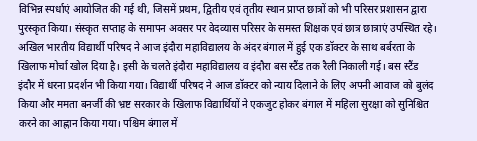विभिन्न स्पर्धाएं आयोजित की गई थी, जिसमें प्रथम, द्वितीय एवं तृतीय स्थान प्राप्त छात्रों को भी परिसर प्रशासन द्वारा पुरस्कृत किया। संस्कृत सप्ताह के समापन अवसर पर वेदव्यास परिसर के समस्त शिक्षक एवं छात्र छात्राएं उपस्थित रहे।
अखिल भारतीय विद्यार्थी परिषद ने आज इंदौरा महाविद्यालय के अंदर बंगाल में हुई एक डॉक्टर के साथ बर्बरता के खिलाफ मोर्चा खोल दिया है। इसी के चलते इंदौरा महाविद्यालय व इंदौरा बस स्टैंड तक रैली निकाली गई। बस स्टैंड इंदौर में धरना प्रदर्शन भी किया गया। विद्यार्थी परिषद ने आज डॉक्टर को न्याय दिलाने के लिए अपनी आवाज को बुलंद किया और ममता बनर्जी की भ्रष्ट सरकार के खिलाफ विद्यार्थियों ने एकजुट होकर बंगाल में महिला सुरक्षा को सुनिश्चित करने का आह्नान किया गया। पश्चिम बंगाल में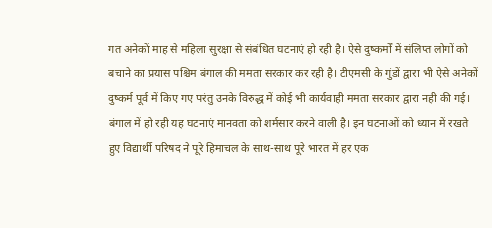गत अनेकों माह से महिला सुरक्षा से संबंधित घटनाएं हो रही है। ऐसे दुष्कर्मों में संलिप्त लोगों को बचाने का प्रयास पश्चिम बंगाल की ममता सरकार कर रही है। टीएमसी के गुंडों द्वारा भी ऐसे अनेकों दुष्कर्म पूर्व में किए गए परंतु उनके विरुद्ध में कोई भी कार्यवाही ममता सरकार द्वारा नही की गई। बंगाल में हो रही यह घटनाएं मानवता को शर्मसार करने वाली है। इन घटनाओं को ध्यान में रखते हुए विद्यार्थी परिषद ने पूरे हिमाचल के साथ-साथ पूरे भारत में हर एक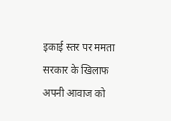इकाई स्तर पर ममता सरकार के खिलाफ अपनी आवाज को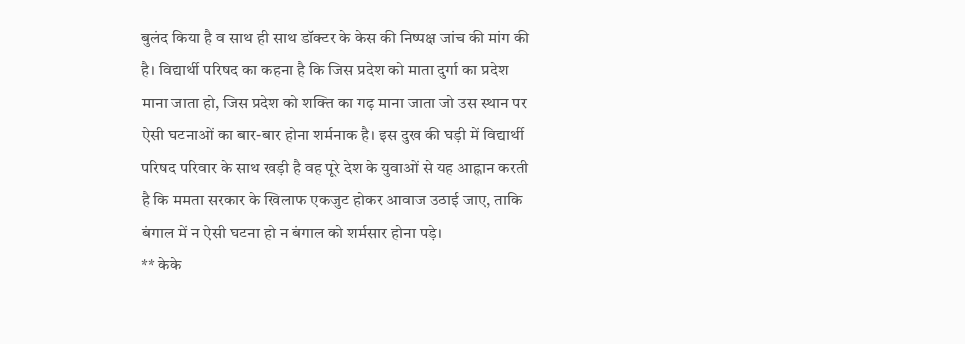बुलंद किया है व साथ ही साथ डॉक्टर के केस की निष्पक्ष जांच की मांग की है। विद्यार्थी परिषद का कहना है कि जिस प्रदेश को माता दुर्गा का प्रदेश माना जाता हो, जिस प्रदेश को शक्ति का गढ़ माना जाता जो उस स्थान पर ऐसी घटनाओं का बार-बार होना शर्मनाक है। इस दुख की घड़ी में विद्यार्थी परिषद परिवार के साथ खड़ी है वह पूरे देश के युवाओं से यह आह्नान करती है कि ममता सरकार के खिलाफ एकजुट होकर आवाज उठाई जाए, ताकि बंगाल में न ऐसी घटना हो न बंगाल को शर्मसार होना पड़े।
** केके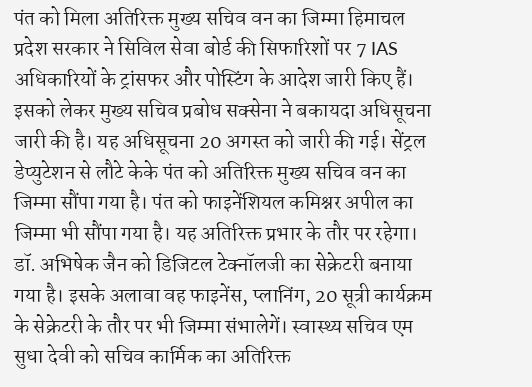पंत को मिला अतिरिक्त मुख्य सचिव वन का जिम्मा हिमाचल प्रदेश सरकार ने सिविल सेवा बोर्ड की सिफारिशों पर 7 IAS अधिकारियों के ट्रांसफर और पोस्टिंग के आदेश जारी किए हैं। इसको लेकर मुख्य सचिव प्रबोध सक्सेना ने बकायदा अधिसूचना जारी की है। यह अधिसूचना 20 अगस्त को जारी की गई। सेंट्रल डेप्युटेशन से लौटे केके पंत को अतिरिक्त मुख्य सचिव वन का जिम्मा सौंपा गया है। पंत को फाइनेंशियल कमिश्नर अपील का जिम्मा भी सौंपा गया है। यह अतिरिक्त प्रभार के तौर पर रहेगा। डॉ. अभिषेक जैन को डिजिटल टेक्नॉलजी का सेक्रेटरी बनाया गया है। इसके अलावा वह फाइनेंस, प्लानिंग, 20 सूत्री कार्यक्रम के सेक्रेटरी के तौर पर भी जिम्मा संभालेगें। स्वास्थ्य सचिव एम सुधा देवी को सचिव कार्मिक का अतिरिक्त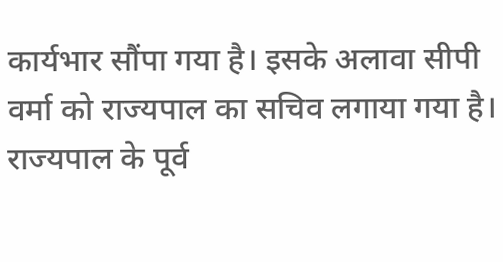कार्यभार सौंपा गया है। इसके अलावा सीपी वर्मा को राज्यपाल का सचिव लगाया गया है। राज्यपाल के पूर्व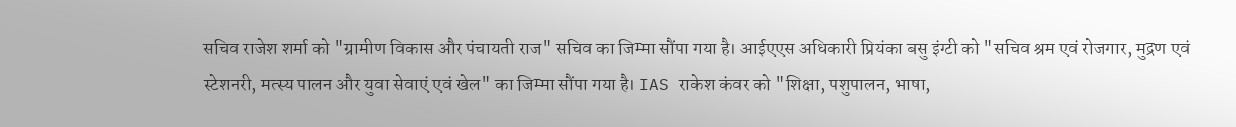सचिव राजेश शर्मा को "ग्रामीण विकास और पंचायती राज" सचिव का जिम्मा सौंपा गया है। आईएएस अधिकारी प्रियंका बसु इंग्टी को "सचिव श्रम एवं रोजगार, मुद्रण एवं स्टेशनरी, मत्स्य पालन और युवा सेवाएं एवं खेल" का जिम्मा सौंपा गया है। IAS राकेश कंवर को "शिक्षा, पशुपालन, भाषा,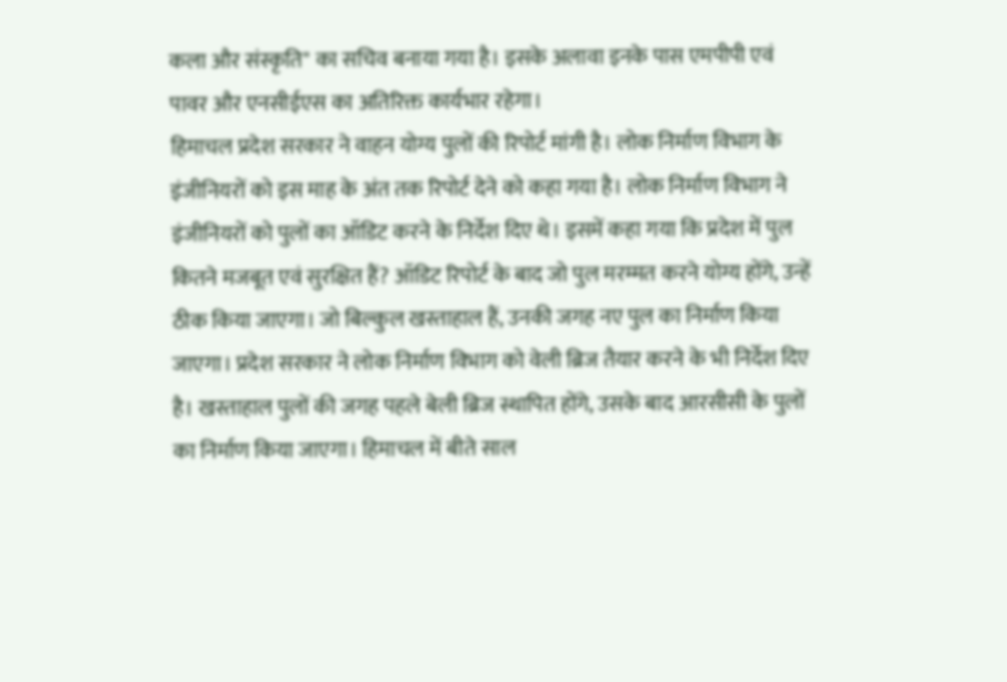कला और संस्कृति" का सचिव बनाया गया है। इसके अलावा इनके पास एमपीपी एवं पावर और एनसीईएस का अतिरिक्त कार्यभार रहेगा।
हिमाचल प्रदेश सरकार ने वाहन योग्य पुलों की रिपोर्ट मांगी है। लोक निर्माण विभाग के इंजीनियरों को इस माह के अंत तक रिपोर्ट देने को कहा गया है। लोक निर्माण विभाग ने इंजीनियरों को पुलों का ऑडिट करने के निर्देश दिए थे। इसमें कहा गया कि प्रदेश में पुल कितने मजबूत एवं सुरक्षित हैं? ऑडिट रिपोर्ट के बाद जो पुल मरम्मत करने योग्य होंगे, उन्हें ठीक किया जाएगा। जो बिल्कुल खस्ताहाल हैं, उनकी जगह नए पुल का निर्माण किया जाएगा। प्रदेश सरकार ने लोक निर्माण विभाग को वेली ब्रिज तैयार करने के भी निर्देश दिए है। खस्ताहाल पुलों की जगह पहले बेली ब्रिज स्थापित होंगे, उसके बाद आरसीसी के पुलों का निर्माण किया जाएगा। हिमाचल में बीते साल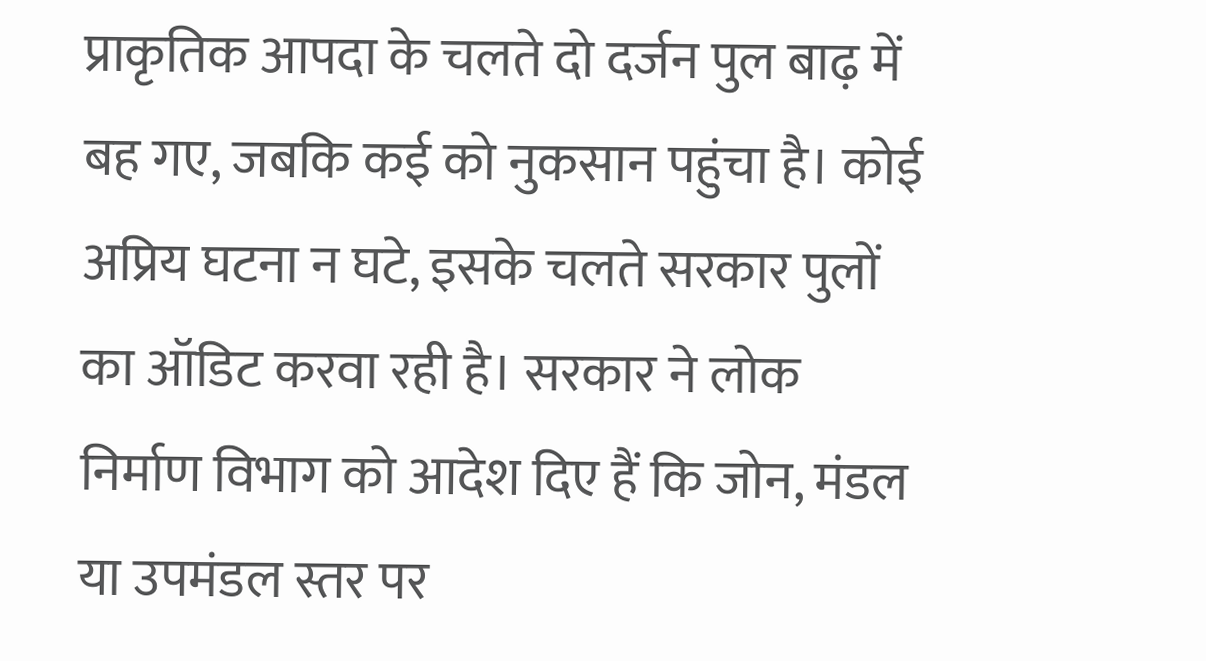प्राकृतिक आपदा के चलते दो दर्जन पुल बाढ़ में बह गए, जबकि कई को नुकसान पहुंचा है। कोई अप्रिय घटना न घटे, इसके चलते सरकार पुलों का ऑडिट करवा रही है। सरकार ने लोक निर्माण विभाग को आदेश दिए हैं कि जोन, मंडल या उपमंडल स्तर पर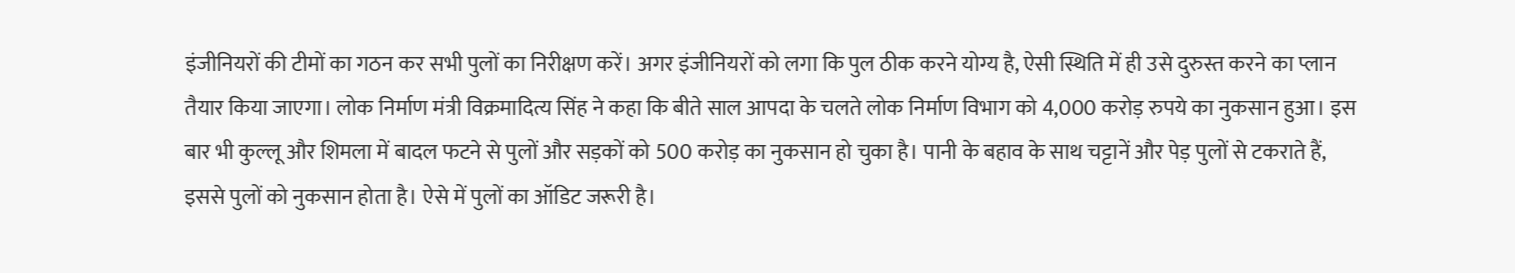इंजीनियरों की टीमों का गठन कर सभी पुलों का निरीक्षण करें। अगर इंजीनियरों को लगा कि पुल ठीक करने योग्य है, ऐसी स्थिति में ही उसे दुरुस्त करने का प्लान तैयार किया जाएगा। लोक निर्माण मंत्री विक्रमादित्य सिंह ने कहा कि बीते साल आपदा के चलते लोक निर्माण विभाग को 4,000 करोड़ रुपये का नुकसान हुआ। इस बार भी कुल्लू और शिमला में बादल फटने से पुलों और सड़कों को 500 करोड़ का नुकसान हो चुका है। पानी के बहाव के साथ चट्टानें और पेड़ पुलों से टकराते हैं, इससे पुलों को नुकसान होता है। ऐसे में पुलों का ऑडिट जरूरी है।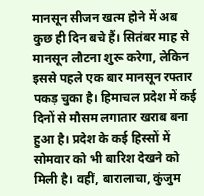मानसून सीजन खत्म होने में अब कुछ ही दिन बचे हैं। सितंबर माह से मानसून लौटना शुरू करेगा, लेकिन इससे पहले एक बार मानसून रफ्तार पकड़ चुका है। हिमाचल प्रदेश में कई दिनों से मौसम लगातार खराब बना हुआ है। प्रदेश के कई हिस्सों में सोमवार को भी बारिश देखने को मिली है। वहीं, बारालाचा, कुंजुम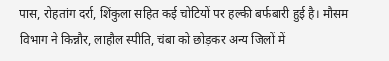पास, रोहतांग दर्रा, शिंकुला सहित कई चोटियों पर हल्की बर्फबारी हुई है। मौसम विभाग ने किन्नौर, लाहौल स्पीति, चंबा को छोड़कर अन्य जिलों में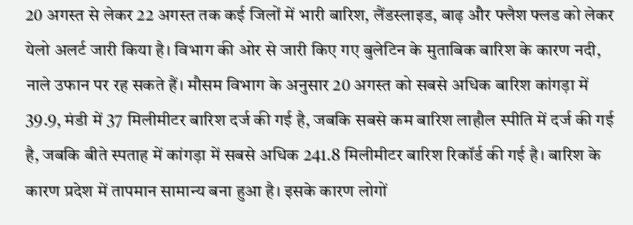20 अगस्त से लेकर 22 अगस्त तक कई जिलों में भारी बारिश, लैंडस्लाइड, बाढ़ और फ्लैश फ्लड को लेकर येलो अलर्ट जारी किया है। विभाग की ओर से जारी किए गए बुलेटिन के मुताबिक बारिश के कारण नदी, नाले उफान पर रह सकते हैं। मौसम विभाग के अनुसार 20 अगस्त को सबसे अधिक बारिश कांगड़ा में 39.9, मंडी में 37 मिलीमीटर बारिश दर्ज की गई है, जबकि सबसे कम बारिश लाहौल स्पीति में दर्ज की गई है, जबकि बीते स्पताह में कांगड़ा में सबसे अधिक 241.8 मिलीमीटर बारिश रिकॉर्ड की गई है। बारिश के कारण प्रदेश में तापमान सामान्य बना हुआ है। इसके कारण लोगों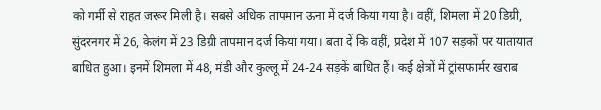को गर्मी से राहत जरूर मिली है। सबसे अधिक तापमान ऊना में दर्ज किया गया है। वहीं, शिमला में 20 डिग्री, सुंदरनगर में 26, केलंग में 23 डिग्री तापमान दर्ज किया गया। बता दें कि वहीं, प्रदेश में 107 सड़कों पर यातायात बाधित हुआ। इनमें शिमला में 48, मंडी और कुल्लू में 24-24 सड़कें बाधित हैं। कई क्षेत्रों में ट्रांसफार्मर खराब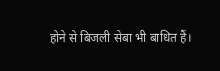होने से बिजली सेबा भी बाधित हैं।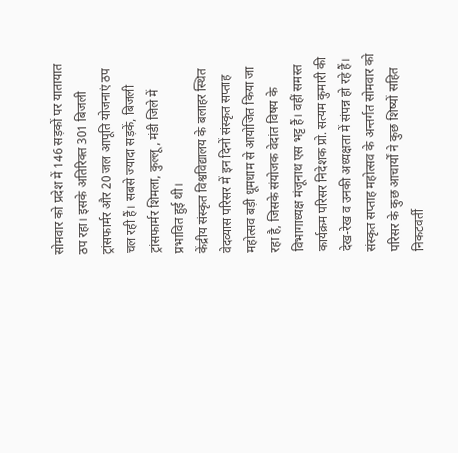सोमवार को प्रदेश में 146 सड़कों पर यातायात ठप रहा। इसके अतिरिक्त 301 बिजली ट्रांसफार्मर और 20 जल आपूति योजनाएं ठप चल रही हैं। सबसे ज्यादा सड़कें, बिजली ट्रांसफार्मर शिमला, कुल्लू, मंडी जिले में प्रभावित हुई थी।
केंद्रीय संस्कृत विश्वविद्यालय के बलाहर स्थित वेदव्यास परिसर में इन दिनों संस्कृत सप्ताह महोत्सव बड़ी धूमधाम से आयोजित किया जा रहा है, जिसके संयोजक वेदांत विषय के विभागाध्यक्ष मंजूनाथ एस भट्ट हैं। वहीं समस्त कार्यक्रम परिसर निदेशक प्रो. सत्यम कुमारी की देख-रेख व उनकी अध्यक्षता में संपन्न हो रहे हैं। संस्कृत सप्ताह महोत्सव के अन्तर्गत सोमवार को परिसर के कुछ आचार्यों ने कुछ शिष्यों सहित निकटवर्ती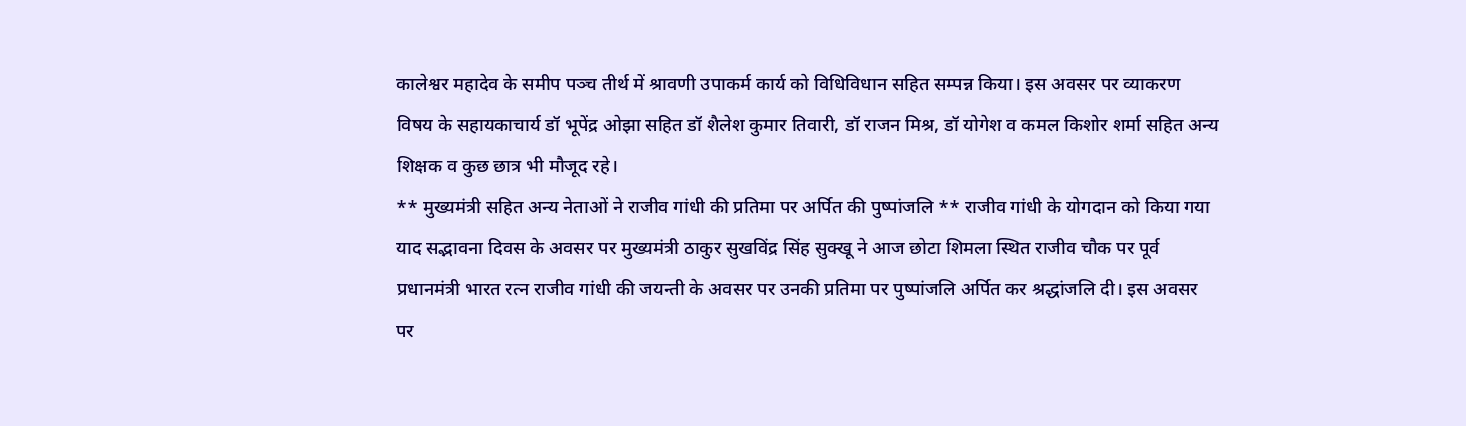कालेश्वर महादेव के समीप पञ्च तीर्थ में श्रावणी उपाकर्म कार्य को विधिविधान सहित सम्पन्न किया। इस अवसर पर व्याकरण विषय के सहायकाचार्य डॉ भूपेंद्र ओझा सहित डॉ शैलेश कुमार तिवारी, डॉ राजन मिश्र, डॉ योगेश व कमल किशोर शर्मा सहित अन्य शिक्षक व कुछ छात्र भी मौजूद रहे।
** मुख्यमंत्री सहित अन्य नेताओं ने राजीव गांधी की प्रतिमा पर अर्पित की पुष्पांजलि ** राजीव गांधी के योगदान को किया गया याद सद्भावना दिवस के अवसर पर मुख्यमंत्री ठाकुर सुखविंद्र सिंह सुक्खू ने आज छोटा शिमला स्थित राजीव चौक पर पूर्व प्रधानमंत्री भारत रत्न राजीव गांधी की जयन्ती के अवसर पर उनकी प्रतिमा पर पुष्पांजलि अर्पित कर श्रद्धांजलि दी। इस अवसर पर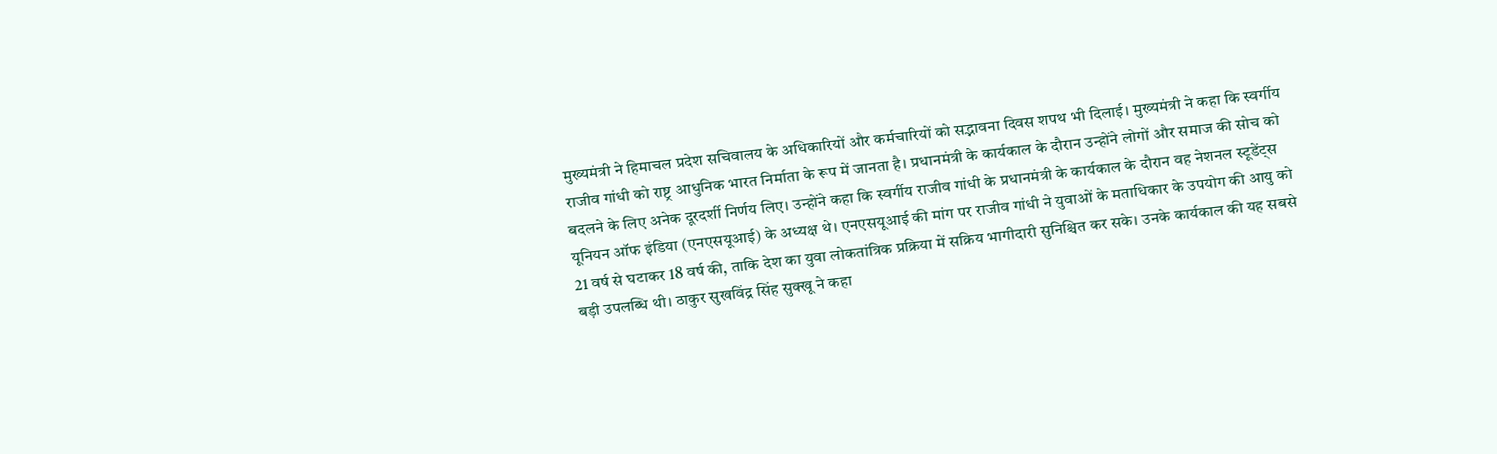मुख्यमंत्री ने हिमाचल प्रदेश सचिवालय के अधिकारियों और कर्मचारियों को सद्भावना दिवस शपथ भी दिलाई। मुख्यमंत्री ने कहा कि स्वर्गीय राजीव गांधी को राष्ट्र आधुनिक भारत निर्माता के रूप में जानता है। प्रधानमंत्री के कार्यकाल के दौरान उन्होंने लोगों और समाज की सोच को बदलने के लिए अनेक दूरदर्शी निर्णय लिए। उन्होंने कहा कि स्वर्गीय राजीव गांधी के प्रधानमंत्री के कार्यकाल के दौरान वह नेशनल स्टूडेंट्स यूनियन ऑफ इंडिया (एनएसयूआई) के अध्यक्ष थे। एनएसयूआई की मांग पर राजीव गांधी ने युवाओं के मताधिकार के उपयोग की आयु को 21 वर्ष से घटाकर 18 वर्ष की, ताकि देश का युवा लोकतांत्रिक प्रक्रिया में सक्रिय भागीदारी सुनिश्चित कर सके। उनके कार्यकाल की यह सबसे बड़ी उपलब्धि थी। ठाकुर सुखविंद्र सिंह सुक्खू ने कहा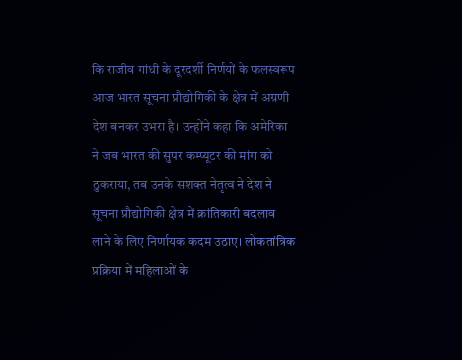कि राजीव गांधी के दूरदर्शी निर्णयों के फलस्वरूप आज भारत सूचना प्रौद्योगिकी के क्षेत्र में अग्रणी देश बनकर उभरा है। उन्होंने कहा कि अमेरिका ने जब भारत की सुपर कम्प्यूटर की मांग को ठुकराया, तब उनके सशक्त नेतृत्व ने देश ने सूचना प्रौद्योगिकी क्षेत्र में क्रांतिकारी बदलाव लाने के लिए निर्णायक कदम उठाए। लोकतांत्रिक प्रक्रिया में महिलाओं के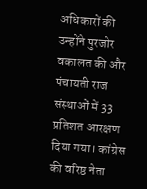अधिकारों की उन्होंने पुरजोर वकालत की और पंचायती राज संस्थाओं में 33 प्रतिशत आरक्षण दिया गया। कांग्रेस की वरिष्ठ नेता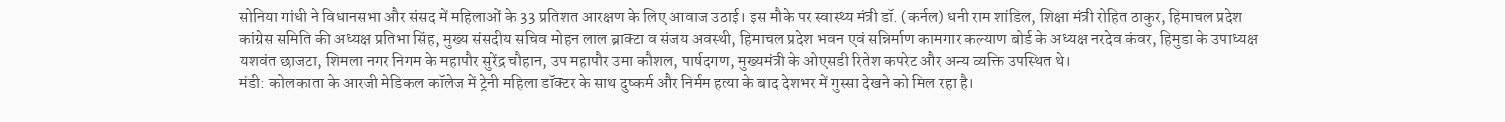सोनिया गांधी ने विधानसभा और संसद में महिलाओं के 33 प्रतिशत आरक्षण के लिए आवाज उठाई। इस मौके पर स्वास्थ्य मंत्री डॉ. (कर्नल) धनी राम शांडिल, शिक्षा मंत्री रोहित ठाकुर, हिमाचल प्रदेश कांग्रेस समिति की अध्यक्ष प्रतिभा सिंह, मुख्य संसदीय सचिव मोहन लाल ब्राक्टा व संजय अवस्थी, हिमाचल प्रदेश भवन एवं सन्निर्माण कामगार कल्याण बोर्ड के अध्यक्ष नरदेव कंवर, हिमुडा के उपाध्यक्ष यशवंत छाजटा, शिमला नगर निगम के महापौर सुरेंद्र चौहान, उप महापौर उमा कौशल, पार्षदगण, मुख्यमंत्री के ओएसडी रितेश कपरेट और अन्य व्यक्ति उपस्थित थे।
मंडी: कोलकाता के आरजी मेडिकल कॉलेज में ट्रेनी महिला डॉक्टर के साथ दुष्कर्म और निर्मम हत्या के बाद देशभर में गुस्सा देखने को मिल रहा है।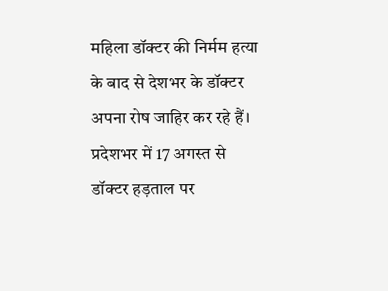महिला डॉक्टर की निर्मम हत्या के बाद से देशभर के डॉक्टर अपना रोष जाहिर कर रहे हैं। प्रदेशभर में 17 अगस्त से डॉक्टर हड़ताल पर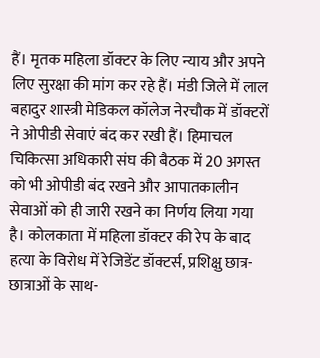हैं। मृतक महिला डॉक्टर के लिए न्याय और अपने लिए सुरक्षा की मांग कर रहे हैं। मंडी जिले में लाल बहादुर शास्त्री मेडिकल कॉलेज नेरचौक में डॉक्टरों ने ओपीडी सेवाएं बंद कर रखी हैं। हिमाचल चिकित्सा अधिकारी संघ की बैठक में 20 अगस्त को भी ओपीडी बंद रखने और आपातकालीन सेवाओं को ही जारी रखने का निर्णय लिया गया है। कोलकाता में महिला डॉक्टर की रेप के बाद हत्या के विरोध में रेजिडेंट डॉक्टर्स, प्रशिक्षु छात्र-छात्राओं के साथ-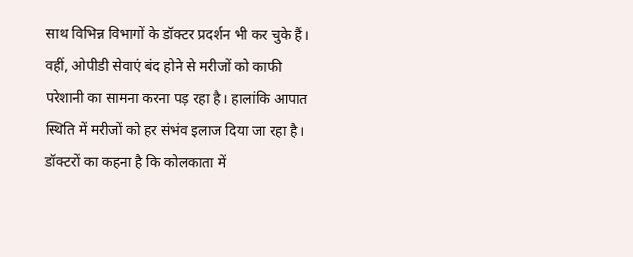साथ विभिन्न विभागों के डॉक्टर प्रदर्शन भी कर चुके हैं। वहीं, ओपीडी सेवाएं बंद होने से मरीजों को काफी परेशानी का सामना करना पड़ रहा है। हालांकि आपात स्थिति में मरीजों को हर संभंव इलाज दिया जा रहा है। डॉक्टरों का कहना है कि कोलकाता में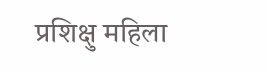प्रशिक्षु महिला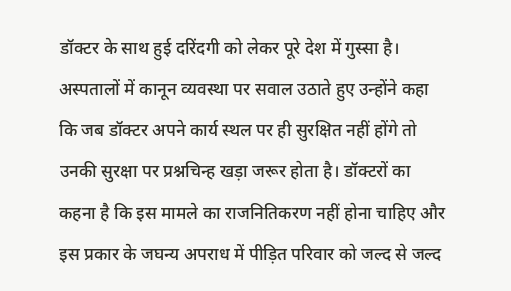डॉक्टर के साथ हुई दरिंदगी को लेकर पूरे देश में गुस्सा है। अस्पतालों में कानून व्यवस्था पर सवाल उठाते हुए उन्होंने कहा कि जब डॉक्टर अपने कार्य स्थल पर ही सुरक्षित नहीं होंगे तो उनकी सुरक्षा पर प्रश्नचिन्ह खड़ा जरूर होता है। डॉक्टरों का कहना है कि इस मामले का राजनितिकरण नहीं होना चाहिए और इस प्रकार के जघन्य अपराध में पीड़ित परिवार को जल्द से जल्द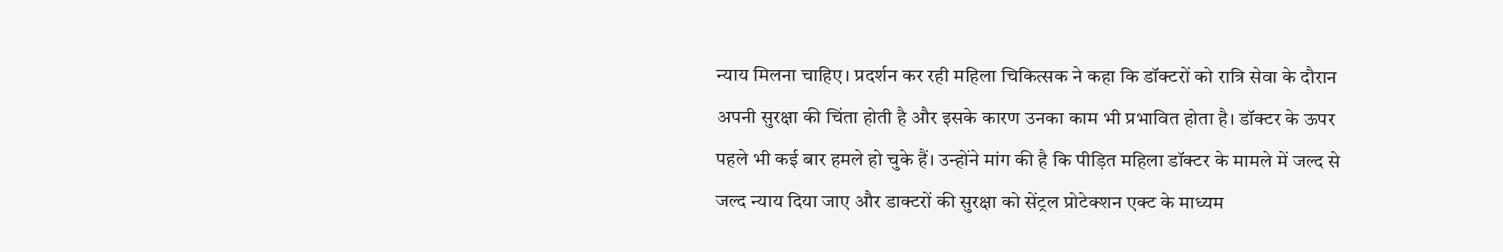न्याय मिलना चाहिए। प्रदर्शन कर रही महिला चिकित्सक ने कहा कि डॉक्टरों को रात्रि सेवा के दौरान अपनी सुरक्षा की चिंता होती है और इसके कारण उनका काम भी प्रभावित होता है। डॉक्टर के ऊपर पहले भी कई बार हमले हो चुके हैं। उन्होंने मांग की है कि पीड़ित महिला डॉक्टर के मामले में जल्द से जल्द न्याय दिया जाए और डाक्टरों की सुरक्षा को सेंट्रल प्रोटेक्शन एक्ट के माध्यम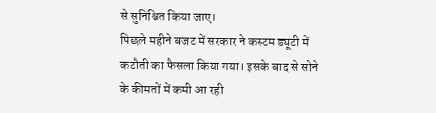से सुनिश्चित किया जाए।
पिछले महीने बजट में सरकार ने कस्टम ड्यूटी में कटौती का फैसला किया गया। इसके बाद से सोने के कीमतों में कमी आ रही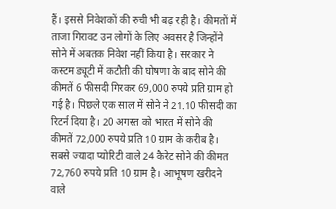हैं। इससे निवेशकों की रुची भी बढ़ रही है। कीमतों में ताजा गिरावट उन लोगों के लिए अवसर है जिन्होंने सोने में अबतक निवेश नहीं किया है। सरकार ने कस्टम ड्यूटी में कटौती की घोषणा के बाद सोने की कीमतें 6 फीसदी गिरकर 69,000 रुपये प्रति ग्राम हो गई है। पिछले एक साल में सोने ने 21.10 फीसदी का रिटर्न दिया है। 20 अगस्त को भारत में सोने की कीमतें 72,000 रुपये प्रति 10 ग्राम के करीब है। सबसे ज्यादा प्योरिटी वाले 24 कैरेट सोने की कीमत 72,760 रुपये प्रति 10 ग्राम है। आभूषण खरीदने वाले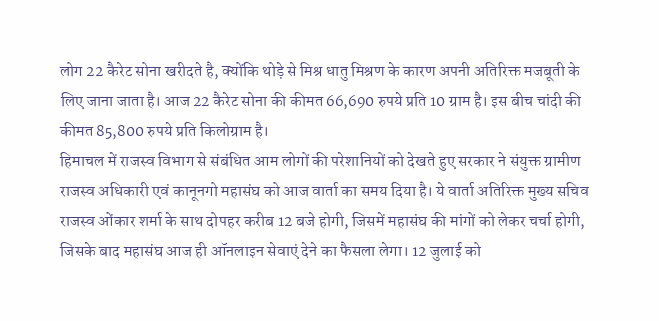लोग 22 कैरेट सोना खरीदते है, क्योंकि थोड़े से मिश्र धातु मिश्रण के कारण अपनी अतिरिक्त मजबूती के लिए जाना जाता है। आज 22 कैरेट सोना की कीमत 66,690 रुपये प्रति 10 ग्राम है। इस बीच चांदी की कीमत 85,800 रुपये प्रति किलोग्राम है।
हिमाचल में राजस्व विभाग से संबंधित आम लोगों की परेशानियों को देखते हुए सरकार ने संयुक्त ग्रामीण राजस्व अधिकारी एवं कानूनगो महासंघ को आज वार्ता का समय दिया है। ये वार्ता अतिरिक्त मुख्य सचिव राजस्व ओंकार शर्मा के साथ दोपहर करीब 12 बजे होगी, जिसमें महासंघ की मांगों को लेकर चर्चा होगी, जिसके बाद महासंघ आज ही ऑनलाइन सेवाएं देने का फैसला लेगा। 12 जुलाई को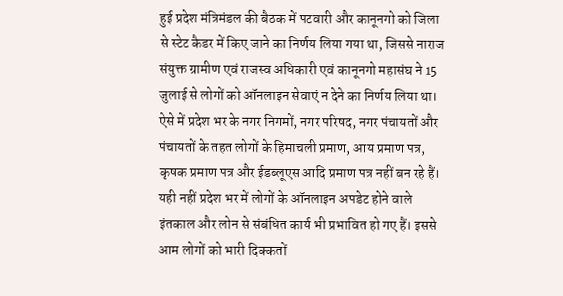हुई प्रदेश मंत्रिमंडल की बैठक में पटवारी और कानूनगो को जिला से स्टेट कैडर में किए जाने का निर्णय लिया गया था, जिससे नाराज संयुक्त ग्रामीण एवं राजस्व अधिकारी एवं कानूनगो महासंघ ने 15 जुलाई से लोगों को ऑनलाइन सेवाएं न देने का निर्णय लिया था। ऐसे में प्रदेश भर के नगर निगमों, नगर परिषद, नगर पंचायतों और पंचायतों के तहत लोगों के हिमाचली प्रमाण, आय प्रमाण पत्र, कृषक प्रमाण पत्र और ईडब्लूएस आदि प्रमाण पत्र नहीं बन रहे हैं। यही नहीं प्रदेश भर में लोगों के ऑनलाइन अपडेट होने वाले इंतकाल और लोन से संबंधित कार्य भी प्रभावित हो गए हैं। इससे आम लोगों को भारी दिक्कतों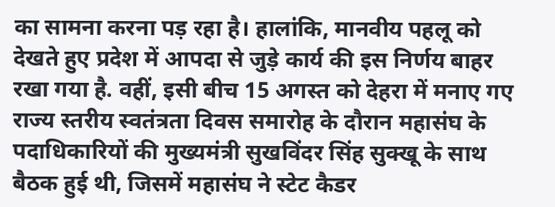का सामना करना पड़ रहा है। हालांकि, मानवीय पहलू को देखते हुए प्रदेश में आपदा से जुड़े कार्य की इस निर्णय बाहर रखा गया है. वहीं, इसी बीच 15 अगस्त को देहरा में मनाए गए राज्य स्तरीय स्वतंत्रता दिवस समारोह के दौरान महासंघ के पदाधिकारियों की मुख्यमंत्री सुखविंदर सिंह सुक्खू के साथ बैठक हुई थी, जिसमें महासंघ ने स्टेट कैडर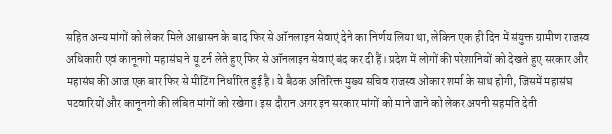सहित अन्य मांगों को लेकर मिले आश्वासन के बाद फिर से ऑनलाइन सेवाएं देने का निर्णय लिया था, लेकिन एक ही दिन में संयुक्त ग्रामीण राजस्व अधिकारी एवं कानूनगो महासंघ ने यू टर्न लेते हुए फिर से ऑनलाइन सेवाएं बंद कर दी हैं। प्रदेश में लोगों की परेशानियों को देखते हुए सरकार और महासंघ की आज एक बार फिर से मीटिंग निर्धारित हुई है। ये बैठक अतिरिक्त मुख्य सचिव राजस्व ओंकार शर्मा के साथ होगी, जिसमें महासंघ पटवारियों और कानूनगो की लंबित मांगों को रखेगा। इस दौरान अगर इन सरकार मांगों को माने जाने को लेकर अपनी सहमति देती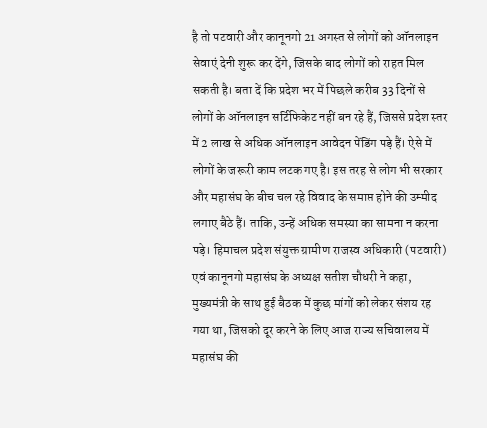है तो पटवारी और कानूनगो 21 अगस्त से लोगों को ऑनलाइन सेवाएं देनी शुरू कर देंगे, जिसके बाद लोगों को राहत मिल सकती है। बता दें कि प्रदेश भर में पिछले करीब 33 दिनों से लोगों के ऑनलाइन सर्टिफिकेट नहीं बन रहे हैं, जिससे प्रदेश स्तर में 2 लाख से अधिक ऑनलाइन आवेदन पेंडिंग पड़े हैं। ऐसे में लोगों के जरूरी काम लटक गए है। इस तरह से लोग भी सरकार और महासंघ के बीच चल रहे विवाद के समाप्त होने की उम्मीद लगाए बैठे हैं। ताकि, उन्हें अधिक समस्या का सामना न करना पड़े। हिमाचल प्रदेश संयुक्त ग्रामीण राजस्व अधिकारी (पटवारी) एवं कानूनगो महासंघ के अध्यक्ष सतीश चौधरी ने कहा, मुख्यमंत्री के साथ हुई बैठक में कुछ मांगों को लेकर संशय रह गया था, जिसको दूर करने के लिए आज राज्य सचिवालय में महासंघ की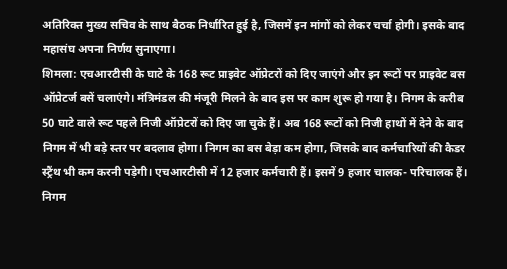अतिरिक्त मुख्य सचिव के साथ बैठक निर्धारित हुई है, जिसमें इन मांगों को लेकर चर्चा होगी। इसके बाद महासंघ अपना निर्णय सुनाएगा।
शिमला: एचआरटीसी के घाटे के 168 रूट प्राइवेट ऑप्रेटरों को दिए जाएंगे और इन रूटों पर प्राइवेट बस ऑप्रेटर्ज बसें चलाएंगे। मंत्रिमंडल की मंजूरी मिलने के बाद इस पर काम शुरू हो गया है। निगम के करीब 50 घाटे वाले रूट पहले निजी ऑप्रेटरों को दिए जा चुके हैं। अब 168 रूटों को निजी हाथों में देने के बाद निगम में भी बड़े स्तर पर बदलाव होगा। निगम का बस बेड़ा कम होगा, जिसके बाद कर्मचारियों की कैडर स्ट्रैंथ भी कम करनी पड़ेगी। एचआरटीसी में 12 हजार कर्मचारी हैं। इसमें 9 हजार चालक- परिचालक हैं। निगम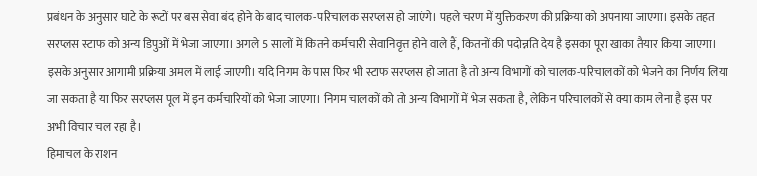प्रबंधन के अनुसार घाटे के रूटों पर बस सेवा बंद होने के बाद चालक-परिचालक सरप्लस हो जाएंगे। पहले चरण में युक्तिकरण की प्रक्रिया को अपनाया जाएगा। इसके तहत सरप्लस स्टाफ को अन्य डिपुओं में भेजा जाएगा। अगले 5 सालों में कितने कर्मचारी सेवानिवृत्त होने वाले हैं, कितनों की पदोन्नति देय है इसका पूरा खाका तैयार किया जाएगा। इसके अनुसार आगामी प्रक्रिया अमल में लाई जाएगी। यदि निगम के पास फिर भी स्टाफ सरप्लस हो जाता है तो अन्य विभागों को चालक-परिचालकों को भेजने का निर्णय लिया जा सकता है या फिर सरप्लस पूल में इन कर्मचारियों को भेजा जाएगा। निगम चालकों को तो अन्य विभागों में भेज सकता है, लेकिन परिचालकों से क्या काम लेना है इस पर अभी विचार चल रहा है।
हिमाचल के राशन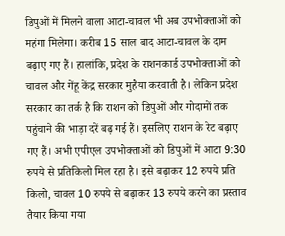डिपुओं में मिलने वाला आटा-चावल भी अब उपभोक्ताओं को महंगा मिलेगा। करीब 15 साल बाद आटा-चावल के दाम बढ़ाए गए हैं। हालांकि, प्रदेश के राशनकार्ड उपभोक्ताओं को चावल और गेंहू केंद्र सरकार मुहैया करवाती है। लेकिन प्रदेश सरकार का तर्क है कि राशन को डिपुओं और गोदामों तक पहुंचाने की भाड़ा दरें बढ़ गई हैं। इसलिए राशन के रेट बढ़ाए गए हैं। अभी एपीएल उपभोक्ताओं को डिपुओं में आटा 9:30 रुपये से प्रतिकिलो मिल रहा है। इसे बढ़ाकर 12 रुपये प्रति किलो, चावल 10 रुपये से बढ़ाकर 13 रुपये करने का प्रस्ताव तैयार किया गया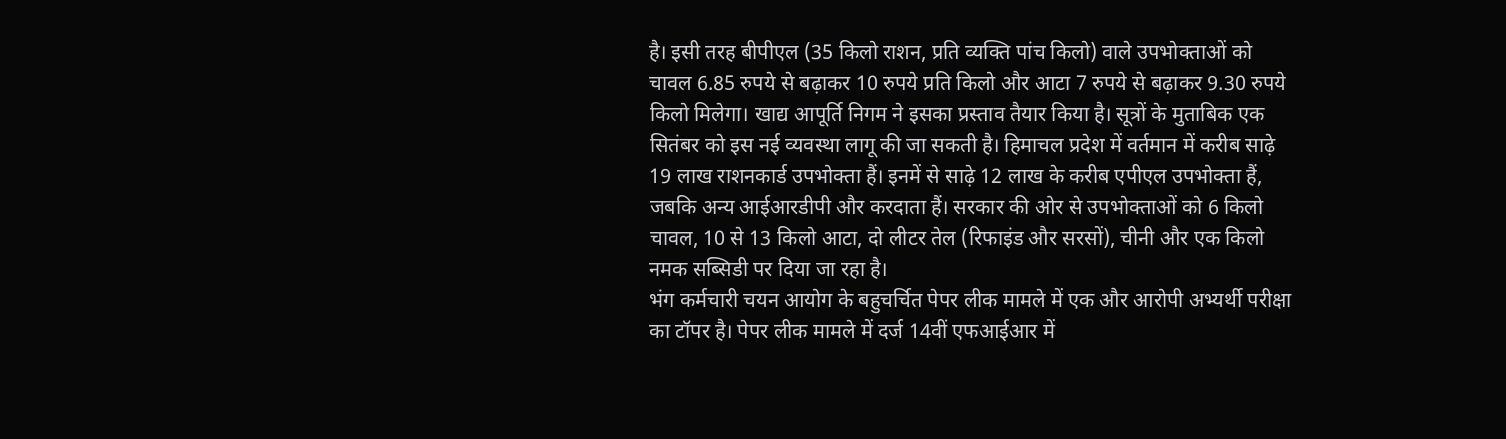है। इसी तरह बीपीएल (35 किलो राशन, प्रति व्यक्ति पांच किलो) वाले उपभोक्ताओं को चावल 6.85 रुपये से बढ़ाकर 10 रुपये प्रति किलो और आटा 7 रुपये से बढ़ाकर 9.30 रुपये किलो मिलेगा। खाद्य आपूर्ति निगम ने इसका प्रस्ताव तैयार किया है। सूत्रों के मुताबिक एक सितंबर को इस नई व्यवस्था लागू की जा सकती है। हिमाचल प्रदेश में वर्तमान में करीब साढ़े 19 लाख राशनकार्ड उपभोक्ता हैं। इनमें से साढ़े 12 लाख के करीब एपीएल उपभोक्ता हैं, जबकि अन्य आईआरडीपी और करदाता हैं। सरकार की ओर से उपभोक्ताओं को 6 किलो चावल, 10 से 13 किलो आटा, दो लीटर तेल (रिफाइंड और सरसों), चीनी और एक किलो नमक सब्सिडी पर दिया जा रहा है।
भंग कर्मचारी चयन आयोग के बहुचर्चित पेपर लीक मामले में एक और आरोपी अभ्यर्थी परीक्षा का टॉपर है। पेपर लीक मामले में दर्ज 14वीं एफआईआर में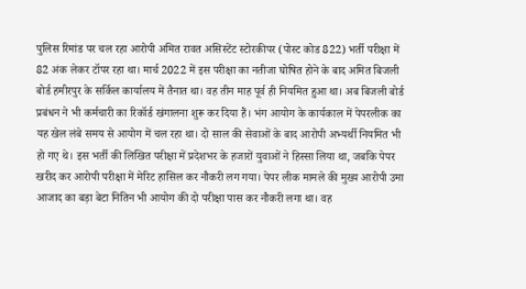पुलिस रिमांड पर चल रहा आरोपी अमित रावत असिस्टेंट स्टोरकीपर (पोस्ट कोड 822) भर्ती परीक्षा में 82 अंक लेकर टॉपर रहा था। मार्च 2022 में इस परीक्षा का नतीजा घोषित होने के बाद अमित बिजली बोर्ड हमीरपुर के सर्किल कार्यालय में तैनात था। वह तीन माह पूर्व ही नियमित हुआ था। अब बिजली बोर्ड प्रबंधन ने भी कर्मचारी का रिकॉर्ड खंगालना शुरू कर दिया हैं। भंग आयोग के कार्यकाल में पेपरलीक का यह खेल लंबे समय से आयोग में चल रहा था। दो साल की सेवाओं के बाद आरोपी अभ्यर्थी नियमित भी हो गए थे। इस भर्ती की लिखित परीक्षा में प्रदेशभर के हजारों युवाओं ने हिस्सा लिया था, जबकि पेपर खरीद कर आरोपी परीक्षा में मेरिट हासिल कर नौकरी लग गया। पेपर लीक मामले की मुख्य आरोपी उमा आजाद का बड़ा बेटा नितिन भी आयोग की दो परीक्षा पास कर नौकरी लगा था। वह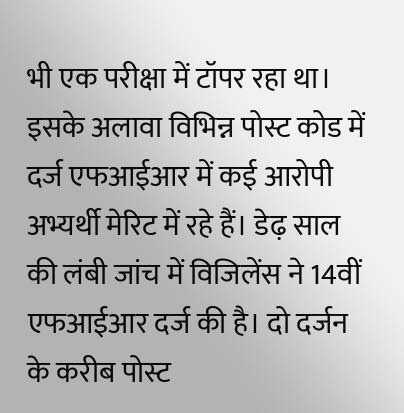भी एक परीक्षा में टॉपर रहा था। इसके अलावा विभिन्न पोस्ट कोड में दर्ज एफआईआर में कई आरोपी अभ्यर्थी मेरिट में रहे हैं। डेढ़ साल की लंबी जांच में विजिलेंस ने 14वीं एफआईआर दर्ज की है। दो दर्जन के करीब पोस्ट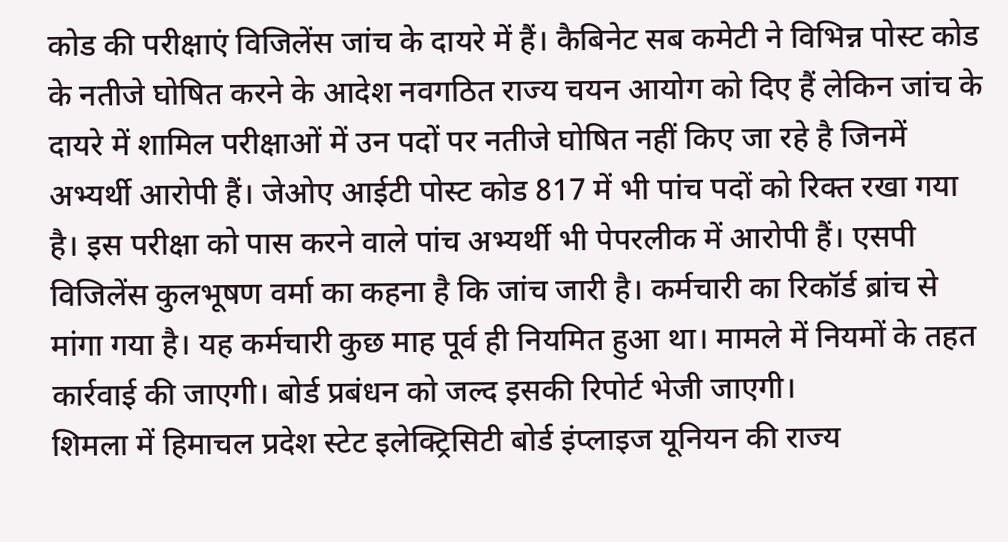कोड की परीक्षाएं विजिलेंस जांच के दायरे में हैं। कैबिनेट सब कमेटी ने विभिन्न पोस्ट कोड के नतीजे घोषित करने के आदेश नवगठित राज्य चयन आयोग को दिए हैं लेकिन जांच के दायरे में शामिल परीक्षाओं में उन पदों पर नतीजे घोषित नहीं किए जा रहे है जिनमें अभ्यर्थी आरोपी हैं। जेओए आईटी पोस्ट कोड 817 में भी पांच पदों को रिक्त रखा गया है। इस परीक्षा को पास करने वाले पांच अभ्यर्थी भी पेपरलीक में आरोपी हैं। एसपी विजिलेंस कुलभूषण वर्मा का कहना है कि जांच जारी है। कर्मचारी का रिकॉर्ड ब्रांच से मांगा गया है। यह कर्मचारी कुछ माह पूर्व ही नियमित हुआ था। मामले में नियमों के तहत कार्रवाई की जाएगी। बोर्ड प्रबंधन को जल्द इसकी रिपोर्ट भेजी जाएगी।
शिमला में हिमाचल प्रदेश स्टेट इलेक्ट्रिसिटी बोर्ड इंप्लाइज यूनियन की राज्य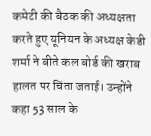कमेटी की बैठक की अध्यक्षता करते हुए यूनियन के अध्यक्ष केडी शर्मा ने बीते कल बोर्ड की खराब हालत पर चिंता जताई। उन्होंने कहा 53 साल के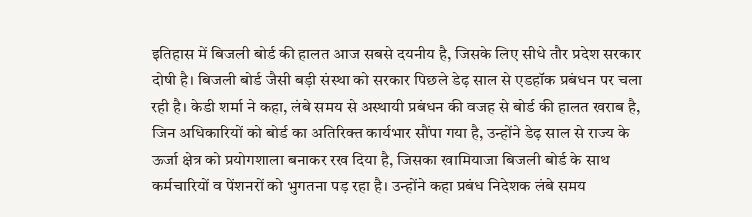इतिहास में बिजली बोर्ड की हालत आज सबसे दयनीय है, जिसके लिए सीधे तौर प्रदेश सरकार दोषी है। बिजली बोर्ड जैसी बड़ी संस्था को सरकार पिछले डेढ़ साल से एडहॉक प्रबंधन पर चला रही है। केडी शर्मा ने कहा, लंबे समय से अस्थायी प्रबंधन की वजह से बोर्ड की हालत खराब है, जिन अधिकारियों को बोर्ड का अतिरिक्त कार्यभार सौंपा गया है, उन्होंने डेढ़ साल से राज्य के ऊर्जा क्षेत्र को प्रयोगशाला बनाकर रख दिया है, जिसका खामियाजा बिजली बोर्ड के साथ कर्मचारियों व पेंशनरों को भुगतना पड़ रहा है। उन्होंने कहा प्रबंध निदेशक लंबे समय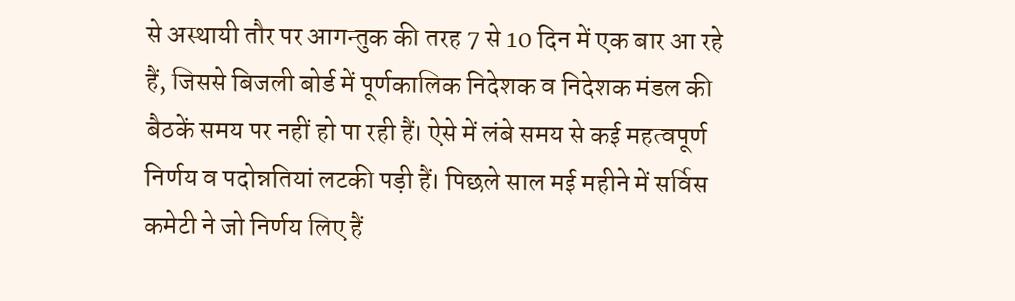से अस्थायी तौर पर आगन्तुक की तरह 7 से 10 दिन में एक बार आ रहे हैं, जिससे बिजली बोर्ड में पूर्णकालिक निदेशक व निदेशक मंडल की बैठकें समय पर नहीं हो पा रही हैं। ऐसे में लंबे समय से कई महत्वपूर्ण निर्णय व पदोन्नतियां लटकी पड़ी हैं। पिछले साल मई महीने में सर्विस कमेटी ने जो निर्णय लिए हैं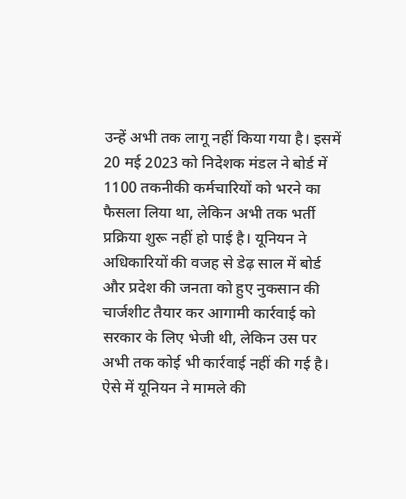उन्हें अभी तक लागू नहीं किया गया है। इसमें 20 मई 2023 को निदेशक मंडल ने बोर्ड में 1100 तकनीकी कर्मचारियों को भरने का फैसला लिया था, लेकिन अभी तक भर्ती प्रक्रिया शुरू नहीं हो पाई है। यूनियन ने अधिकारियों की वजह से डेढ़ साल में बोर्ड और प्रदेश की जनता को हुए नुकसान की चार्जशीट तैयार कर आगामी कार्रवाई को सरकार के लिए भेजी थी, लेकिन उस पर अभी तक कोई भी कार्रवाई नहीं की गई है। ऐसे में यूनियन ने मामले की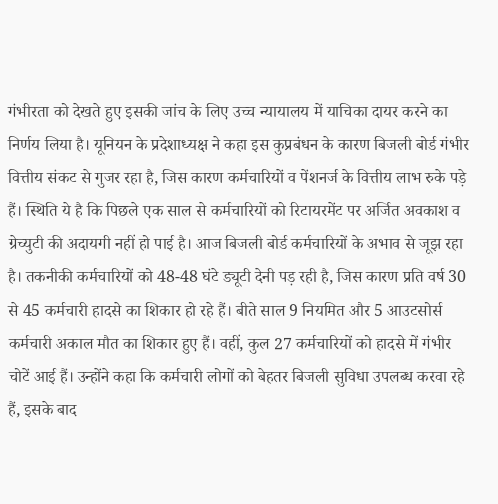गंभीरता को देखते हुए इसकी जांच के लिए उच्च न्यायालय में याचिका दायर करने का निर्णय लिया है। यूनियन के प्रदेशाध्यक्ष ने कहा इस कुप्रबंधन के कारण बिजली बोर्ड गंभीर वित्तीय संकट से गुजर रहा है, जिस कारण कर्मचारियों व पेंशनर्ज के वित्तीय लाभ रुके पड़े हैं। स्थिति ये है कि पिछले एक साल से कर्मचारियों को रिटायरमेंट पर अर्जित अवकाश व ग्रेच्युटी की अदायगी नहीं हो पाई है। आज बिजली बोर्ड कर्मचारियों के अभाव से जूझ रहा है। तकनीकी कर्मचारियों को 48-48 घंटे ड्यूटी देनी पड़ रही है, जिस कारण प्रति वर्ष 30 से 45 कर्मचारी हादसे का शिकार हो रहे हैं। बीते साल 9 नियमित और 5 आउटसोर्स कर्मचारी अकाल मौत का शिकार हुए हैं। वहीं, कुल 27 कर्मचारियों को हादसे में गंभीर चोटें आई हैं। उन्होंने कहा कि कर्मचारी लोगों को बेहतर बिजली सुविधा उपलब्ध करवा रहे हैं, इसके बाद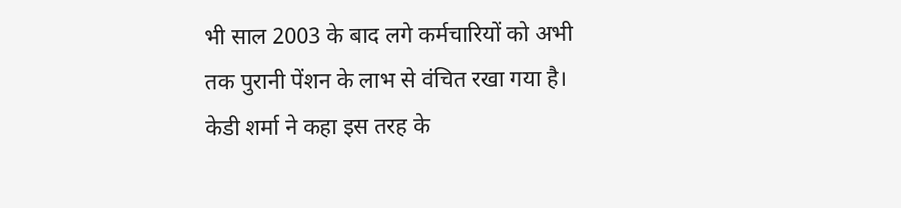भी साल 2003 के बाद लगे कर्मचारियों को अभी तक पुरानी पेंशन के लाभ से वंचित रखा गया है। केडी शर्मा ने कहा इस तरह के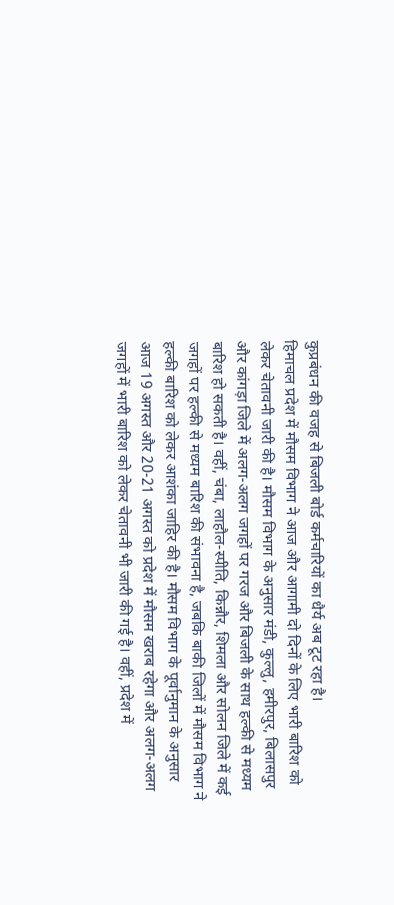कुप्रबंधन की वजह से बिजली बोर्ड कर्मचारियों का धैर्य अब टूट रहा है।
हिमाचल प्रदेश में मौसम विभाग ने आज और आगामी दो दिनों के लिए भारी बारिश को लेकर चेतावनी जारी की है। मौसम विभाग के अनुसार मंडी, कुल्लु, हमीरपुर, बिलासपुर और कांगड़ा जिले में अलग-अलग जगहों पर गरज और बिजली के साथ हल्की से मध्यम बारिश हो सकती है। वहीं, चंबा, लाहौल-स्पीति, किन्नौर, शिमला और सोलन जिले में कई जगहों पर हल्की से मध्यम बारिश की संभावना है, जबकि बाकी जिलों में मौसम विभाग ने हल्की बारिश को लेकर आशंका जाहिर की है। मौसम विभाग के पूर्वानुमान के अनुसार आज 19 अगस्त और 20-21 अगस्त को प्रदेश में मौसम खराब रहेगा और अलग-अलग जगहों में भारी बारिश को लेकर चेतावनी भी जारी की गई है। वहीं, प्रदेश में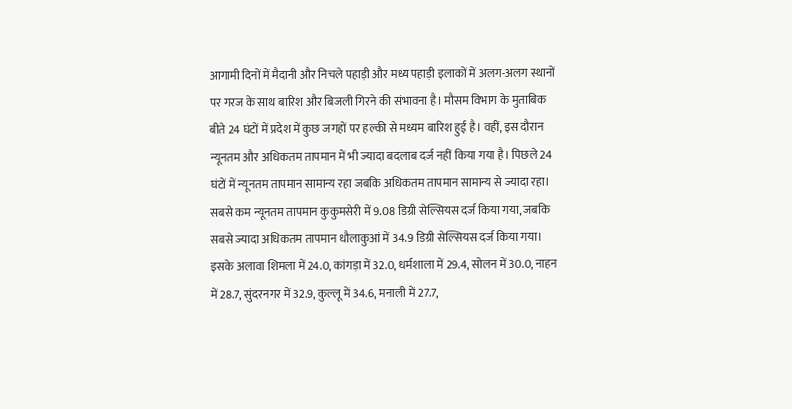आगामी दिनों में मैदानी और निचले पहाड़ी और मध्य पहाड़ी इलाकों में अलग-अलग स्थानों पर गरज के साथ बारिश और बिजली गिरने की संभावना है। मौसम विभाग के मुताबिक बीते 24 घंटों में प्रदेश में कुछ जगहों पर हल्की से मध्यम बारिश हुई है। वहीं, इस दौरान न्यूनतम और अधिकतम तापमान में भी ज्यादा बदलाब दर्ज नहीं किया गया है। पिछले 24 घंटों में न्यूनतम तापमान सामान्य रहा जबकि अधिकतम तापमान सामान्य से ज्यादा रहा। सबसे कम न्यूनतम तापमान कुकुमसेरी में 9.08 डिग्री सेल्सियस दर्ज किया गया, जबकि सबसे ज्यादा अधिकतम तापमान धौलाकुआं में 34.9 डिग्री सेल्सियस दर्ज किया गया। इसके अलावा शिमला में 24.0, कांगड़ा में 32.0, धर्मशाला में 29.4, सोलन में 30.0, नाहन में 28.7, सुंदरनगर में 32.9, कुल्लू में 34.6, मनाली में 27.7,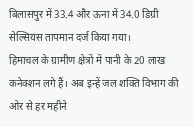बिलासपुर में 33.4 और ऊना में 34.0 डिग्री सेल्सियस तापमान दर्ज किया गया।
हिमाचल के ग्रामीण क्षेत्रों में पानी के 20 लाख कनेक्शन लगे हैं। अब इन्हें जल शक्ति विभाग की ओर से हर महीने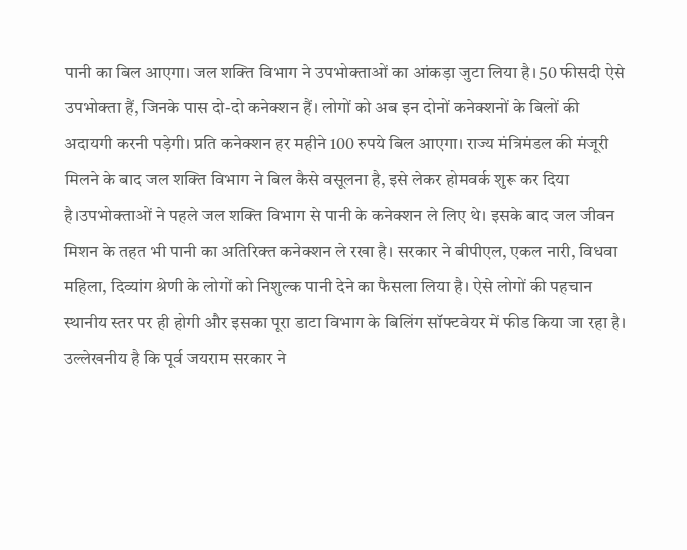पानी का बिल आएगा। जल शक्ति विभाग ने उपभोक्ताओं का आंकड़ा जुटा लिया है। 50 फीसदी ऐसे उपभोक्ता हैं, जिनके पास दो-दो कनेक्शन हैं। लोगों को अब इन दोनों कनेक्शनों के बिलों की अदायगी करनी पड़ेगी। प्रति कनेक्शन हर महीने 100 रुपये बिल आएगा। राज्य मंत्रिमंडल की मंजूरी मिलने के बाद जल शक्ति विभाग ने बिल कैसे वसूलना है, इसे लेकर होमवर्क शुरू कर दिया है।उपभोक्ताओं ने पहले जल शक्ति विभाग से पानी के कनेक्शन ले लिए थे। इसके बाद जल जीवन मिशन के तहत भी पानी का अतिरिक्त कनेक्शन ले रखा है। सरकार ने बीपीएल, एकल नारी, विधवा महिला, दिव्यांग श्रेणी के लोगों को निशुल्क पानी देने का फैसला लिया है। ऐसे लोगों की पहचान स्थानीय स्तर पर ही होगी और इसका पूरा डाटा विभाग के बिलिंग सॉफ्टवेयर में फीड किया जा रहा है। उल्लेखनीय है कि पूर्व जयराम सरकार ने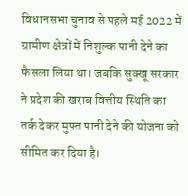विधानसभा चुनाव से पहले मई 2022 में ग्रामीण क्षेत्रों में निशुल्क पानी देने का फैसला लिया था। जबकि सुक्खू सरकार ने प्रदेश की खराब वित्तीय स्थिति का तर्क देकर मुफ्त पानी देने की योजना को सीमित कर दिया है।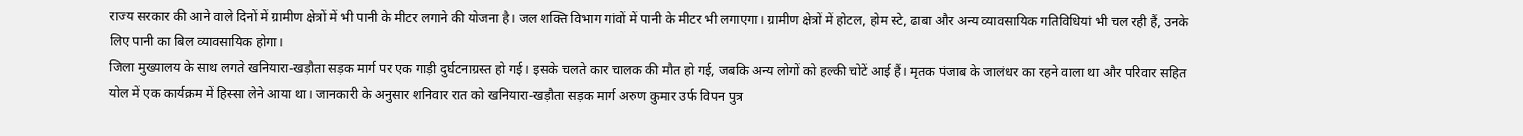राज्य सरकार की आने वाले दिनों में ग्रामीण क्षेत्रों में भी पानी के मीटर लगाने की योजना है। जल शक्ति विभाग गांवों में पानी के मीटर भी लगाएगा। ग्रामीण क्षेत्रों में होटल, होम स्टे, ढाबा और अन्य व्यावसायिक गतिविधियां भी चल रही हैं, उनके लिए पानी का बिल व्यावसायिक होगा।
जिला मुख्यालय के साथ लगते खनियारा-खड़ौता सड़क मार्ग पर एक गाड़ी दुर्घटनाग्रस्त हो गई। इसके चलते कार चालक की मौत हो गई, जबकि अन्य लोगों को हल्की चोटें आई हैं। मृतक पंजाब के जालंधर का रहने वाला था और परिवार सहित योल में एक कार्यक्रम में हिस्सा लेने आया था। जानकारी के अनुसार शनिवार रात को खनियारा-खड़ौता सड़क मार्ग अरुण कुमार उर्फ विपन पुत्र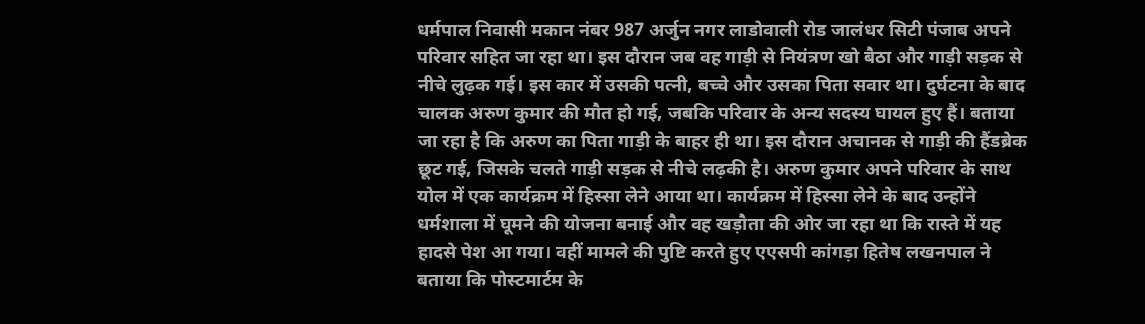धर्मपाल निवासी मकान नंबर 987 अर्जुन नगर लाडोवाली रोड जालंधर सिटी पंजाब अपने परिवार सहित जा रहा था। इस दौरान जब वह गाड़ी से नियंत्रण खो बैठा और गाड़ी सड़क से नीचे लुढ़क गई। इस कार में उसकी पत्नी, बच्चे और उसका पिता सवार था। दुर्घटना के बाद चालक अरुण कुमार की मौत हो गई, जबकि परिवार के अन्य सदस्य घायल हुए हैं। बताया जा रहा है कि अरुण का पिता गाड़ी के बाहर ही था। इस दौरान अचानक से गाड़ी की हैंडब्रेक छूट गई, जिसके चलते गाड़ी सड़क से नीचे लढ़की है। अरुण कुमार अपने परिवार के साथ योल में एक कार्यक्रम में हिस्सा लेने आया था। कार्यक्रम में हिस्सा लेने के बाद उन्होंने धर्मशाला में घूमने की योजना बनाई और वह खड़ौता की ओर जा रहा था कि रास्ते में यह हादसे पेश आ गया। वहीं मामले की पुष्टि करते हुए एएसपी कांगड़ा हितेष लखनपाल ने बताया कि पोस्टमार्टम के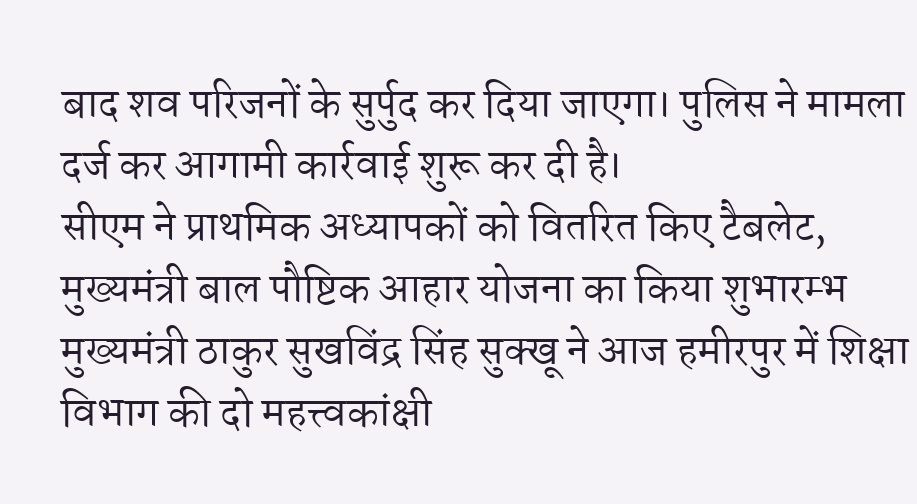बाद शव परिजनों के सुर्पुद कर दिया जाएगा। पुलिस ने मामला दर्ज कर आगामी कार्रवाई शुरू कर दी है।
सीएम ने प्राथमिक अध्यापकों को वितरित किए टैबलेट, मुख्यमंत्री बाल पौष्टिक आहार योजना का किया शुभारम्भ
मुख्यमंत्री ठाकुर सुखविंद्र सिंह सुक्खू ने आज हमीरपुर में शिक्षा विभाग की दो महत्त्वकांक्षी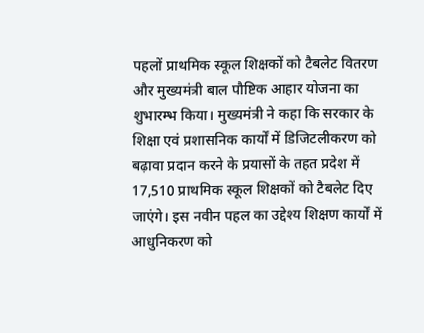पहलों प्राथमिक स्कूल शिक्षकों को टैबलेट वितरण और मुख्यमंत्री बाल पौष्टिक आहार योजना का शुभारम्भ किया। मुख्यमंत्री ने कहा कि सरकार के शिक्षा एवं प्रशासनिक कार्यों में डिजिटलीकरण को बढ़ावा प्रदान करने के प्रयासों के तहत प्रदेश में 17,510 प्राथमिक स्कूल शिक्षकों को टैबलेट दिए जाएंगे। इस नवीन पहल का उद्देश्य शिक्षण कार्यों में आधुनिकरण को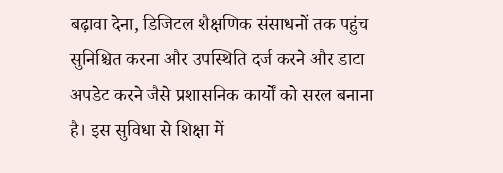बढ़ावा देना, डिजिटल शैक्षणिक संसाधनों तक पहुंच सुनिश्चित करना और उपस्थिति दर्ज करने और डाटा अपडेट करने जैसे प्रशासनिक कार्यों को सरल बनाना है। इस सुविधा से शिक्षा में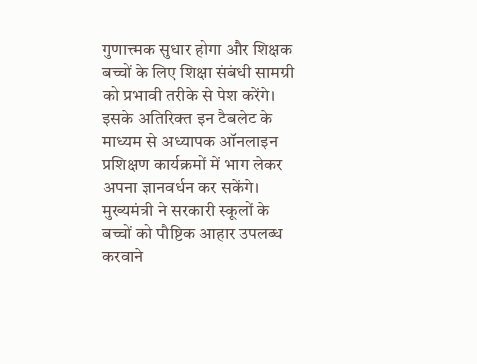गुणात्त्मक सुधार होगा और शिक्षक बच्चों के लिए शिक्षा संबंधी सामग्री को प्रभावी तरीके से पेश करेंगे। इसके अतिरिक्त इन टैबलेट के माध्यम से अध्यापक ऑनलाइन प्रशिक्षण कार्यक्रमों में भाग लेकर अपना ज्ञानवर्धन कर सकेंगे। मुख्यमंत्री ने सरकारी स्कूलों के बच्चों को पौष्टिक आहार उपलब्ध करवाने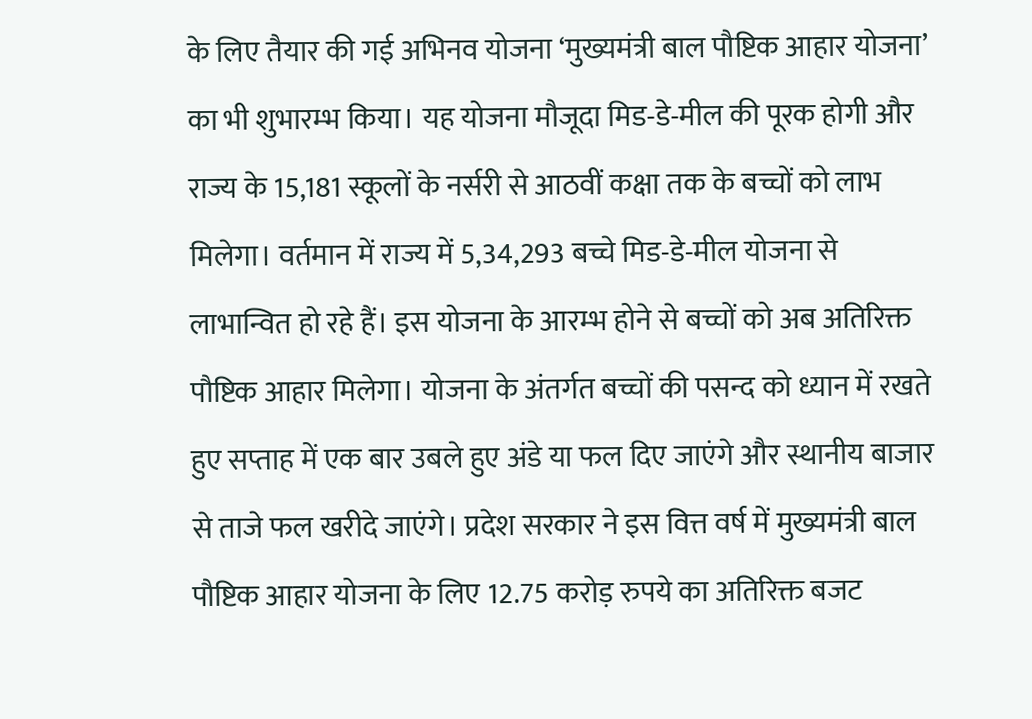के लिए तैयार की गई अभिनव योजना ‘मुख्यमंत्री बाल पौष्टिक आहार योजना’ का भी शुभारम्भ किया। यह योजना मौजूदा मिड-डे-मील की पूरक होगी और राज्य के 15,181 स्कूलों के नर्सरी से आठवीं कक्षा तक के बच्चों को लाभ मिलेगा। वर्तमान में राज्य में 5,34,293 बच्चे मिड-डे-मील योजना से लाभान्वित हो रहे हैं। इस योजना के आरम्भ होने से बच्चों को अब अतिरिक्त पौष्टिक आहार मिलेगा। योजना के अंतर्गत बच्चों की पसन्द को ध्यान में रखते हुए सप्ताह में एक बार उबले हुए अंडे या फल दिए जाएंगे और स्थानीय बाजार से ताजे फल खरीदे जाएंगे। प्रदेश सरकार ने इस वित्त वर्ष में मुख्यमंत्री बाल पौष्टिक आहार योजना के लिए 12.75 करोड़ रुपये का अतिरिक्त बजट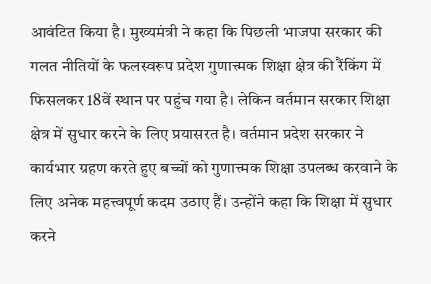आवंटित किया है। मुख्यमंत्री ने कहा कि पिछली भाजपा सरकार की गलत नीतियों के फलस्वरूप प्रदेश गुणात्त्मक शिक्षा क्षेत्र की रैंकिंग में फिसलकर 18वें स्थान पर पहुंच गया है। लेकिन वर्तमान सरकार शिक्षा क्षेत्र में सुधार करने के लिए प्रयासरत है। वर्तमान प्रदेश सरकार ने कार्यभार ग्रहण करते हुए बच्चों को गुणात्त्मक शिक्षा उपलब्ध करवाने के लिए अनेक महत्त्वपूर्ण कदम उठाए हैं। उन्होंने कहा कि शिक्षा में सुधार करने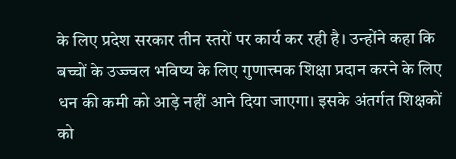के लिए प्रदेश सरकार तीन स्तरों पर कार्य कर रही है। उन्होंने कहा कि बच्चों के उज्ज्वल भविष्य के लिए गुणात्त्मक शिक्षा प्रदान करने के लिए धन की कमी को आड़े नहीं आने दिया जाएगा। इसके अंतर्गत शिक्षकों को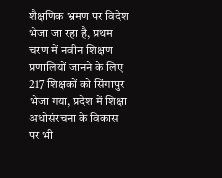शैक्षणिक भ्रमण पर विदेश भेजा जा रहा है, प्रथम चरण में नवीन शिक्षण प्रणालियों जानने के लिए 217 शिक्षकों को सिंगापुर भेजा गया, प्रदेश में शिक्षा अधोसंरचना के विकास पर भी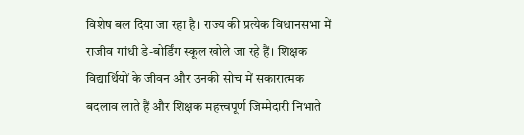विशेष बल दिया जा रहा है। राज्य की प्रत्येक विधानसभा में राजीव गांधी डे-बोर्डिंग स्कूल खोले जा रहे हैं। शिक्षक विद्यार्थियों के जीवन और उनकी सोच में सकारात्मक बदलाव लाते हैं और शिक्षक महत्त्वपूर्ण जिम्मेदारी निभाते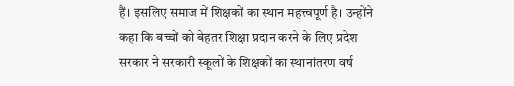हैं। इसलिए समाज में शिक्षकों का स्थान महत्त्वपूर्ण है। उन्होंने कहा कि बच्चों को बेहतर शिक्षा प्रदान करने के लिए प्रदेश सरकार ने सरकारी स्कूलों के शिक्षकों का स्थानांतरण वर्ष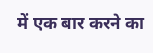में एक बार करने का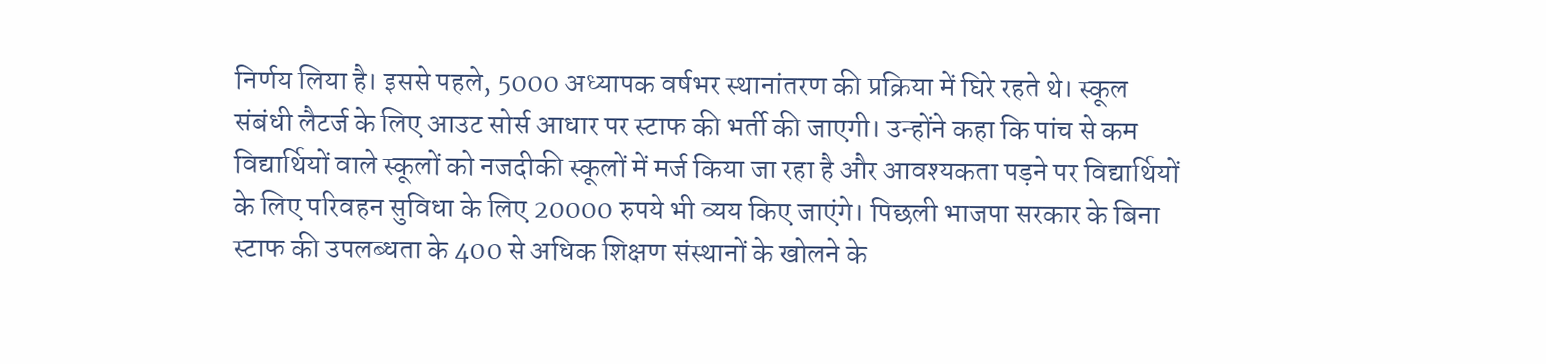निर्णय लिया है। इससे पहले, 5000 अध्यापक वर्षभर स्थानांतरण की प्रक्रिया में घिरे रहते थे। स्कूल संबंधी लैटर्ज के लिए आउट सोर्स आधार पर स्टाफ की भर्ती की जाएगी। उन्होंने कहा कि पांच से कम विद्यार्थियों वाले स्कूलों को नजदीकी स्कूलों में मर्ज किया जा रहा है और आवश्यकता पड़ने पर विद्यार्थियों के लिए परिवहन सुविधा के लिए 20000 रुपये भी व्यय किए जाएंगे। पिछली भाजपा सरकार के बिना स्टाफ की उपलब्धता के 400 से अधिक शिक्षण संस्थानों के खोलने के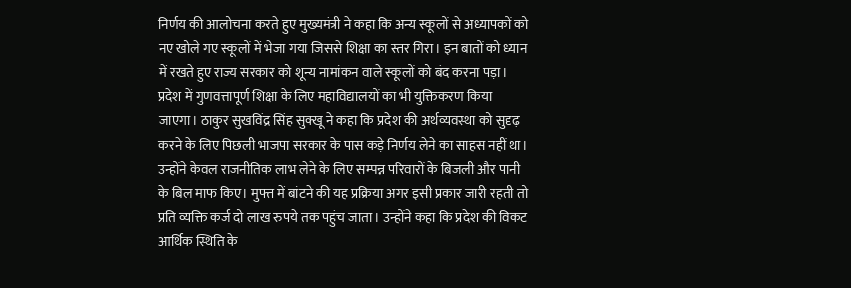निर्णय की आलोचना करते हुए मुख्यमंत्री ने कहा कि अन्य स्कूलों से अध्यापकों को नए खोले गए स्कूलों में भेजा गया जिससे शिक्षा का स्तर गिरा। इन बातों को ध्यान में रखते हुए राज्य सरकार को शून्य नामांकन वाले स्कूलों को बंद करना पड़ा। प्रदेश में गुणवत्तापूर्ण शिक्षा के लिए महाविद्यालयों का भी युक्तिकरण किया जाएगा। ठाकुर सुखविंद्र सिंह सुक्खू ने कहा कि प्रदेश की अर्थव्यवस्था को सुदृढ़ करने के लिए पिछली भाजपा सरकार के पास कड़े निर्णय लेने का साहस नहीं था। उन्होंने केवल राजनीतिक लाभ लेने के लिए सम्पन्न परिवारों के बिजली और पानी के बिल माफ किए। मुफ्त में बांटने की यह प्रक्रिया अगर इसी प्रकार जारी रहती तो प्रति व्यक्ति कर्ज दो लाख रुपये तक पहुंच जाता। उन्होंने कहा कि प्रदेश की विकट आर्थिक स्थिति के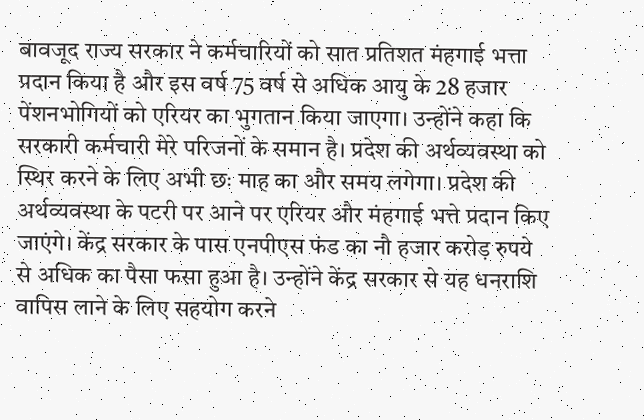बावजूद राज्य सरकार ने कर्मचारियों को सात प्रतिशत मंहगाई भत्ता प्रदान किया है और इस वर्ष 75 वर्ष से अधिक आयु के 28 हजार पेंशनभोगियों को एरियर का भुगतान किया जाएगा। उन्होंने कहा कि सरकारी कर्मचारी मेरे परिजनों के समान है। प्रदेश की अर्थव्यवस्था को स्थिर करने के लिए अभी छः माह का और समय लगेगा। प्रदेश की अर्थव्यवस्था के पटरी पर आने पर एरियर और मंहगाई भत्ते प्रदान किए जाएंगे। केंद्र सरकार के पास एनपीएस फंड का नौ हजार करोड़ रुपये से अधिक का पैसा फसा हुआ है। उन्होंने केंद्र सरकार से यह धनराशि वापिस लाने के लिए सहयोग करने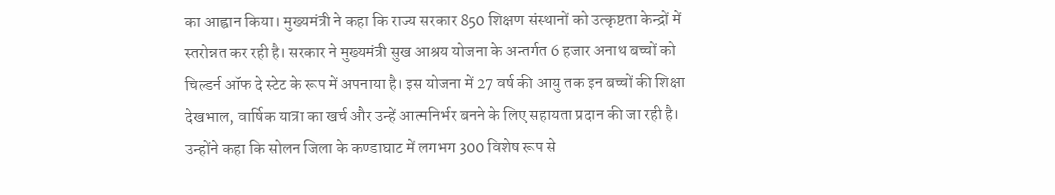का आह्वान किया। मुख्यमंत्री ने कहा कि राज्य सरकार 850 शिक्षण संस्थानों को उत्कृष्टता केन्द्रों में स्तरोन्नत कर रही है। सरकार ने मुख्यमंत्री सुख आश्रय योजना के अन्तर्गत 6 हजार अनाथ बच्चों को चिल्डर्न ऑफ दे स्टेट के रूप में अपनाया है। इस योजना में 27 वर्ष की आयु तक इन बच्चों की शिक्षा देखभाल, वार्षिक यात्रा का खर्च और उन्हें आत्मनिर्भर बनने के लिए सहायता प्रदान की जा रही है। उन्होंने कहा कि सोलन जिला के कण्डाघाट में लगभग 300 विशेष रूप से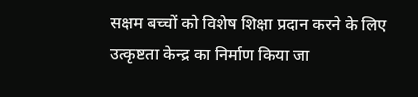सक्षम बच्चों को विशेष शिक्षा प्रदान करने के लिए उत्कृष्टता केन्द्र का निर्माण किया जा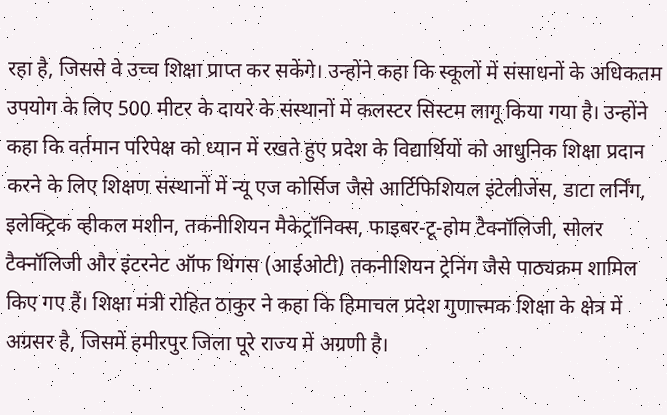रहा है, जिससे वे उच्च शिक्षा प्राप्त कर सकेंगे। उन्होंने कहा कि स्कूलों में संसाधनों के अधिकतम उपयोग के लिए 500 मीटर के दायरे के संस्थानों में कलस्टर सिस्टम लागू किया गया है। उन्होंने कहा कि वर्तमान परिपेक्ष को ध्यान में रखते हुए प्रदेश के विद्यार्थियों को आधुनिक शिक्षा प्रदान करने के लिए शिक्षण संस्थानों में न्यू एज कोर्सिज जैसे आर्टिफिशियल इंटेलीजेंस, डाटा लर्निंग, इलेक्ट्रिक व्हीकल मशीन, तकनीशियन मैकेट्रॉनिक्स, फाइबर-टू-होम टैक्नॉलिजी, सोलर टैक्नॉलिजी और इंटरनेट ऑफ थिंगस (आईओटी) तकनीशियन ट्रेनिंग जैसे पाठ्यक्रम शामिल किए गए हैं। शिक्षा मंत्री रोहित ठाकुर ने कहा कि हिमाचल प्रदेश गुणात्त्मक शिक्षा के क्षेत्र में अग्रसर है, जिसमें हमीरपुर जिला पूरे राज्य में अग्रणी है।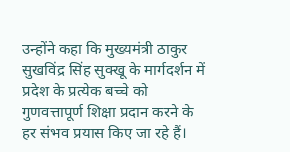उन्होंने कहा कि मुख्यमंत्री ठाकुर सुखविंद्र सिंह सुक्खू के मार्गदर्शन में प्रदेश के प्रत्येक बच्चे को गुणवत्तापूर्ण शिक्षा प्रदान करने के हर संभव प्रयास किए जा रहे हैं।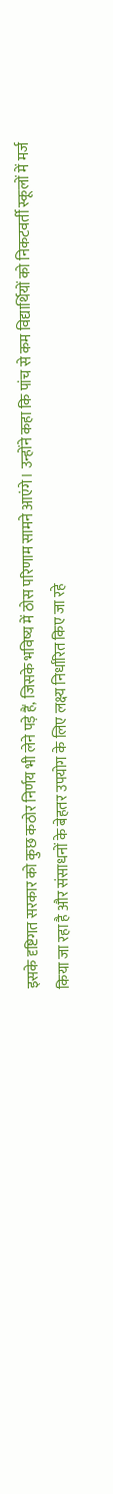इसके दृष्टिगत सरकार को कुछ कठोर निर्णय भी लेने पड़े हैं, जिसके भविष्य में ठोस परिणाम सामने आएंगे। उन्होंने कहा कि पांच से कम विद्यार्थियों को निकटवर्ती स्कूलों में मर्ज किया जा रहा है और संसाधनों के बेहतर उपयोग के लिए लक्ष्य निर्धारित किए जा रहे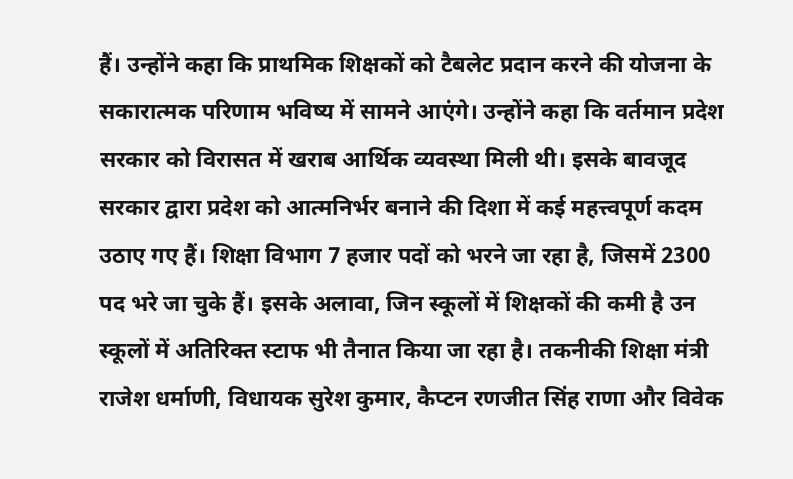हैं। उन्होंने कहा कि प्राथमिक शिक्षकों को टैबलेट प्रदान करने की योजना के सकारात्मक परिणाम भविष्य में सामने आएंगे। उन्होंने कहा कि वर्तमान प्रदेश सरकार को विरासत में खराब आर्थिक व्यवस्था मिली थी। इसके बावजूद सरकार द्वारा प्रदेश को आत्मनिर्भर बनाने की दिशा में कई महत्त्वपूर्ण कदम उठाए गए हैं। शिक्षा विभाग 7 हजार पदों को भरने जा रहा है, जिसमें 2300 पद भरे जा चुके हैं। इसके अलावा, जिन स्कूलों में शिक्षकों की कमी है उन स्कूलों में अतिरिक्त स्टाफ भी तैनात किया जा रहा है। तकनीकी शिक्षा मंत्री राजेश धर्माणी, विधायक सुरेश कुमार, कैप्टन रणजीत सिंह राणा और विवेक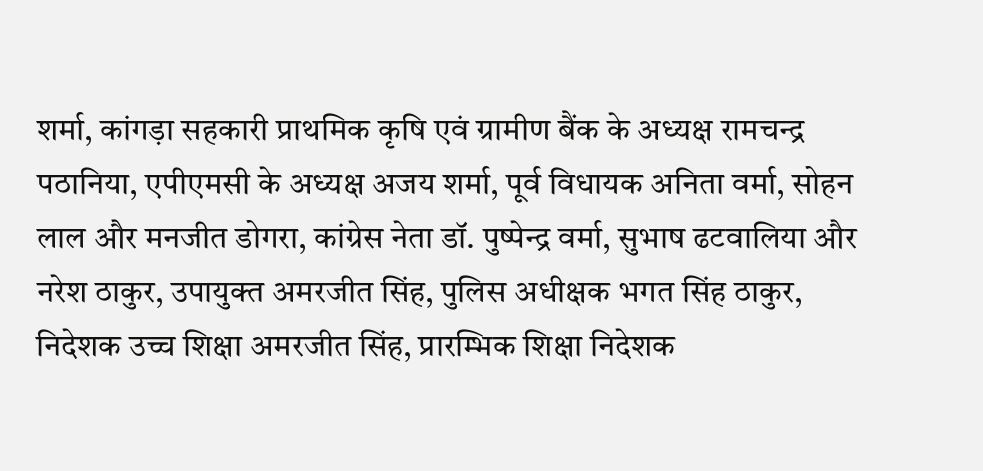शर्मा, कांगड़ा सहकारी प्राथमिक कृषि एवं ग्रामीण बैंक के अध्यक्ष रामचन्द्र पठानिया, एपीएमसी के अध्यक्ष अजय शर्मा, पूर्व विधायक अनिता वर्मा, सोहन लाल और मनजीत डोगरा, कांग्रेस नेता डॉ. पुष्पेन्द्र वर्मा, सुभाष ढटवालिया और नरेश ठाकुर, उपायुक्त अमरजीत सिंह, पुलिस अधीक्षक भगत सिंह ठाकुर, निदेशक उच्च शिक्षा अमरजीत सिंह, प्रारम्भिक शिक्षा निदेशक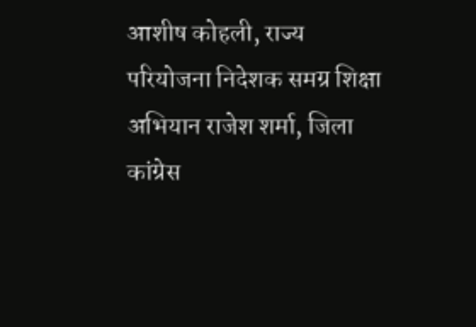आशीष कोहली, राज्य परियोजना निदेशक समग्र शिक्षा अभियान राजेश शर्मा, जिला कांग्रेस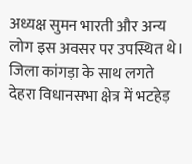अध्यक्ष सुमन भारती और अन्य लोग इस अवसर पर उपस्थित थे।
जिला कांगड़ा के साथ लगते देहरा विधानसभा क्षेत्र में भटहेड़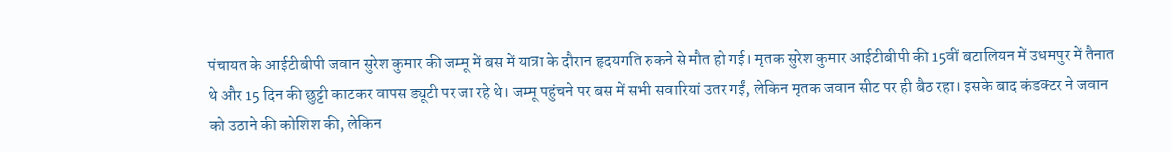पंचायत के आईटीबीपी जवान सुरेश कुमार की जम्मू में बस में यात्रा के दौरान हृदयगति रुकने से मौत हो गई। मृतक सुरेश कुमार आईटीबीपी की 15वीं बटालियन में उधमपुर में तैनात थे और 15 दिन की छुट्टी काटकर वापस ड्यूटी पर जा रहे थे। जम्मू पहुंचने पर बस में सभी सवारियां उतर गईं, लेकिन मृतक जवान सीट पर ही बैठ रहा। इसके बाद कंडक्टर ने जवान को उठाने की कोशिश की, लेकिन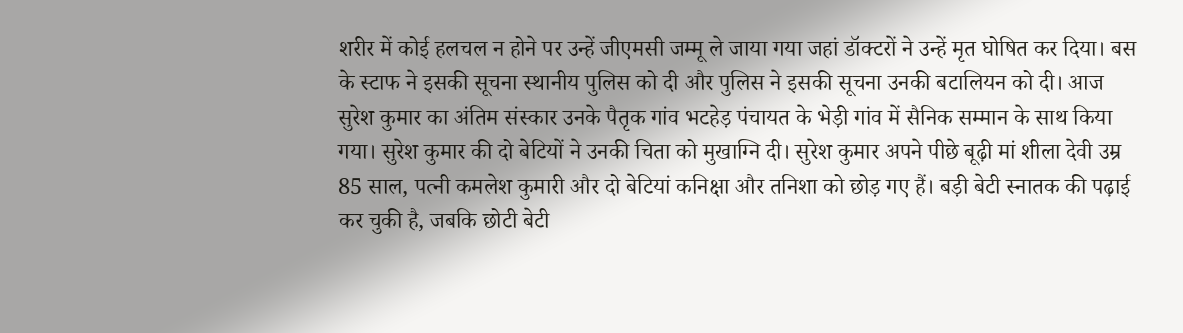शरीर में कोई हलचल न होने पर उन्हें जीएमसी जम्मू ले जाया गया जहां डॉक्टरों ने उन्हें मृत घोषित कर दिया। बस के स्टाफ ने इसकी सूचना स्थानीय पुलिस को दी और पुलिस ने इसकी सूचना उनकी बटालियन को दी। आज सुरेश कुमार का अंतिम संस्कार उनके पैतृक गांव भटहेड़ पंचायत के भेड़ी गांव में सैनिक सम्मान के साथ किया गया। सुरेश कुमार की दो बेटियों ने उनकी चिता को मुखाग्नि दी। सुरेश कुमार अपने पीछे बूढ़ी मां शीला देवी उम्र 85 साल, पत्नी कमलेश कुमारी और दो बेटियां कनिक्षा और तनिशा को छोड़ गए हैं। बड़ी बेटी स्नातक की पढ़ाई कर चुकी है, जबकि छोटी बेटी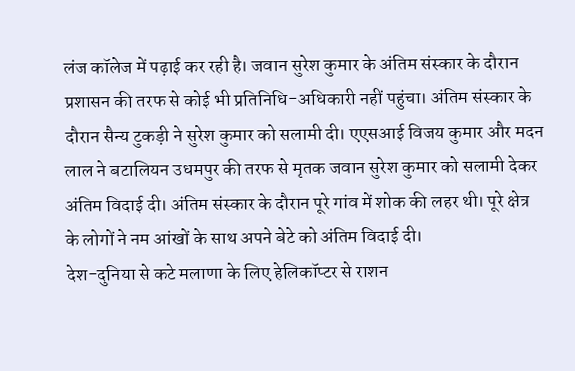लंज कॉलेज में पढ़ाई कर रही है। जवान सुरेश कुमार के अंतिम संस्कार के दौरान प्रशासन की तरफ से कोई भी प्रतिनिधि-अधिकारी नहीं पहुंचा। अंतिम संस्कार के दौरान सैन्य टुकड़ी ने सुरेश कुमार को सलामी दी। एएसआई विजय कुमार और मदन लाल ने बटालियन उधमपुर की तरफ से मृतक जवान सुरेश कुमार को सलामी देकर अंतिम विदाई दी। अंतिम संस्कार के दौरान पूरे गांव में शोक की लहर थी। पूरे क्षेत्र के लोगों ने नम आंखों के साथ अपने बेटे को अंतिम विदाई दी।
देश-दुनिया से कटे मलाणा के लिए हेलिकॉप्टर से राशन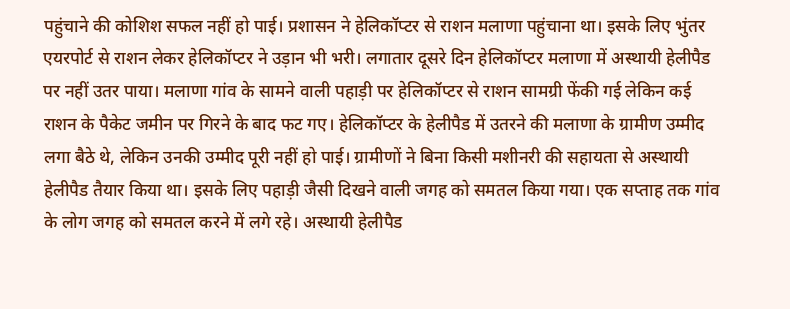पहुंचाने की कोशिश सफल नहीं हो पाई। प्रशासन ने हेलिकॉप्टर से राशन मलाणा पहुंचाना था। इसके लिए भुंतर एयरपोर्ट से राशन लेकर हेलिकॉप्टर ने उड़ान भी भरी। लगातार दूसरे दिन हेलिकॉप्टर मलाणा में अस्थायी हेलीपैड पर नहीं उतर पाया। मलाणा गांव के सामने वाली पहाड़ी पर हेलिकॉप्टर से राशन सामग्री फेंकी गई लेकिन कई राशन के पैकेट जमीन पर गिरने के बाद फट गए। हेलिकॉप्टर के हेलीपैड में उतरने की मलाणा के ग्रामीण उम्मीद लगा बैठे थे, लेकिन उनकी उम्मीद पूरी नहीं हो पाई। ग्रामीणों ने बिना किसी मशीनरी की सहायता से अस्थायी हेलीपैड तैयार किया था। इसके लिए पहाड़ी जैसी दिखने वाली जगह को समतल किया गया। एक सप्ताह तक गांव के लोग जगह को समतल करने में लगे रहे। अस्थायी हेलीपैड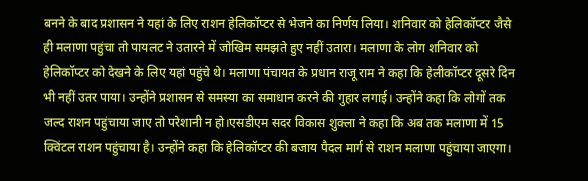बनने के बाद प्रशासन ने यहां के लिए राशन हेलिकॉप्टर से भेजने का निर्णय लिया। शनिवार को हेलिकॉप्टर जैसे ही मलाणा पहुंचा तो पायलट ने उतारने में जोखिम समझते हुए नहीं उतारा। मलाणा के लोग शनिवार को हेलिकॉप्टर को देखने के लिए यहां पहुंचे थे। मलाणा पंचायत के प्रधान राजू राम ने कहा कि हेलीकॉप्टर दूसरे दिन भी नहीं उतर पाया। उन्होंने प्रशासन से समस्या का समाधान करने की गुहार लगाई। उन्होंने कहा कि लोगों तक जल्द राशन पहुंचाया जाए तो परेशानी न हो।एसडीएम सदर विकास शुक्ला ने कहा कि अब तक मलाणा में 15 क्विंटल राशन पहुंचाया है। उन्होंने कहा कि हेलिकॉप्टर की बजाय पैदल मार्ग से राशन मलाणा पहुंचाया जाएगा।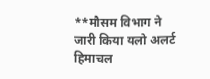**मौसम विभाग ने जारी किया यलो अलर्ट हिमाचल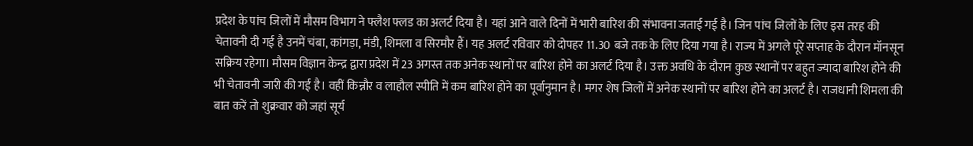प्रदेश के पांच जिलों में मौसम विभाग ने फ्लैश फ्लड का अलर्ट दिया है। यहां आने वाले दिनों में भारी बारिश की संभावना जताई गई है। जिन पांच जिलों के लिए इस तरह की चेतावनी दी गई है उनमें चंबा, कांगड़ा, मंडी, शिमला व सिरमौर हैं। यह अलर्ट रविवार को दोपहर 11.30 बजे तक के लिए दिया गया है। राज्य में अगले पूरे सप्ताह के दौरान मॉनसून सक्रिय रहेगा। मौसम विज्ञान केन्द्र द्वारा प्रदेश में 23 अगस्त तक अनेक स्थानों पर बारिश होने का अलर्ट दिया है। उक्त अवधि के दौरान कुछ स्थानों पर बहुत ज्यादा बारिश होने की भी चेतावनी जारी की गई है। वहीं किन्नौर व लाहौल स्पीति में कम बारिश होने का पूर्वानुमान है। मगर शेष जिलों में अनेक स्थानों पर बारिश होने का अलर्ट है। राजधानी शिमला की बात करें तो शुक्रवार को जहां सूर्य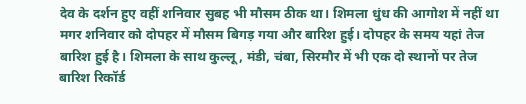देव के दर्शन हुए वहीं शनिवार सुबह भी मौसम ठीक था। शिमला धुंध की आगोश में नहीं था मगर शनिवार को दोपहर में मौसम बिगड़ गया और बारिश हुई। दोपहर के समय यहां तेज बारिश हुई है। शिमला के साथ कुल्लू, मंडी, चंबा, सिरमौर में भी एक दो स्थानों पर तेज बारिश रिकॉर्ड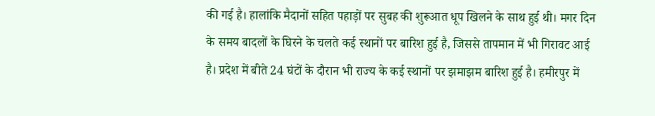की गई है। हालांकि मैदानों सहित पहाड़ों पर सुबह की शुरूआत धूप खिलने के साथ हुई थी। मगर दिन के समय बादलों के घिरने के चलते कई स्थानों पर बारिश हुई है, जिससे तापमान में भी गिरावट आई है। प्रदेश में बीते 24 घंटों के दौरान भी राज्य के कई स्थानों पर झमाझम बारिश हुई है। हमीरपुर में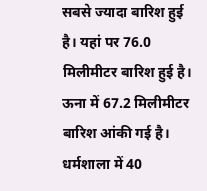सबसे ज्यादा बारिश हुई है। यहां पर 76.0 मिलीमीटर बारिश हुई है। ऊना में 67.2 मिलीमीटर बारिश आंकी गई है। धर्मशाला में 40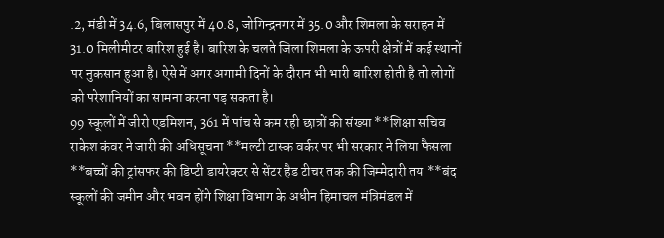.2, मंडी में 34.6, बिलासपुर में 40.8, जोगिन्द्रनगर में 35.0 और शिमला के सराहन में 31.0 मिलीमीटर बारिश हुई है। बारिश के चलते जिला शिमला के ऊपरी क्षेत्रों में कई स्थानों पर नुकसान हुआ है। ऐसे में अगर अगामी दिनों के दौरान भी भारी बारिश होती है तो लोगों को परेशानियों का सामना करना पड़ सकता है।
99 स्कूलों में जीरो एडमिशन, 361 में पांच से कम रही छात्रों की संख्या **शिक्षा सचिव राकेश कंवर ने जारी की अधिसूचना **मल्टी टास्क वर्कर पर भी सरकार ने लिया फैसला **बच्चों की ट्रांसफर की डिप्टी डायरेक्टर से सेंटर हैड टीचर तक की जिम्मेदारी तय **बंद स्कूलों की जमीन और भवन होंगे शिक्षा विभाग के अधीन हिमाचल मंत्रिमंडल में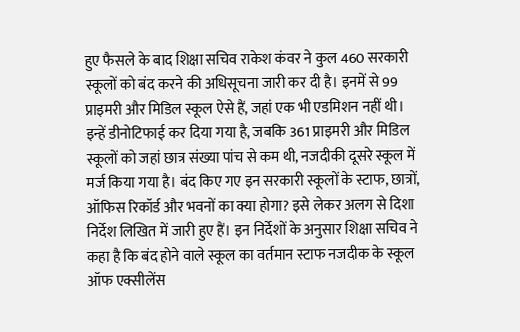हुए फैसले के बाद शिक्षा सचिव राकेश कंवर ने कुल 460 सरकारी स्कूलों को बंद करने की अधिसूचना जारी कर दी है। इनमें से 99 प्राइमरी और मिडिल स्कूल ऐसे हैं, जहां एक भी एडमिशन नहीं थी। इन्हें डीनोटिफाई कर दिया गया है, जबकि 361 प्राइमरी और मिडिल स्कूलों को जहां छात्र संख्या पांच से कम थी, नजदीकी दूसरे स्कूल में मर्ज किया गया है। बंद किए गए इन सरकारी स्कूलों के स्टाफ, छात्रों, ऑफिस रिकॉर्ड और भवनों का क्या होगा? इसे लेकर अलग से दिशा निर्देश लिखित में जारी हुए हैं। इन निर्देशों के अनुसार शिक्षा सचिव ने कहा है कि बंद होने वाले स्कूल का वर्तमान स्टाफ नजदीक के स्कूल ऑफ एक्सीलेंस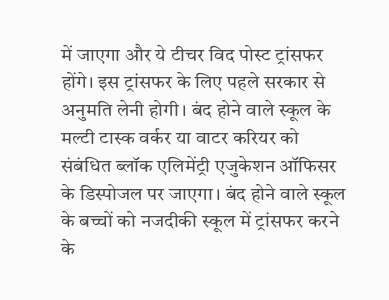में जाएगा और ये टीचर विद पोस्ट ट्रांसफर होंगे। इस ट्रांसफर के लिए पहले सरकार से अनुमति लेनी होगी। बंद होने वाले स्कूल के मल्टी टास्क वर्कर या वाटर करियर को संबंधित ब्लॉक एलिमेंट्री एजुकेशन ऑफिसर के डिस्पोजल पर जाएगा। बंद होने वाले स्कूल के बच्चों को नजदीकी स्कूल में ट्रांसफर करने के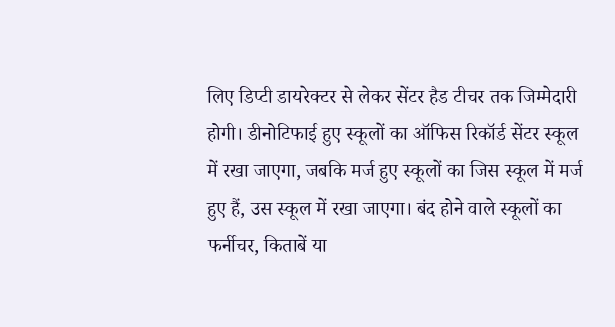लिए डिप्टी डायरेक्टर से लेकर सेंटर हैड टीचर तक जिम्मेदारी होगी। डीनोटिफाई हुए स्कूलों का ऑफिस रिकॉर्ड सेंटर स्कूल में रखा जाएगा, जबकि मर्ज हुए स्कूलों का जिस स्कूल में मर्ज हुए हैं, उस स्कूल में रखा जाएगा। बंद होने वाले स्कूलों का फर्नीचर, किताबें या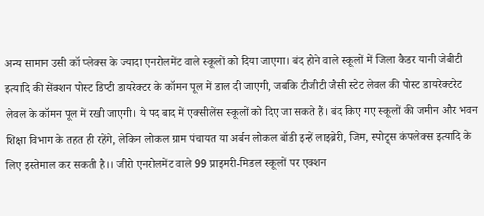अन्य सामान उसी कॉ प्लेक्स के ज्यादा एनरोलमेंट वाले स्कूलों को दिया जाएगा। बंद होने वाले स्कूलों में जिला कैडर यानी जेबीटी इत्यादि की सेंक्शन पोस्ट डिप्टी डायरेक्टर के कॉमन पूल में डाल दी जाएगी, जबकि टीजीटी जैसी स्टेट लेवल की पोस्ट डायरेक्टरेट लेवल के कॉमन पूल में रखी जाएगी। ये पद बाद में एक्सीलेंस स्कूलों को दिए जा सकते हैं। बंद किए गए स्कूलों की जमीन और भवन शिक्षा विभाग के तहत ही रहेंगे, लेकिन लोकल ग्राम पंचायत या अर्बन लोकल बॉडी इन्हें लाइब्रेरी, जिम, स्पोट्र्स कंपलेक्स इत्यादि के लिए इस्तेमाल कर सकती है।। जीरो एनरोलमेंट वाले 99 प्राइमरी-मिडल स्कूलों पर एक्शन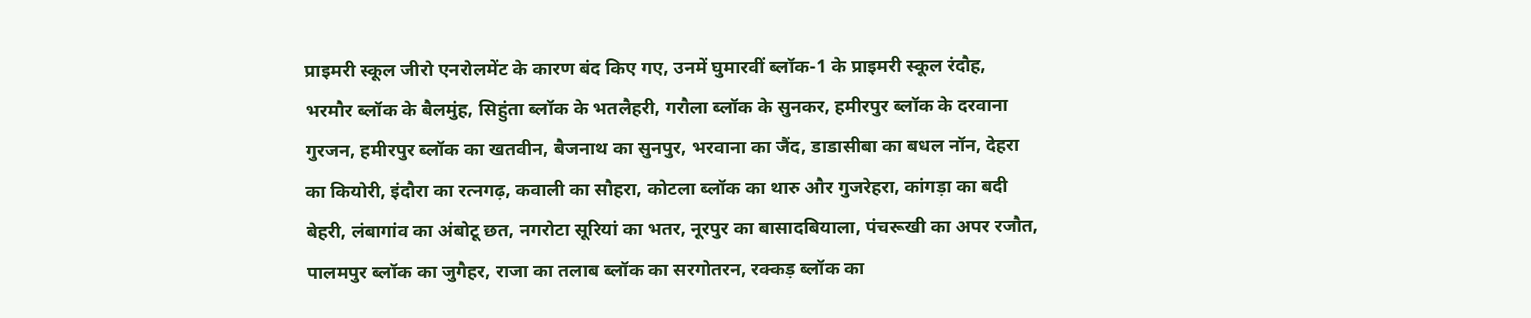प्राइमरी स्कूल जीरो एनरोलमेंट के कारण बंद किए गए, उनमें घुमारवीं ब्लॉक-1 के प्राइमरी स्कूल रंदौह, भरमौर ब्लॉक के बैलमुंह, सिहुंता ब्लॉक के भतलैहरी, गरौला ब्लॉक के सुनकर, हमीरपुर ब्लॉक के दरवाना गुरजन, हमीरपुर ब्लॉक का खतवीन, बैजनाथ का सुनपुर, भरवाना का जैंद, डाडासीबा का बधल नॉन, देहरा का कियोरी, इंदौरा का रत्नगढ़, कवाली का सौहरा, कोटला ब्लॉक का थारु और गुजरेहरा, कांगड़ा का बदी बेहरी, लंबागांव का अंबोटू छत, नगरोटा सूरियां का भतर, नूरपुर का बासादबियाला, पंचरूखी का अपर रजौत, पालमपुर ब्लॉक का जुगैहर, राजा का तलाब ब्लॉक का सरगोतरन, रक्कड़ ब्लॉक का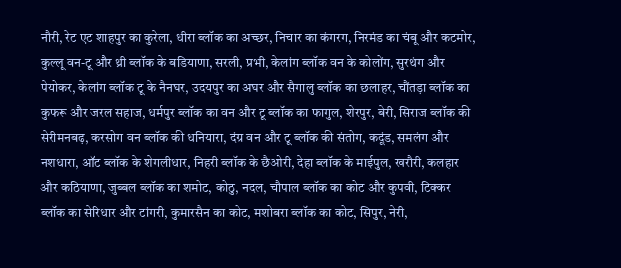नौरी, रेट एट शाहपुर का कुरेला, धीरा ब्लॉक का अच्छर, निचार का कंगरग, निरमंड का चंबू और कटमोर, कुल्लू वन-टू और थ्री ब्लॉक के बडियाणा, सरली, प्रभी, केलांग ब्लॉक वन के कोलोंग, सुरथंग और पेयोकर, केलांग ब्लॉक टू के नैनघर, उदयपुर का अघर और सैगालु ब्लॉक का छलाहर, चौंतड़ा ब्लॉक का कुफरू और जरल सहाज, धर्मपुर ब्लॉक का वन और टू ब्लॉक का फागुल, शेरपुर, बेरी, सिराज ब्लॉक की सेरीमनबढ़, करसोग वन ब्लॉक की धनियारा, दंग्र वन और टू ब्लॉक की संतोग, कदूंड, समलंग और नशधारा, ऑट ब्लॉक के शेगलीधार, निहरी ब्लॉक के छैओरी, देहा ब्लॉक के माईपुल, खरौरी, कलहार और कठियाणा, जुब्बल ब्लॉक का शमोट, कोठु, नदल, चौपाल ब्लॉक का कोट और कुपवी, टिक्कर ब्लॉक का सेरिधार और टांगरी, कुमारसैन का कोट, मशोबरा ब्लॉक का कोट, सिपुर, नेरी,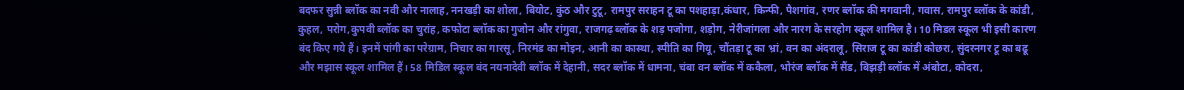बदफर सुन्नी ब्लॉक का नवी और नालाह, ननखड़ी का शोला, बियोट, कुंठ और टुटू, रामपुर सराहन टू का पशहाड़ा,कंधार, किन्फी, पैशगांव, रणर ब्लॉक की मगवानी, गवास, रामपुर ब्लॉक के कांडी, कुहल, परोग,कुपवी ब्लॉक का चुरांह, कफोटा ब्लॉक का गुजोन और रांगुवा, राजगढ़ ब्लॉक के शड़ पजोगा, शड़ोग, नेरीजांगला और नारग के सरहोग स्कूल शामिल है। 10 मिडल स्कूल भी इसी कारण बंद किए गये हैं। इनमें पांगी का परेग्राम, निचार का गारसू, निरमंड का मोइन, आनी का कास्था, स्पीति का गियू, चौंतड़ा टू का भ्रां, वन का अंदरालू, सिराज टू का कांडी कोछरा, सुंदरनगर टू का बढू और मझास स्कूल शामिल हैं। 58 मिडिल स्कूल बंद नयनादेवी ब्लॉक में देहानी, सदर ब्लॉक में धामना, चंबा वन ब्लॉक में ककैला, भोरंज ब्लॉक में सैंड, बिझड़ी ब्लॉक में अंबोटा, कोदरा,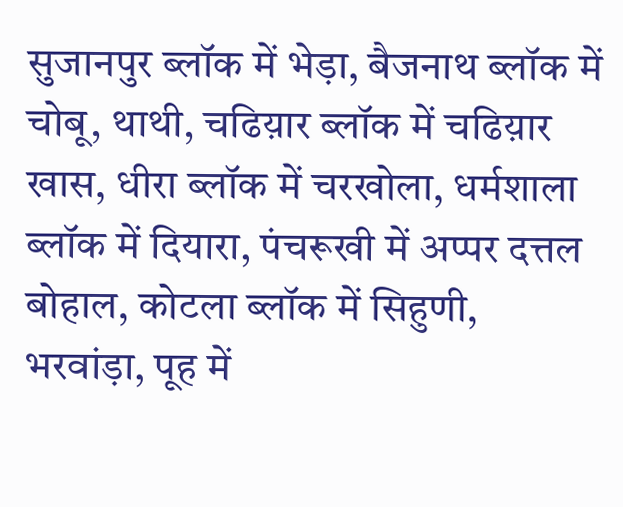सुजानपुर ब्लॉक में भेड़ा, बैजनाथ ब्लॉक में चोबू, थाथी, चढिय़ार ब्लॉक में चढिय़ार खास, धीरा ब्लॉक में चरखोला, धर्मशाला ब्लॉक में दियारा, पंचरूखी में अप्पर दत्तल बोहाल, कोटला ब्लॉक में सिहुणी, भरवांड़ा, पूह में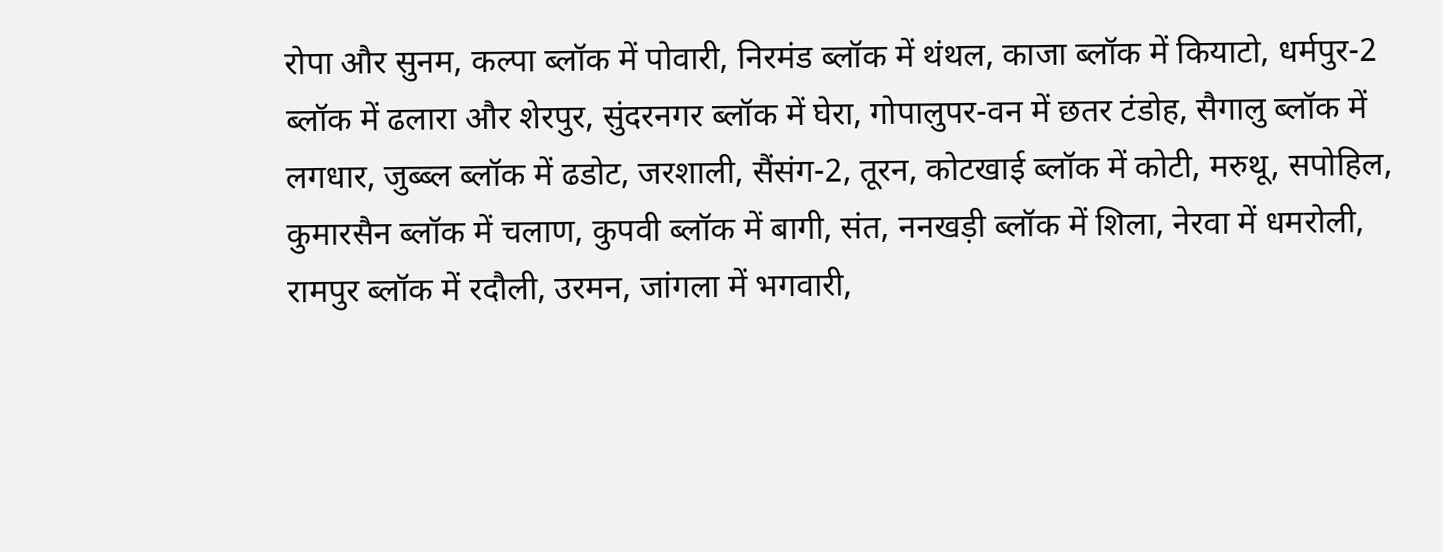रोपा और सुनम, कल्पा ब्लॉक में पोवारी, निरमंड ब्लॉक में थंथल, काजा ब्लॉक में कियाटो, धर्मपुर-2 ब्लॉक में ढलारा और शेरपुर, सुंदरनगर ब्लॉक में घेरा, गोपालुपर-वन में छतर टंडोह, सैगालु ब्लॉक में लगधार, जुब्ब्ल ब्लॉक में ढडोट, जरशाली, सैंसंग-2, तूरन, कोटखाई ब्लॉक में कोटी, मरुथू, सपोहिल, कुमारसैन ब्लॉक में चलाण, कुपवी ब्लॉक में बागी, संत, ननखड़ी ब्लॉक में शिला, नेरवा में धमरोली, रामपुर ब्लॉक में रदौली, उरमन, जांगला में भगवारी,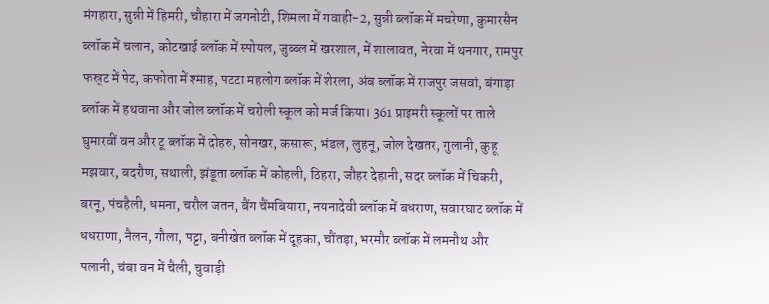मंगहारा, सुन्नी में हिमरी, चौहारा में जगनोटी, शिमला में गवाही-2, सुन्नी ब्लॉक में मचरेणा, कुमारसैन ब्लॉक में चलान, कोटखाई ब्लॉक में स्पोयल, जुब्ब्ल में खरशाल, में शालावत, नेरवा में थनगार, रामपुर फस्र्ट में पेट, कफोता में श्माह, पटटा महलोग ब्लॉक में शेरला, अंब ब्लॉक में राजपुर जसवां, बंगाड़ा ब्लॉक में हथवाना और जोल ब्लॉक में चरोली स्कूल को मर्ज किया। 361 प्राइमरी स्कूलों पर ताले घुमारवीं वन और टू ब्लॉक में दोहरु, सोनखर, कसारू, भंडल, लुहनू, जोल देखतर, गुलानी, कुहू मझवार, बदरौण, सथाली, झंडूता ब्लॉक में कोहली, ठिहरा, जौहर देहानी, सदर ब्लॉक में चिकरी, बरनू, पंचहैली, धमना, चरौल जतन, बैंग चैंमबियारा, नयनादेवी ब्लॉक में बधराण, सवारघाट ब्लॉक में धधराणा, नैलन, गौला, पट्टा, बनीखेत ब्लॉक में दूहका, चौंतड़ा, भरमौर ब्लॉक में लमनौथ और पलानी, चंबा वन में चैली, चुवाड़ी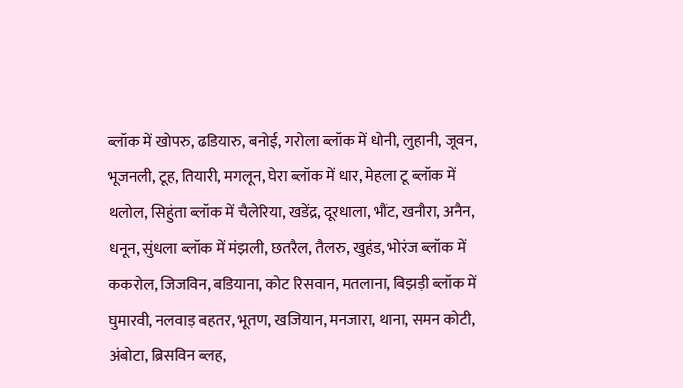ब्लॉक में खोपरु, ढडियारु, बनोई, गरोला ब्लॉक में धोनी, लुहानी, जूवन, भूजनली, टूह, तियारी, मगलून, घेरा ब्लॉक में धार, मेहला टू ब्लॉक में थलोल, सिहुंता ब्लॉक में चैलेरिया, खडेंद्र, दूरधाला, भौंट, खनौरा, अनैन, धनून, सुंधला ब्लॉक में मंझली, छतरैल, तैलरु, खुहंड, भोरंज ब्लॉक में ककरोल, जिजविन, बडियाना, कोट रिसवान, मतलाना, बिझड़ी ब्लॉक में घुमारवी, नलवाड़ बहतर, भूतण, खजियान, मनजारा, थाना, समन कोटी, अंबोटा, ब्रिसविन ब्लह,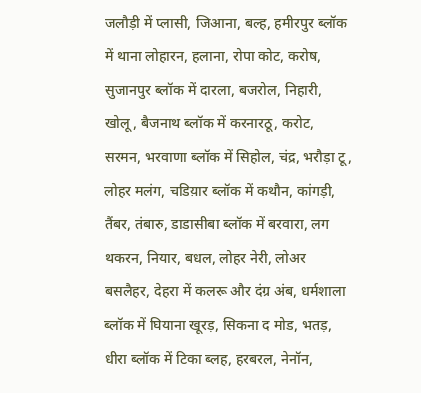जलौड़ी में प्लासी, जिआना, बल्ह, हमीरपुर ब्लॉक में थाना लोहारन, हलाना, रोपा कोट, करोष, सुजानपुर ब्लॉक में दारला, बजरोल, निहारी, खोलू, बैजनाथ ब्लॉक में करनारठू, करोट, सरमन, भरवाणा ब्लॉक में सिहोल, चंद्र, भरौड़ा टू, लोहर मलंग, चडिय़ार ब्लॉक में कथौन, कांगड़ी, तैंबर, तंबारु, डाडासीबा ब्लॉक में बरवारा, लग थकरन, नियार, बधल, लोहर नेरी, लोअर बसलैहर, देहरा में कलरू और दंग्र अंब, धर्मशाला ब्लॉक में घियाना खूरड़, सिकना द मोड, भतड़, धीरा ब्लॉक में टिका ब्लह, हरबरल, नेनॉन,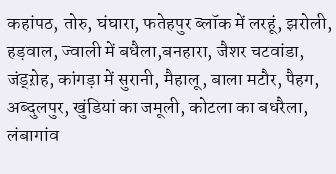कहांपठ, तोरु, घंघारा, फतेहपुर ब्लॉक में लरहूं, झरोली, हड़वाल, ज्वाली में बधैला,बनहारा, जैशर चटवांडा, जंड्ऱोह, कांगड़ा में सुरानी, मैहालू, बाला मटौर, पैहग, अब्दुलपुर, खुंडियां का जमूली, कोटला का बधरैला, लंबागांव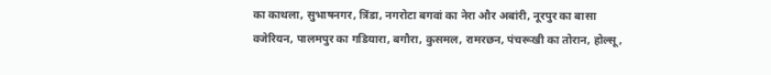का काथला, सुभाषनगर, त्रिंडा, नगरोटा बगवां का नेरा और अबांरी, नूरपुर का बासा वजेरियन, पालमपुर का गडियारा, बगौरा, कुसमल, रामरछन, पंचरूखी का तोरान, होल्सू,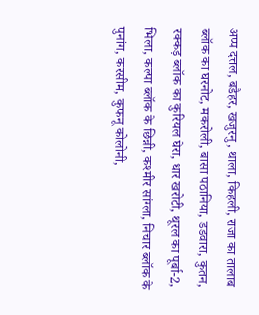अप्प दत्तल, बडैहर, खजुरनु, थाला, किहली, राजा का तालाब ब्लॉक का घरनोट, मकरोली, बासा पठानिया, डडवारा, कुतन, रक्कड़ ब्लॉक का कुरियल घेरा, धार खरोटी, थूरल का पूर्बा-2, भिला, कल्पा ब्लॉक के छिन्नी, कश्मीर सांग्ला, निचार ब्लॉक के पुनांग, करसीम, कुफनू कोलोनी,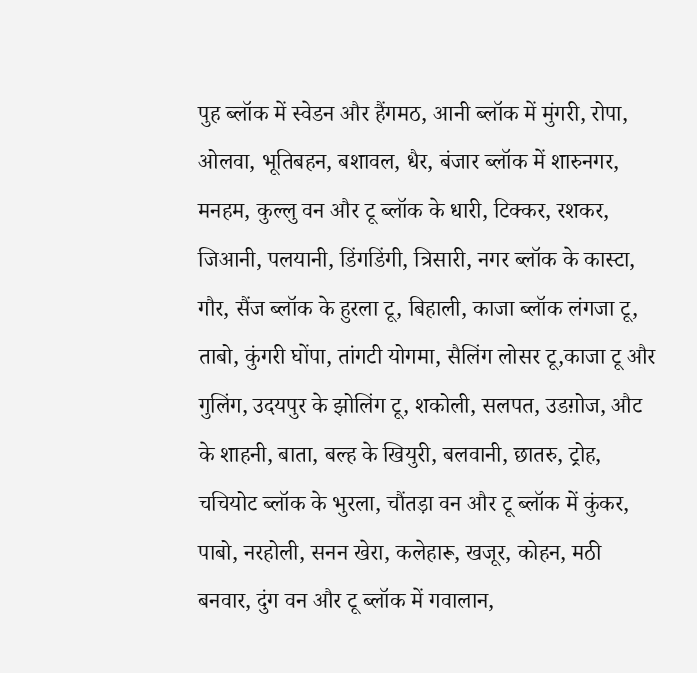पुह ब्लॉक में स्वेडन और हैंगमठ, आनी ब्लॉक में मुंगरी, रोपा, ओलवा, भूतिबहन, बशावल, धैर, बंजार ब्लॉक में शारुनगर, मनहम, कुल्लु वन और टू ब्लॉक के धारी, टिक्कर, रशकर, जिआनी, पलयानी, डिंगडिंगी, त्रिसारी, नगर ब्लॉक के कास्टा, गौर, सैंज ब्लॉक के हुरला टू, बिहाली, काजा ब्लॉक लंगजा टू, ताबो, कुंगरी घोंपा, तांगटी योगमा, सैलिंग लोसर टू,काजा टू और गुलिंग, उदयपुर के झोलिंग टू, शकोली, सलपत, उडग़ोज, औट के शाहनी, बाता, बल्ह के खियुरी, बलवानी, छातरु, ट्रोह, चचियोट ब्लॉक के भुरला, चौंतड़ा वन और टू ब्लॉक में कुंकर, पाबो, नरहोली, सनन खेरा, कलेहारू, खजूर, कोहन, मठी बनवार, दुंग वन और टू ब्लॉक में गवालान,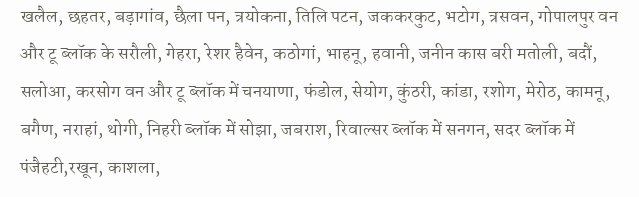खलैल, छहतर, बड़ागांव, छैला पन, त्रयोकना, तिलि पटन, जककरकुट, भटोग, त्रसवन, गोपालपुर वन और टू ब्लॉक के सरौली, गेहरा, रेशर हैवेन, कठोगां, भाहनू, हवानी, जनीन कास बरी मतोली, बदौं, सलोआ, करसोग वन और टू ब्लॉक में चनयाणा, फंडोल, सेयोग, कुंठरी, कांडा, रशोग, मेरोठ, कामनू, बगैण, नराहां, थोगी, निहरी ब्लॉक में सोझा, जबराश, रिवाल्सर ब्लॉक में सनगन, सदर ब्लॉक में पंजैहटी,रखून, काशला,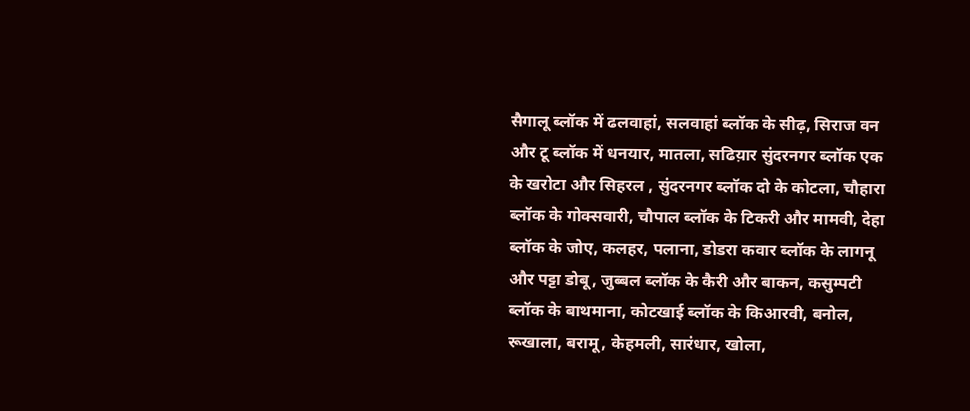सैगालू ब्लॉक में ढलवाहां, सलवाहां ब्लॉक के सीढ़, सिराज वन और टू ब्लॉक में धनयार, मातला, सढिय़ार सुंदरनगर ब्लॉक एक के खरोटा और सिहरल , सुंदरनगर ब्लॉक दो के कोटला, चौहारा ब्लॉक के गोक्सवारी, चौपाल ब्लॉक के टिकरी और मामवी, देहा ब्लॉक के जोए, कलहर, पलाना, डोडरा कवार ब्लॉक के लागनू और पट्टा डोबू, जुब्बल ब्लॉक के कैरी और बाकन, कसुम्पटी ब्लॉक के बाथमाना, कोटखाई ब्लॉक के किआरवी, बनोल, रूखाला, बरामू, केहमली, सारंधार, खोला,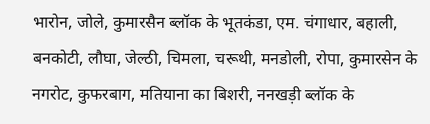भारोन, जोले, कुमारसैन ब्लॉक के भूतकंडा, एम. चंगाधार, बहाली, बनकोटी, लौघा, जेल्ठी, चिमला, चरूथी, मनडोली, रोपा, कुमारसेन के नगरोट, कुफरबाग, मतियाना का बिशरी, ननखड़ी ब्लॉक के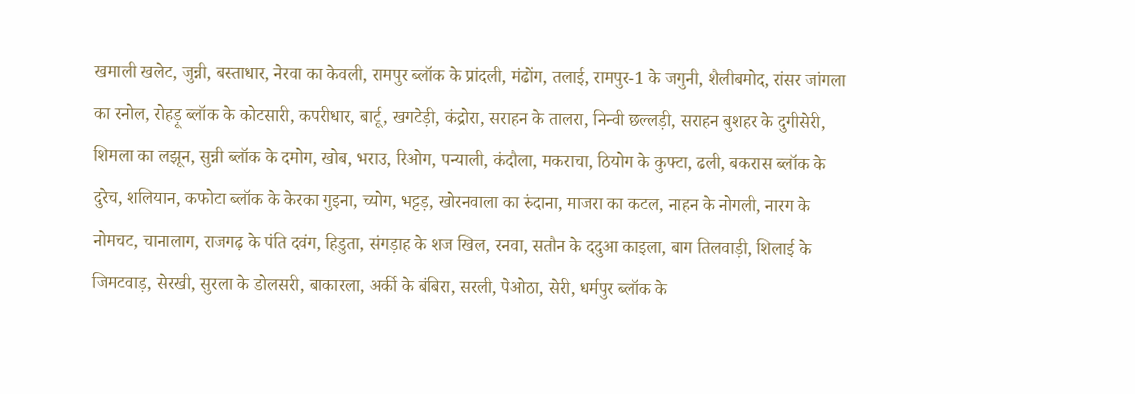खमाली खलेट, जुन्नी, बस्ताधार, नेरवा का केवली, रामपुर ब्लॉक के प्रांदली, मंढोंग, तलाई, रामपुर-1 के जगुनी, शैलीबमोद, रांसर जांगला का रनोल, रोहड़ू ब्लॉक के कोटसारी, कपरीधार, बार्टू, खगटेड़ी, कंद्रोरा, सराहन के तालरा, निन्वी छल्लड़ी, सराहन बुशहर के दुगीसेरी, शिमला का लझून, सुन्नी ब्लॉक के दमोग, खोब, भराउ, रिओग, पन्याली, कंदौला, मकराचा, ठियोग के कुफ्टा, ढली, बकरास ब्लॉक के दुरेच, शलियान, कफोटा ब्लॉक के केरका गुइना, च्योग, भट्टड़, खोरनवाला का रुंदाना, माजरा का कटल, नाहन के नोगली, नारग के नोमचट, चानालाग, राजगढ़ के पंति दवंग, हिडुता, संगड़ाह के शज खिल, रनवा, सतौन के ददुआ काइला, बाग तिलवाड़ी, शिलाई के जिमटवाड़, सेरखी, सुरला के डोलसरी, बाकारला, अर्की के बंबिरा, सरली, पेओठा, सेरी, धर्मपुर ब्लॉक के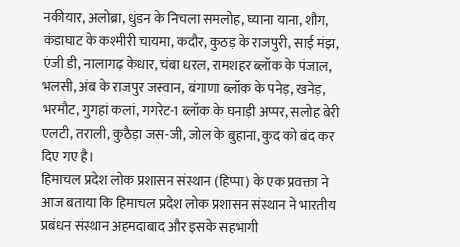नकीयार, अलोब्रा, धुंडन के निचला समलोह, घ्याना याना, शौग, कंडाघाट के कश्मीरी चायमा, कदौर, कुठड़ के राजपुरी, साई मंझ, एंजी डी, नालागढ़ केधार, चंबा धरल, रामशहर ब्लॉक के पंजाल, भलसी, अंब के राजपुर जस्वान, बंगाणा ब्लॉक के पनेड़, खनेड़, भरमौट, गुगहां कलां, गगरेट-1 ब्लॉक के घनाड़ी अप्पर, सलोह बेरी एलटी, तराली, कुठैड़ा जस-जी, जोल के बुहाना, कुद को बंद कर दिए गए है।
हिमाचल प्रदेश लोक प्रशासन संस्थान (हिप्पा) के एक प्रवक्ता ने आज बताया कि हिमाचल प्रदेश लोक प्रशासन संस्थान ने भारतीय प्रबंधन संस्थान अहमदाबाद और इसके सहभागी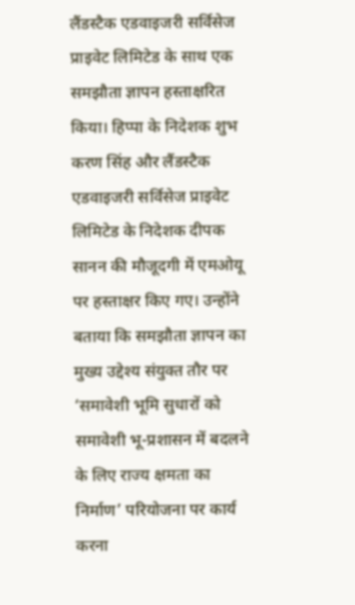लैंडस्टैक एडवाइजरी सर्विसेज प्राइवेट लिमिटेड के साथ एक समझौता ज्ञापन हस्ताक्षरित किया। हिप्पा के निदेशक शुभ करण सिंह और लैंडस्टैक एडवाइजरी सर्विसेज प्राइवेट लिमिटेड के निदेशक दीपक सानन की मौजूदगी में एमओयू पर हस्ताक्षर किए गए। उन्होंने बताया कि समझौता ज्ञापन का मुख्य उद्देश्य संयुक्त तौर पर ‘समावेशी भूमि सुधारों को समावेशी भू-प्रशासन में बदलने के लिए राज्य क्षमता का निर्माण’ परियोजना पर कार्य करना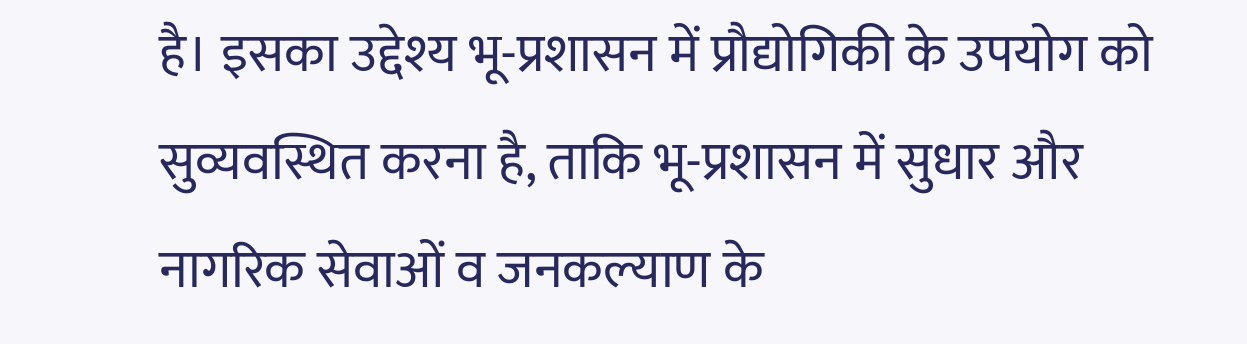है। इसका उद्देश्य भू-प्रशासन में प्रौद्योगिकी के उपयोग को सुव्यवस्थित करना है, ताकि भू-प्रशासन में सुधार और नागरिक सेवाओं व जनकल्याण के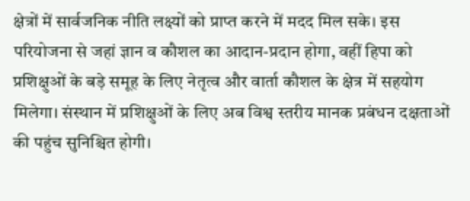क्षेत्रों में सार्वजनिक नीति लक्ष्यों को प्राप्त करने में मदद मिल सके। इस परियोजना से जहां ज्ञान व कौशल का आदान-प्रदान होगा, वहीं हिपा को प्रशिक्षुओं के बड़े समूह के लिए नेतृत्व और वार्ता कौशल के क्षेत्र में सहयोग मिलेगा। संस्थान में प्रशिक्षुओं के लिए अब विश्व स्तरीय मानक प्रबंधन दक्षताओं की पहुंच सुनिश्चित होगी।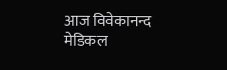आज विवेकानन्द मेडिकल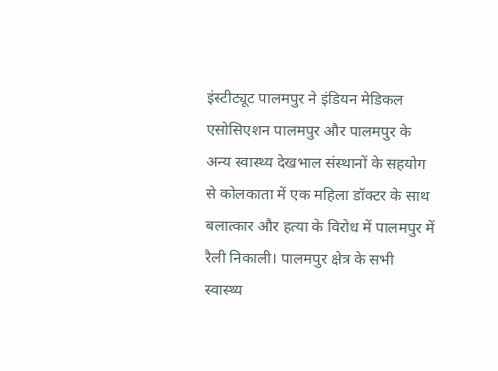इंस्टीट्यूट पालमपुर ने इंडियन मेडिकल एसोसिएशन पालमपुर और पालमपुर के अन्य स्वास्थ्य देखभाल संस्थानों के सहयोग से कोलकाता में एक महिला डॉक्टर के साथ बलात्कार और हत्या के विरोध में पालमपुर में रैली निकाली। पालमपुर क्षेत्र के सभी स्वास्थ्य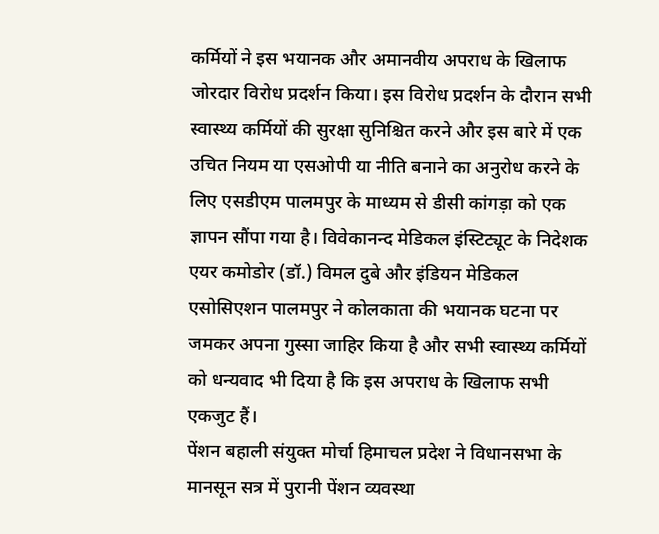कर्मियों ने इस भयानक और अमानवीय अपराध के खिलाफ जोरदार विरोध प्रदर्शन किया। इस विरोध प्रदर्शन के दौरान सभी स्वास्थ्य कर्मियों की सुरक्षा सुनिश्चित करने और इस बारे में एक उचित नियम या एसओपी या नीति बनाने का अनुरोध करने के लिए एसडीएम पालमपुर के माध्यम से डीसी कांगड़ा को एक ज्ञापन सौंपा गया है। विवेकानन्द मेडिकल इंस्टिट्यूट के निदेशक एयर कमोडोर (डॉ.) विमल दुबे और इंडियन मेडिकल एसोसिएशन पालमपुर ने कोलकाता की भयानक घटना पर जमकर अपना गुस्सा जाहिर किया है और सभी स्वास्थ्य कर्मियों को धन्यवाद भी दिया है कि इस अपराध के खिलाफ सभी एकजुट हैं।
पेंशन बहाली संयुक्त मोर्चा हिमाचल प्रदेश ने विधानसभा के मानसून सत्र में पुरानी पेंशन व्यवस्था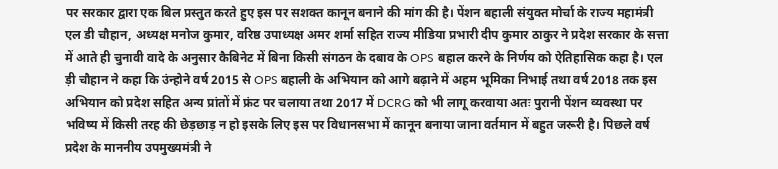पर सरकार द्वारा एक बिल प्रस्तुत करते हुए इस पर सशक्त कानून बनाने की मांग की है। पेंशन बहाली संयुक्त मोर्चा के राज्य महामंत्री एल डी चौहान, अध्यक्ष मनोज कुमार, वरिष्ठ उपाध्यक्ष अमर शर्मा सहित राज्य मीडिया प्रभारी दीप कुमार ठाकुर ने प्रदेश सरकार के सत्ता में आते ही चुनावी वादे के अनुसार कैबिनेट में बिना किसी संगठन के दबाव के OPS बहाल करने के निर्णय को ऐतिहासिक कहा है। एल ड़ी चौहान ने कहा कि उंन्होने वर्ष 2015 से OPS बहाली के अभियान को आगे बढ़ाने में अहम भूमिका निभाई तथा वर्ष 2018 तक इस अभियान को प्रदेश सहित अन्य प्रांतों में फ्रंट पर चलाया तथा 2017 में DCRG को भी लागू करवाया अतः पुरानी पेंशन व्यवस्था पर भविष्य में किसी तरह की छेड़छाड़ न हो इसके लिए इस पर विधानसभा में कानून बनाया जाना वर्तमान में बहुत जरूरी है। पिछले वर्ष प्रदेश के माननीय उपमुख्यमंत्री ने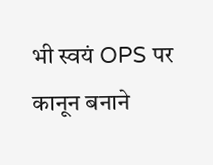भी स्वयं OPS पर कानून बनाने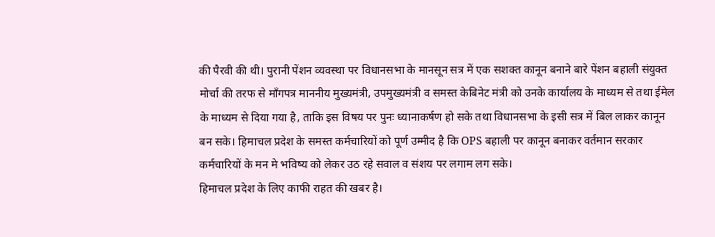की पैरवी की थी। पुरानी पेंशन व्यवस्था पर विधानसभा के मानसून सत्र में एक सशक्त कानून बनाने बारे पेंशन बहाली संयुक्त मोर्चा की तरफ से माँगपत्र माननीय मुख्यमंत्री, उपमुख्यमंत्री व समस्त केबिनेट मंत्री को उनके कार्यालय के माध्यम से तथा ईमेल के माध्यम से दिया गया है, ताकि इस विषय पर पुनः ध्यानाकर्षण हो सके तथा विधानसभा के इसी सत्र में बिल लाकर कानून बन सके। हिमाचल प्रदेश के समस्त कर्मचारियों को पूर्ण उम्मीद है कि OPS बहाली पर कानून बनाकर वर्तमान सरकार कर्मचारियों के मन मे भविष्य को लेकर उठ रहे सवाल व संशय पर लगाम लग सके।
हिमाचल प्रदेश के लिए काफी राहत की खबर है।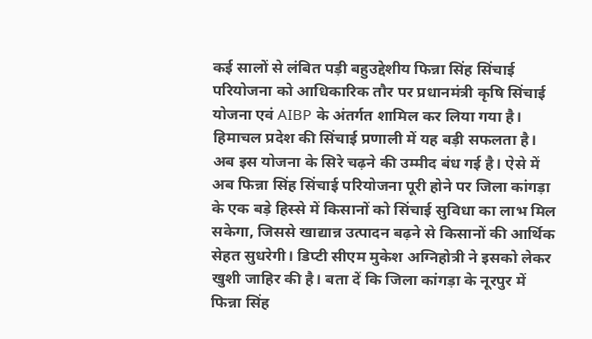कई सालों से लंबित पड़ी बहुउद्देशीय फिन्ना सिंह सिंचाई परियोजना को आधिकारिक तौर पर प्रधानमंत्री कृषि सिंचाई योजना एवं AIBP के अंतर्गत शामिल कर लिया गया है। हिमाचल प्रदेश की सिंचाई प्रणाली में यह बड़ी सफलता है। अब इस योजना के सिरे चढ़ने की उम्मीद बंध गई है। ऐसे में अब फिन्ना सिंह सिंचाई परियोजना पूरी होने पर जिला कांगड़ा के एक बड़े हिस्से में किसानों को सिंचाई सुविधा का लाभ मिल सकेगा, जिससे खाद्यान्न उत्पादन बढ़ने से किसानों की आर्थिक सेहत सुधरेगी। डिप्टी सीएम मुकेश अग्निहोत्री ने इसको लेकर खुशी जाहिर की है। बता दें कि जिला कांगड़ा के नूरपुर में फिन्ना सिंह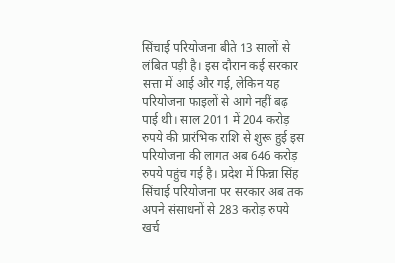सिंचाई परियोजना बीते 13 सालों से लंबित पड़ी है। इस दौरान कई सरकार सत्ता में आई और गई, लेकिन यह परियोजना फाइलों से आगे नहीं बढ़ पाई थी। साल 2011 में 204 करोड़ रुपये की प्रारंभिक राशि से शुरू हुई इस परियोजना की लागत अब 646 करोड़ रुपये पहुंच गई है। प्रदेश में फिन्ना सिंह सिंचाई परियोजना पर सरकार अब तक अपने संसाधनों से 283 करोड़ रुपये खर्च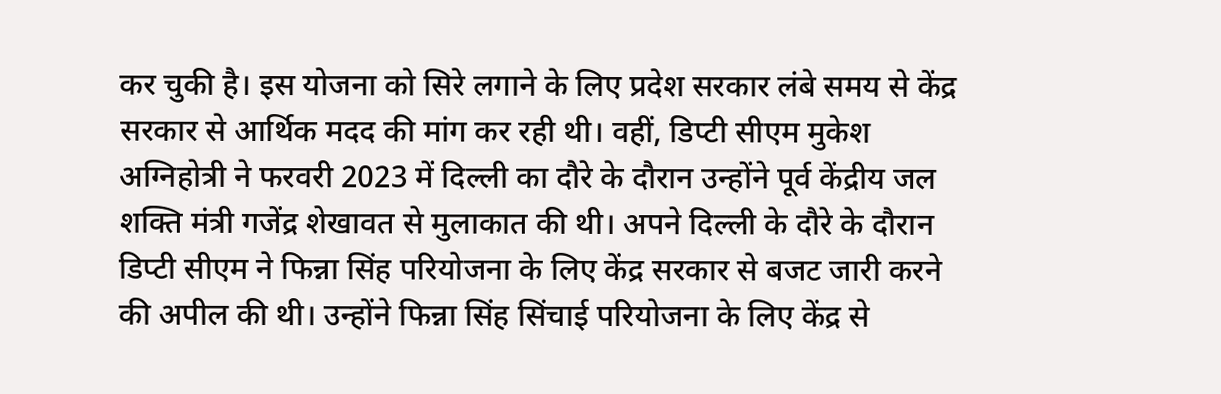कर चुकी है। इस योजना को सिरे लगाने के लिए प्रदेश सरकार लंबे समय से केंद्र सरकार से आर्थिक मदद की मांग कर रही थी। वहीं, डिप्टी सीएम मुकेश अग्निहोत्री ने फरवरी 2023 में दिल्ली का दौरे के दौरान उन्होंने पूर्व केंद्रीय जल शक्ति मंत्री गजेंद्र शेखावत से मुलाकात की थी। अपने दिल्ली के दौरे के दौरान डिप्टी सीएम ने फिन्ना सिंह परियोजना के लिए केंद्र सरकार से बजट जारी करने की अपील की थी। उन्होंने फिन्ना सिंह सिंचाई परियोजना के लिए केंद्र से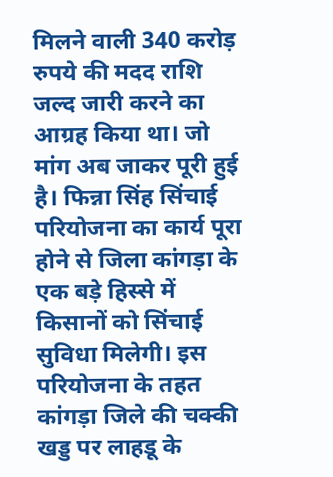मिलने वाली 340 करोड़ रुपये की मदद राशि जल्द जारी करने का आग्रह किया था। जो मांग अब जाकर पूरी हुई है। फिन्ना सिंह सिंचाई परियोजना का कार्य पूरा होने से जिला कांगड़ा के एक बड़े हिस्से में किसानों को सिंचाई सुविधा मिलेगी। इस परियोजना के तहत कांगड़ा जिले की चक्की खड्ड पर लाहडू के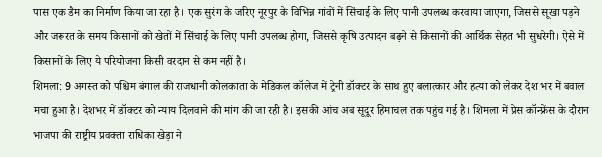पास एक डैम का निर्माण किया जा रहा है। एक सुरंग के जरिए नूरपुर के विभिन्न गांवों में सिंचाई के लिए पानी उपलब्ध करवाया जाएगा, जिससे सूखा पड़ने और जरूरत के समय किसानों को खेतों में सिंचाई के लिए पानी उपलब्ध होगा, जिससे कृषि उत्पादन बढ़ने से किसानों की आर्थिक सेहत भी सुधरेगी। ऐसे में किसानों के लिए ये परियोजना किसी वरदान से कम नहीं है।
शिमला: 9 अगस्त को पश्चिम बंगाल की राजधानी कोलकाता के मेडिकल कॉलेज में ट्रेनी डॉक्टर के साथ हुए बलात्कार और हत्या को लेकर देश भर में बवाल मचा हुआ है। देशभर में डॉक्टर को न्याय दिलवाने की मांग की जा रही है। इसकी आंच अब सूदूर हिमाचल तक पहुंच गई है। शिमला में प्रेस कॉन्फ्रेंस के दौरान भाजपा की राष्ट्रीय प्रवक्ता राधिका खेड़ा ने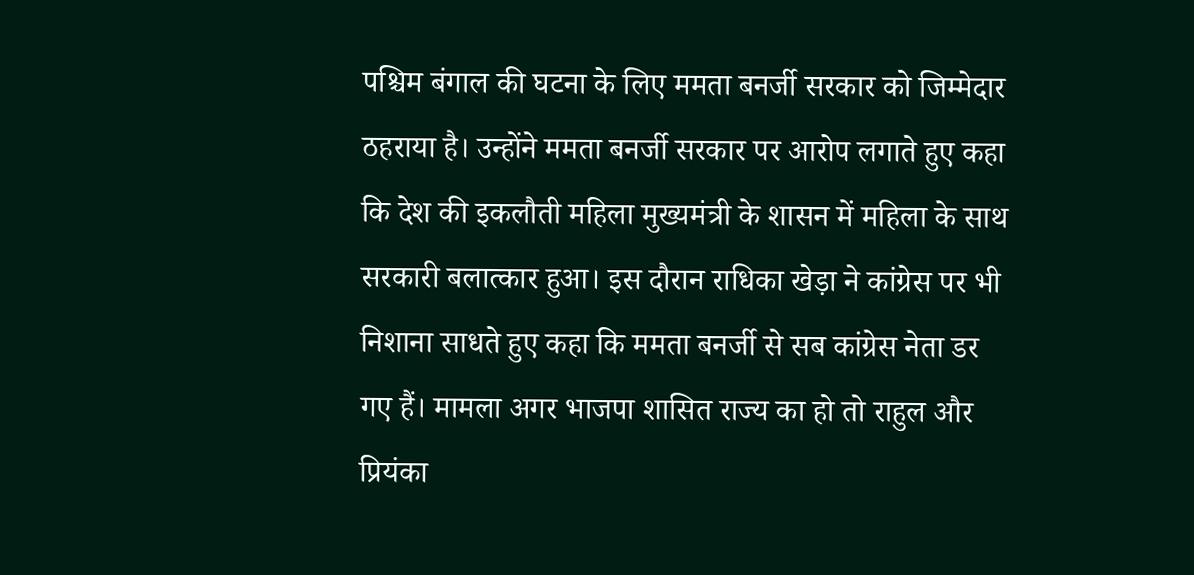पश्चिम बंगाल की घटना के लिए ममता बनर्जी सरकार को जिम्मेदार ठहराया है। उन्होंने ममता बनर्जी सरकार पर आरोप लगाते हुए कहा कि देश की इकलौती महिला मुख्यमंत्री के शासन में महिला के साथ सरकारी बलात्कार हुआ। इस दौरान राधिका खेड़ा ने कांग्रेस पर भी निशाना साधते हुए कहा कि ममता बनर्जी से सब कांग्रेस नेता डर गए हैं। मामला अगर भाजपा शासित राज्य का हो तो राहुल और प्रियंका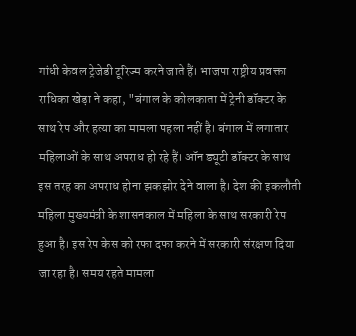गांधी केवल ट्रेजेडी टूरिज्म करने जाते हैं। भाजपा राष्ट्रीय प्रवक्ता राधिका खेड़ा ने कहा, "बंगाल के कोलकाता में ट्रेनी डॉक्टर के साथ रेप और हत्या का मामला पहला नहीं है। बंगाल में लगातार महिलाओं के साथ अपराध हो रहे हैं। ऑन ड्यूटी डॉक्टर के साथ इस तरह का अपराध होना झकझोर देने वाला है। देश की इकलौती महिला मुख्यमंत्री के शासनकाल में महिला के साथ सरकारी रेप हुआ है। इस रेप केस को रफा दफा करने में सरकारी संरक्षण दिया जा रहा है। समय रहते मामला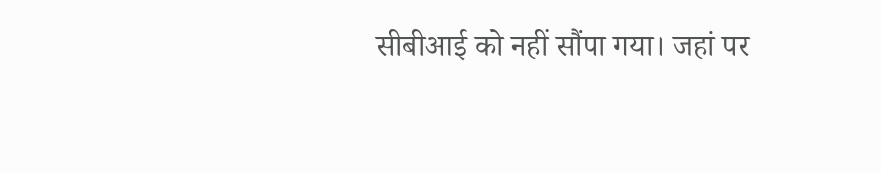सीबीआई को नहीं सौंपा गया। जहां पर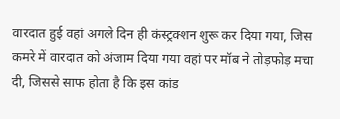वारदात हुई वहां अगले दिन ही कंस्ट्रक्शन शुरू कर दिया गया, जिस कमरे में वारदात को अंजाम दिया गया वहां पर मॉब ने तोड़फोड़ मचा दी, जिससे साफ होता है कि इस कांड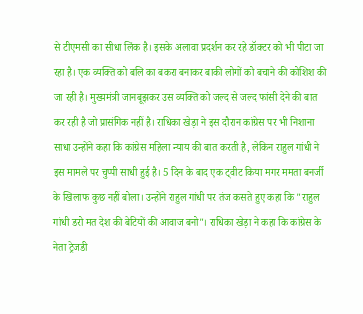से टीएमसी का सीधा लिंक है। इसके अलावा प्रदर्शन कर रहे डॉक्टर को भी पीटा जा रहा है। एक व्यक्ति को बलि का बकरा बनाकर बाकी लोगों को बचाने की कोशिश की जा रही है। मुख्यमंत्री जानबूझकर उस व्यक्ति को जल्द से जल्द फांसी देने की बात कर रही है जो प्रासंगिक नहीं है। राधिका खेड़ा ने इस दौरान कांग्रेस पर भी निशाना साधा उन्होंने कहा कि कांग्रेस महिला न्याय की बात करती है, लेकिन राहुल गांधी ने इस मामले पर चुप्पी साधी हुई है। 5 दिन के बाद एक ट्वीट किया मगर ममता बनर्जी के खिलाफ कुछ नहीं बोला। उन्होंने राहुल गांधी पर तंज कसते हुए कहा कि "राहुल गांधी डरो मत देश की बेटियों की आवाज बनो"। राधिका खेड़ा ने कहा कि कांग्रेस के नेता ट्रेजडी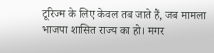टूरिज्म के लिए केवल तब जाते हैं, जब मामला भाजपा शासित राज्य का हो। मगर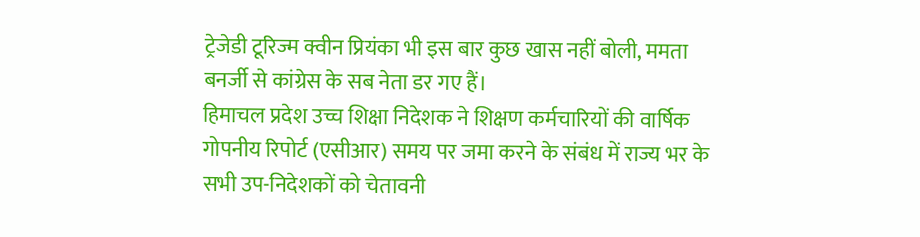ट्रेजेडी टूरिज्म क्वीन प्रियंका भी इस बार कुछ खास नहीं बोली, ममता बनर्जी से कांग्रेस के सब नेता डर गए हैं।
हिमाचल प्रदेश उच्च शिक्षा निदेशक ने शिक्षण कर्मचारियों की वार्षिक गोपनीय रिपोर्ट (एसीआर) समय पर जमा करने के संबंध में राज्य भर के सभी उप-निदेशकों को चेतावनी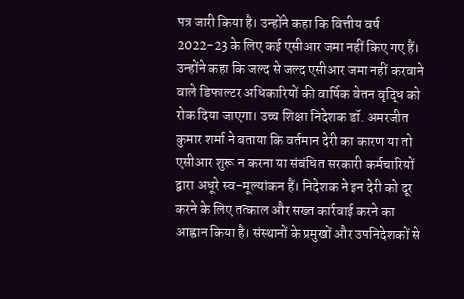पत्र जारी किया है। उन्होंने कहा कि वित्तीय वर्ष 2022-23 के लिए कई एसीआर जमा नहीं किए गए हैं। उन्होंने कहा कि जल्द से जल्द एसीआर जमा नहीं करवाने वाले डिफाल्टर अधिकारियों की वार्षिक वेतन वृद्धि को रोक दिया जाएगा। उच्च शिक्षा निदेशक डॉ. अमरजीत कुमार शर्मा ने बताया कि वर्तमान देरी का कारण या तो एसीआर शुरू न करना या संबंधित सरकारी कर्मचारियों द्वारा अधूरे स्व-मूल्यांकन हैं। निदेशक ने इन देरी को दूर करने के लिए तत्काल और सख्त कार्रवाई करने का आह्वान किया है। संस्थानों के प्रमुखों और उपनिदेशकों से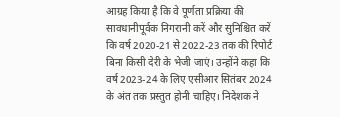आग्रह किया है कि वे पूर्णता प्रक्रिया की सावधानीपूर्वक निगरानी करें और सुनिश्चित करें कि वर्ष 2020-21 से 2022-23 तक की रिपोर्ट बिना किसी देरी के भेजी जाएं। उन्होंने कहा कि वर्ष 2023-24 के लिए एसीआर सितंबर 2024 के अंत तक प्रस्तुत होनी चाहिए। निदेशक ने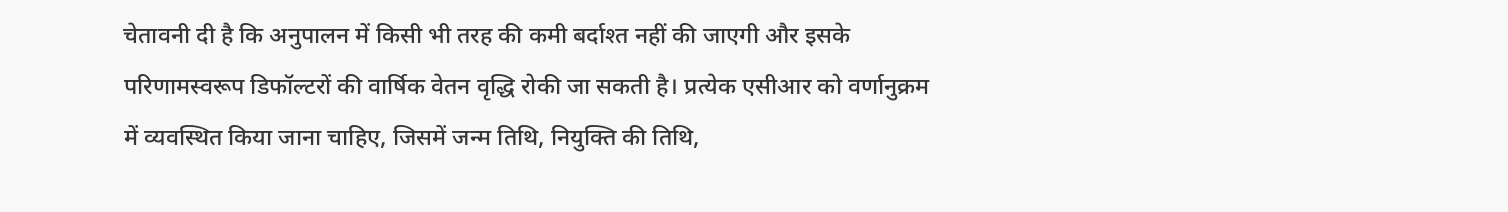चेतावनी दी है कि अनुपालन में किसी भी तरह की कमी बर्दाश्त नहीं की जाएगी और इसके परिणामस्वरूप डिफॉल्टरों की वार्षिक वेतन वृद्धि रोकी जा सकती है। प्रत्येक एसीआर को वर्णानुक्रम में व्यवस्थित किया जाना चाहिए, जिसमें जन्म तिथि, नियुक्ति की तिथि,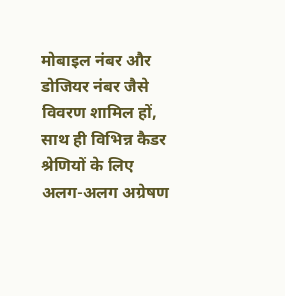मोबाइल नंबर और डोजियर नंबर जैसे विवरण शामिल हों, साथ ही विभिन्न कैडर श्रेणियों के लिए अलग-अलग अग्रेषण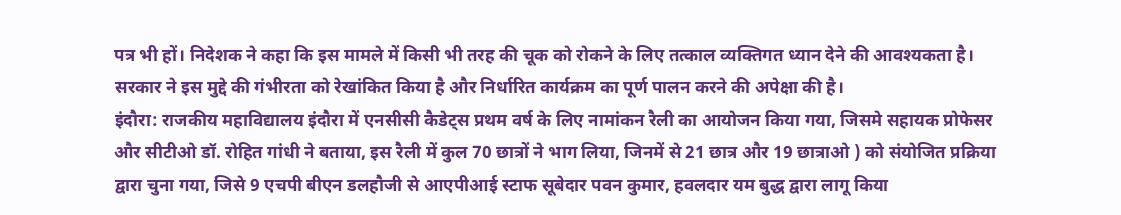पत्र भी हों। निदेशक ने कहा कि इस मामले में किसी भी तरह की चूक को रोकने के लिए तत्काल व्यक्तिगत ध्यान देने की आवश्यकता है। सरकार ने इस मुद्दे की गंभीरता को रेखांकित किया है और निर्धारित कार्यक्रम का पूर्ण पालन करने की अपेक्षा की है।
इंदौरा: राजकीय महाविद्यालय इंदौरा में एनसीसी कैडेट्स प्रथम वर्ष के लिए नामांकन रैली का आयोजन किया गया, जिसमे सहायक प्रोफेसर और सीटीओ डॉ. रोहित गांधी ने बताया, इस रैली में कुल 70 छात्रों ने भाग लिया, जिनमें से 21 छात्र और 19 छात्राओ ) को संयोजित प्रक्रिया द्वारा चुना गया, जिसे 9 एचपी बीएन डलहौजी से आएपीआई स्टाफ सूबेदार पवन कुमार, हवलदार यम बुद्ध द्वारा लागू किया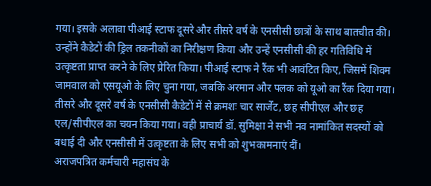गया। इसके अलावा पीआई स्टाफ दूसरे और तीसरे वर्ष के एनसीसी छात्रों के साथ बातचीत की। उन्होंने कैडेटों की ड्रिल तकनीकों का निरीक्षण किया और उन्हें एनसीसी की हर गतिविधि में उत्कृष्टता प्राप्त करने के लिए प्रेरित किया। पीआई स्टाफ ने रैंक भी आवंटित किए, जिसमें शिवम जामवाल को एसयूओ के लिए चुना गया, जबकि अरमान और पलक को यूओ का रैंक दिया गया। तीसरे और दूसरे वर्ष के एनसीसी कैडेटों में से क्रमशः चार सार्जेंट, छह सीपीएल और छह एल/सीपीएल का चयन किया गया। वही प्राचार्य डॉ. सुमिक्षा ने सभी नव नामांकित सदस्यों को बधाई दी और एनसीसी में उत्कृष्टता के लिए सभी को शुभकामनाएं दीं।
अराजपत्रित कर्मचारी महासंघ के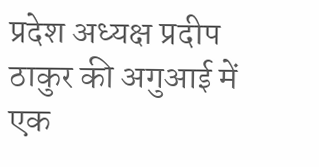प्रदेश अध्यक्ष प्रदीप ठाकुर की अगुआई में एक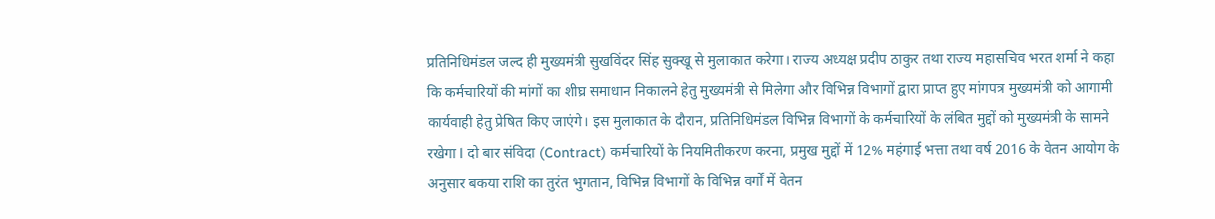प्रतिनिधिमंडल जल्द ही मुख्यमंत्री सुखविंदर सिंह सुक्खू से मुलाकात करेगा। राज्य अध्यक्ष प्रदीप ठाकुर तथा राज्य महासचिव भरत शर्मा ने कहा कि कर्मचारियों की मांगों का शीघ्र समाधान निकालने हेतु मुख्यमंत्री से मिलेगा और विभिन्न विभागों द्वारा प्राप्त हुए मांगपत्र मुख्यमंत्री को आगामी कार्यवाही हेतु प्रेषित किए जाएंगे। इस मुलाकात के दौरान, प्रतिनिधिमंडल विभिन्न विभागों के कर्मचारियों के लंबित मुद्दों को मुख्यमंत्री के सामने रखेगा l दो बार संविदा (Contract) कर्मचारियों के नियमितीकरण करना, प्रमुख मुद्दों में 12% महंगाई भत्ता तथा वर्ष 2016 के वेतन आयोग के अनुसार बकया राशि का तुरंत भुगतान, विभिन्न विभागों के विभिन्न वर्गों में वेतन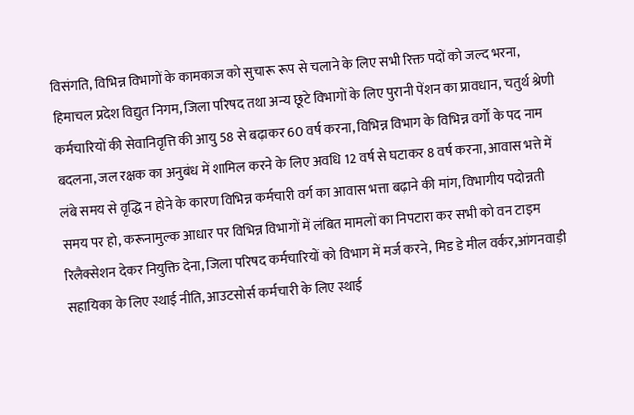विसंगति, विभिन्न विभागों के कामकाज को सुचारू रूप से चलाने के लिए सभी रिक्त पदों को जल्द भरना, हिमाचल प्रदेश विद्युत निगम, जिला परिषद तथा अन्य छूटे विभागों के लिए पुरानी पेंशन का प्रावधान, चतुर्थ श्रेणी कर्मचारियों की सेवानिवृत्ति की आयु 58 से बढ़ाकर 60 वर्ष करना, विभिन्न विभाग के विभिन्न वर्गों के पद नाम बदलना, जल रक्षक का अनुबंध में शामिल करने के लिए अवधि 12 वर्ष से घटाकर 8 वर्ष करना, आवास भत्ते में लंबे समय से वृद्धि न होने के कारण विभिन्न कर्मचारी वर्ग का आवास भत्ता बढ़ाने की मांग, विभागीय पदोन्नती समय पर हो, करूनामुल्क आधार पर विभिन्न विभागों में लंबित मामलों का निपटारा कर सभी को वन टाइम रिलैक्सेशन देकर नियुक्ति देना, जिला परिषद कर्मचारियों को विभाग में मर्ज करने, मिड डे मील वर्कर,आंगनवाड़ी सहायिका के लिए स्थाई नीति, आउटसोर्स कर्मचारी के लिए स्थाई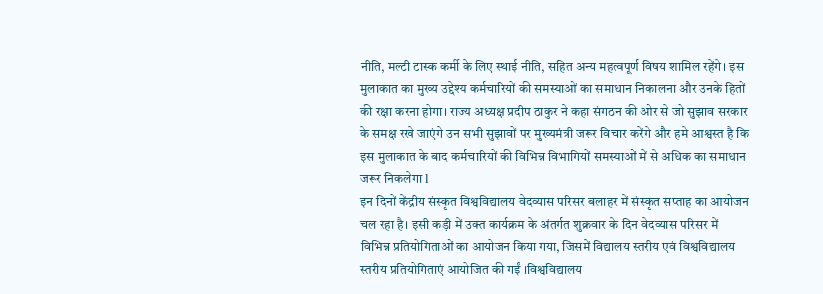नीति, मल्टी टास्क कर्मी के लिए स्थाई नीति, सहित अन्य महत्वपूर्ण विषय शामिल रहेंगे। इस मुलाकात का मुख्य उद्देश्य कर्मचारियों की समस्याओं का समाधान निकालना और उनके हितों की रक्षा करना होगा। राज्य अध्यक्ष प्रदीप ठाकुर ने कहा संगठन की ओर से जो सुझाव सरकार के समक्ष रखे जाएंगे उन सभी सुझावों पर मुख्यमंत्री जरूर विचार करेंगे और हमे आश्वस्त है कि इस मुलाकात के बाद कर्मचारियों की विभिन्न विभागियों समस्याओं में से अधिक का समाधान जरूर निकलेगा l
इन दिनों केंद्रीय संस्कृत विश्वविद्यालय वेदव्यास परिसर बलाहर में संस्कृत सप्ताह का आयोजन चल रहा है। इसी कड़ी में उक्त कार्यक्रम के अंतर्गत शुक्रवार के दिन वेदव्यास परिसर में विभिन्न प्रतियोगिताओं का आयोजन किया गया, जिसमें विद्यालय स्तरीय एवं विश्वविद्यालय स्तरीय प्रतियोगिताएं आयोजित की गईं ।विश्वविद्यालय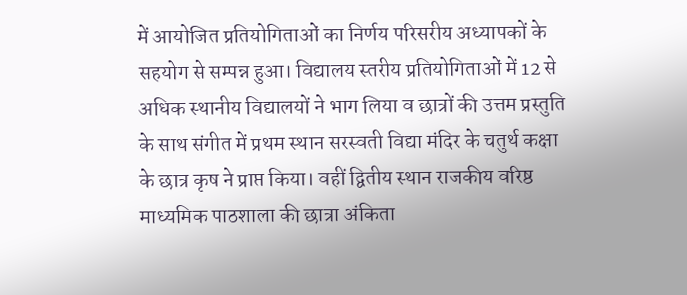में आयोजित प्रतियोगिताओं का निर्णय परिसरीय अध्यापकों के सहयोग से सम्पन्न हुआ। विद्यालय स्तरीय प्रतियोगिताओं में 12 से अधिक स्थानीय विद्यालयों ने भाग लिया व छात्रों की उत्तम प्रस्तुति के साथ संगीत में प्रथम स्थान सरस्वती विद्या मंदिर के चतुर्थ कक्षा के छात्र कृष ने प्राप्त किया। वहीं द्वितीय स्थान राजकीय वरिष्ठ माध्यमिक पाठशाला की छात्रा अंकिता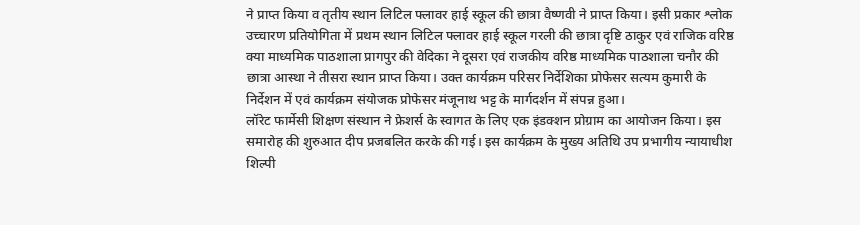ने प्राप्त किया व तृतीय स्थान लिटिल फ्लावर हाई स्कूल की छात्रा वैष्णवी ने प्राप्त किया। इसी प्रकार श्लोक उच्चारण प्रतियोगिता में प्रथम स्थान लिटिल फ्लावर हाई स्कूल गरली की छात्रा दृष्टि ठाकुर एवं राजिक वरिष्ठ क्या माध्यमिक पाठशाला प्रागपुर की वेदिका ने दूसरा एवं राजकीय वरिष्ठ माध्यमिक पाठशाला चनौर की छात्रा आस्था ने तीसरा स्थान प्राप्त किया। उक्त कार्यक्रम परिसर निर्देशिका प्रोफेसर सत्यम कुमारी के निर्देशन में एवं कार्यक्रम संयोजक प्रोफेसर मंजूनाथ भट्ट के मार्गदर्शन में संपन्न हुआ।
लॉरेट फार्मेसी शिक्षण संस्थान ने फ्रेशर्स के स्वागत के लिए एक इंडक्शन प्रोग्राम का आयोजन किया। इस समारोह की शुरुआत दीप प्रजबलित करके की गई। इस कार्यक्रम के मुख्य अतिथि उप प्रभागीय न्यायाधीश शिल्पी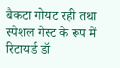बैकटा गोयट रही तथा स्पेशल गेस्ट के रूप में रिटायर्ड डॉ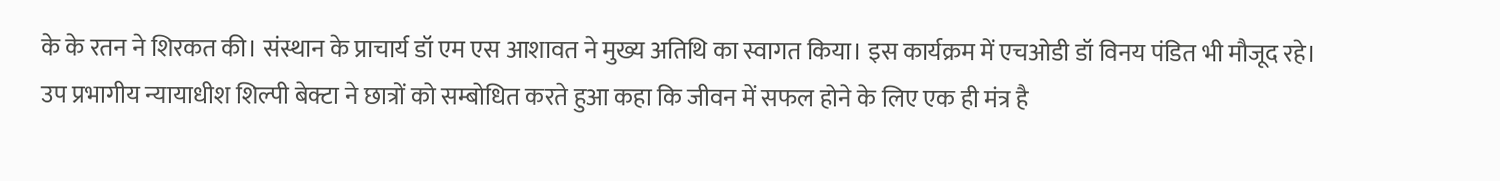के के रतन ने शिरकत की। संस्थान के प्राचार्य डॉ एम एस आशावत ने मुख्य अतिथि का स्वागत किया। इस कार्यक्रम में एचओडी डॉ विनय पंडित भी मौजूद रहे। उप प्रभागीय न्यायाधीश शिल्पी बेक्टा ने छात्रों को सम्बोधित करते हुआ कहा कि जीवन में सफल होने के लिए एक ही मंत्र है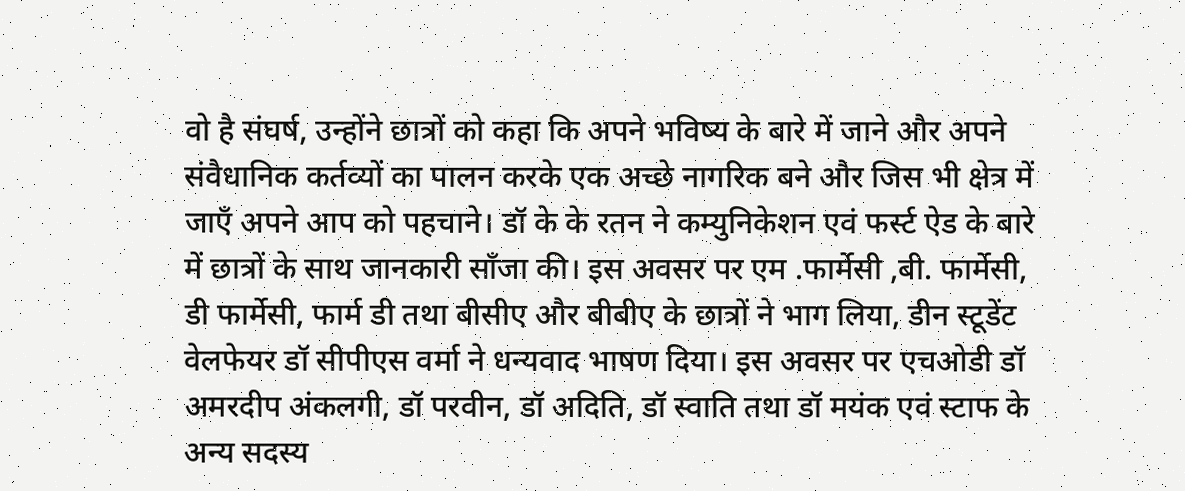वो है संघर्ष, उन्होंने छात्रों को कहा कि अपने भविष्य के बारे में जाने और अपने संवैधानिक कर्तव्यों का पालन करके एक अच्छे नागरिक बने और जिस भी क्षेत्र में जाएँ अपने आप को पहचाने। डॉ के के रतन ने कम्युनिकेशन एवं फर्स्ट ऐड के बारे में छात्रों के साथ जानकारी साँजा की। इस अवसर पर एम .फार्मेसी ,बी. फार्मेसी, डी फार्मेसी, फार्म डी तथा बीसीए और बीबीए के छात्रों ने भाग लिया, डीन स्टूडेंट वेलफेयर डॉ सीपीएस वर्मा ने धन्यवाद भाषण दिया। इस अवसर पर एचओडी डॉ अमरदीप अंकलगी, डॉ परवीन, डॉ अदिति, डॉ स्वाति तथा डॉ मयंक एवं स्टाफ के अन्य सदस्य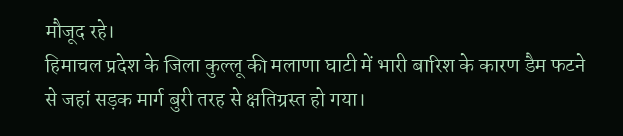मौजूद रहे।
हिमाचल प्रदेश के जिला कुल्लू की मलाणा घाटी में भारी बारिश के कारण डैम फटने से जहां सड़क मार्ग बुरी तरह से क्षतिग्रस्त हो गया।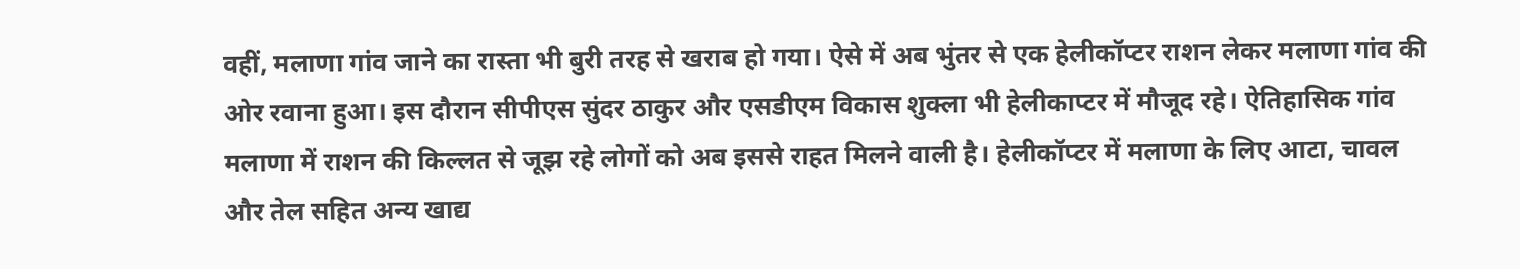वहीं, मलाणा गांव जाने का रास्ता भी बुरी तरह से खराब हो गया। ऐसे में अब भुंतर से एक हेलीकॉप्टर राशन लेकर मलाणा गांव की ओर रवाना हुआ। इस दौरान सीपीएस सुंदर ठाकुर और एसडीएम विकास शुक्ला भी हेलीकाप्टर में मौजूद रहे। ऐतिहासिक गांव मलाणा में राशन की किल्लत से जूझ रहे लोगों को अब इससे राहत मिलने वाली है। हेलीकॉप्टर में मलाणा के लिए आटा, चावल और तेल सहित अन्य खाद्य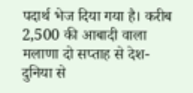पदार्थ भेज दिया गया है। करीब 2,500 की आबादी वाला मलाणा दो सप्ताह से देश-दुनिया से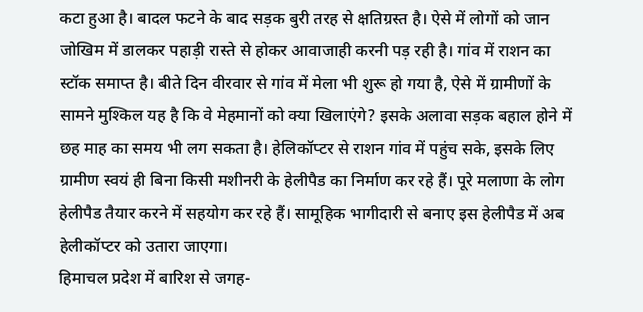कटा हुआ है। बादल फटने के बाद सड़क बुरी तरह से क्षतिग्रस्त है। ऐसे में लोगों को जान जोखिम में डालकर पहाड़ी रास्ते से होकर आवाजाही करनी पड़ रही है। गांव में राशन का स्टॉक समाप्त है। बीते दिन वीरवार से गांव में मेला भी शुरू हो गया है, ऐसे में ग्रामीणों के सामने मुश्किल यह है कि वे मेहमानों को क्या खिलाएंगे? इसके अलावा सड़क बहाल होने में छह माह का समय भी लग सकता है। हेलिकॉप्टर से राशन गांव में पहुंच सके, इसके लिए ग्रामीण स्वयं ही बिना किसी मशीनरी के हेलीपैड का निर्माण कर रहे हैं। पूरे मलाणा के लोग हेलीपैड तैयार करने में सहयोग कर रहे हैं। सामूहिक भागीदारी से बनाए इस हेलीपैड में अब हेलीकॉप्टर को उतारा जाएगा।
हिमाचल प्रदेश में बारिश से जगह-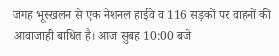जगह भूस्खलन से एक नेशनल हाईवे व 116 सड़कों पर वाहनों की आवाजाही बाधित है। आज सुबह 10:00 बजे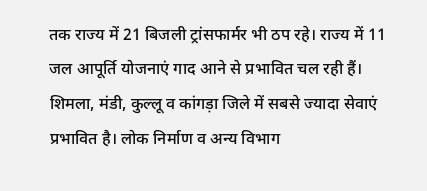तक राज्य में 21 बिजली ट्रांसफार्मर भी ठप रहे। राज्य में 11 जल आपूर्ति योजनाएं गाद आने से प्रभावित चल रही हैं। शिमला, मंडी, कुल्लू व कांगड़ा जिले में सबसे ज्यादा सेवाएं प्रभावित है। लोक निर्माण व अन्य विभाग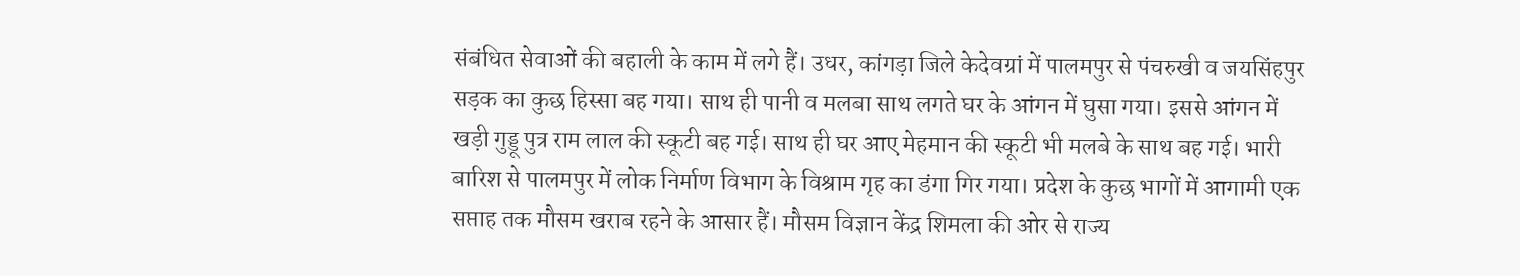संबंधित सेवाओं की बहाली के काम में लगे हैं। उधर, कांगड़ा जिले केदेवग्रां में पालमपुर से पंचरुखी व जयसिंहपुर सड़क का कुछ हिस्सा बह गया। साथ ही पानी व मलबा साथ लगते घर के आंगन में घुसा गया। इससे आंगन में खड़ी गुड्डू पुत्र राम लाल की स्कूटी बह गई। साथ ही घर आए मेहमान की स्कूटी भी मलबे के साथ बह गई। भारी बारिश से पालमपुर में लोक निर्माण विभाग के विश्राम गृह का डंगा गिर गया। प्रदेश के कुछ भागों में आगामी एक सप्ताह तक मौसम खराब रहने के आसार हैं। मौसम विज्ञान केंद्र शिमला की ओर से राज्य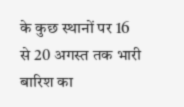के कुछ स्थानों पर 16 से 20 अगस्त तक भारी बारिश का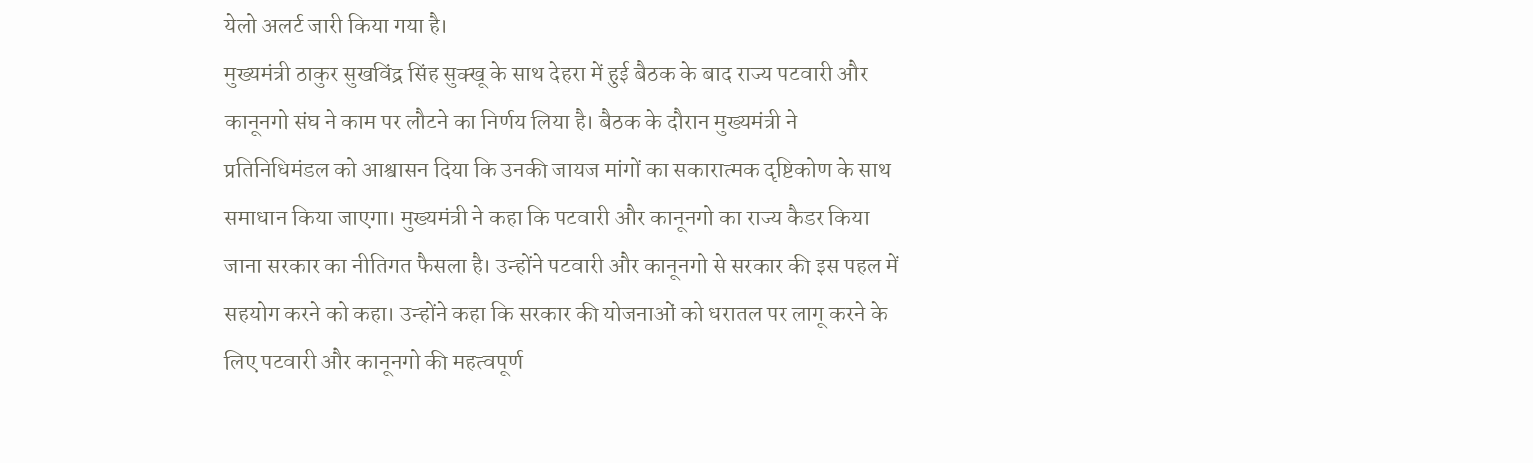येलो अलर्ट जारी किया गया है।
मुख्यमंत्री ठाकुर सुखविंद्र सिंह सुक्खू के साथ देहरा में हुई बैठक के बाद राज्य पटवारी और कानूनगो संघ ने काम पर लौटने का निर्णय लिया है। बैठक के दौरान मुख्यमंत्री ने प्रतिनिधिमंडल को आश्वासन दिया कि उनकी जायज मांगों का सकारात्मक दृष्टिकोण के साथ समाधान किया जाएगा। मुख्यमंत्री ने कहा कि पटवारी और कानूनगो का राज्य कैडर किया जाना सरकार का नीतिगत फैसला है। उन्होंने पटवारी और कानूनगो से सरकार की इस पहल में सहयोग करने को कहा। उन्होंने कहा कि सरकार की योजनाओं को धरातल पर लागू करने के लिए पटवारी और कानूनगो की महत्वपूर्ण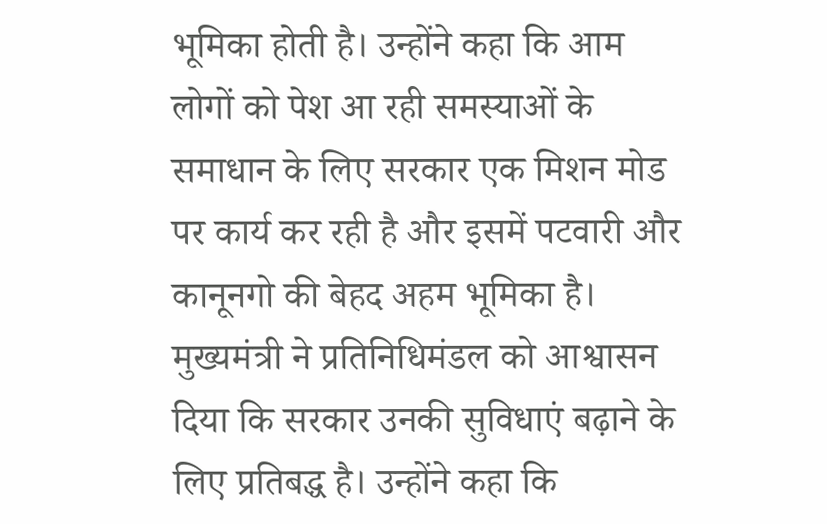भूमिका होती है। उन्होंने कहा कि आम लोगों को पेश आ रही समस्याओं के समाधान के लिए सरकार एक मिशन मोड पर कार्य कर रही है और इसमें पटवारी और कानूनगो की बेहद अहम भूमिका है। मुख्यमंत्री ने प्रतिनिधिमंडल को आश्वासन दिया कि सरकार उनकी सुविधाएं बढ़ाने के लिए प्रतिबद्ध है। उन्होंने कहा कि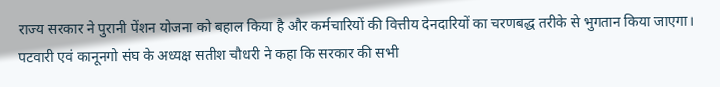राज्य सरकार ने पुरानी पेंशन योजना को बहाल किया है और कर्मचारियों की वित्तीय देनदारियों का चरणबद्ध तरीके से भुगतान किया जाएगा। पटवारी एवं कानूनगो संघ के अध्यक्ष सतीश चौधरी ने कहा कि सरकार की सभी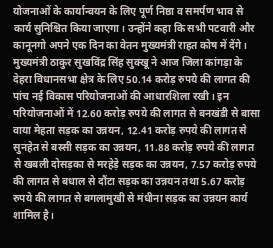योजनाओं के कार्यान्वयन के लिए पूर्ण निष्ठा व समर्पण भाव से कार्य सुनिश्चित किया जाएगा। उन्होंने कहा कि सभी पटवारी और कानूनगो अपने एक दिन का वेतन मुख्यमंत्री राहत कोष में देंगे।
मुख्यमंत्री ठाकुर सुखविंद्र सिंह सुक्खू ने आज जिला कांगड़ा के देहरा विधानसभा क्षेत्र के लिए 50.14 करोड़ रुपये की लागत की पांच नई विकास परियोजनाओं की आधारशिला रखी। इन परियोजनाओं में 12.60 करोड़ रुपये की लागत से बनखंडी से बासा वाया मेहता सड़क का उन्नयन, 12.41 करोड़ रुपये की लागत से सुनहेत से बस्सी सड़क का उन्नयन, 11.88 करोड़ रुपये की लागत से खबली दोसड़का से मरहेड़े सड़क का उन्नयन, 7.57 करोड़ रुपये की लागत से बधाल से दौंटा सड़क का उन्नयन तथा 5.67 करोड़ रुपये की लागत से बगलामुखी से मंधीना सड़क का उन्नयन कार्य शामिल है।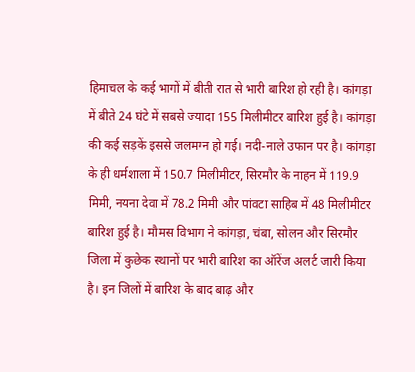हिमाचल के कई भागों में बीती रात से भारी बारिश हो रही है। कांगड़ा में बीते 24 घंटे में सबसे ज्यादा 155 मिलीमीटर बारिश हुई है। कांगड़ा की कई सड़कें इससे जलमग्न हो गई। नदी-नाले उफान पर है। कांगड़ा के ही धर्मशाला में 150.7 मिलीमीटर, सिरमौर के नाहन में 119.9 मिमी, नयना देवा में 78.2 मिमी और पांवटा साहिब में 48 मिलीमीटर बारिश हुई है। मौमस विभाग ने कांगड़ा, चंबा, सोलन और सिरमौर जिला में कुछेक स्थानों पर भारी बारिश का ऑरेंज अलर्ट जारी किया है। इन जिलों में बारिश के बाद बाढ़ और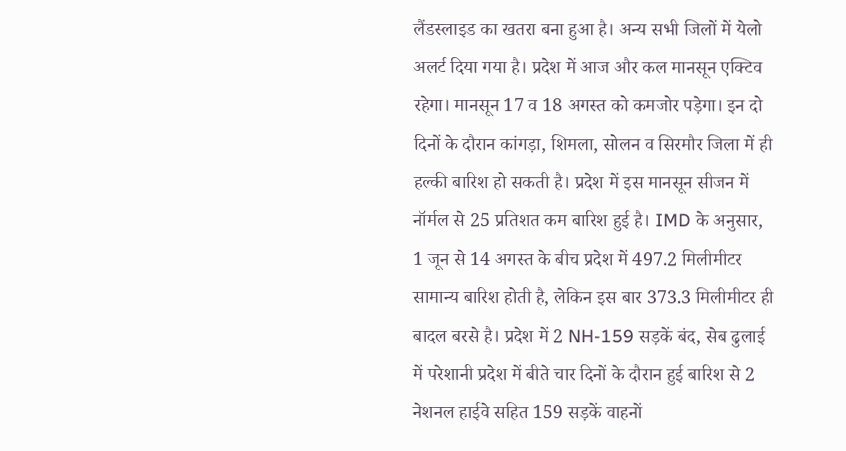लैंडस्लाइड का खतरा बना हुआ है। अन्य सभी जिलों में येलो अलर्ट दिया गया है। प्रदेश में आज और कल मानसून एक्टिव रहेगा। मानसून 17 व 18 अगस्त को कमजोर पड़ेगा। इन दो दिनों के दौरान कांगड़ा, शिमला, सोलन व सिरमौर जिला में ही हल्की बारिश हो सकती है। प्रदेश में इस मानसून सीजन में नॉर्मल से 25 प्रतिशत कम बारिश हुई है। IMD के अनुसार, 1 जून से 14 अगस्त के बीच प्रदेश में 497.2 मिलीमीटर सामान्य बारिश होती है, लेकिन इस बार 373.3 मिलीमीटर ही बादल बरसे है। प्रदेश में 2 NH-159 सड़कें बंद, सेब ढुलाई में परेशानी प्रदेश में बीते चार दिनों के दौरान हुई बारिश से 2 नेशनल हाईवे सहित 159 सड़कें वाहनों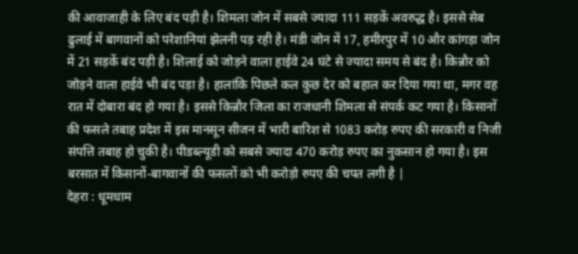की आवाजाही के लिए बंद पड़ी है। शिमला जोन में सबसे ज्यादा 111 सड़कें अवरुद्ध है। इससे सेब ढुलाई में बागवानों को परेशानियां झेलनी पड़ रही है। मंडी जोन में 17, हमीरपुर में 10 और कांगड़ा जोन में 21 सड़कें बंद पड़ी है। शिलाई को जोड़ने वाला हाईवे 24 घंटे से ज्यादा समय से बंद है। किन्नौर को जोड़ने वाला हाईवे भी बंद पड़ा है। हालांकि पिछले कल कुछ देर को बहाल कर दिया गया था, मगर वह रात में दोबारा बंद हो गया है। इससे किन्नौर जिला का राजधानी शिमला से संपर्क कट गया है। किसानों की फसले तबाह प्रदेश में इस मानसून सीजन में भारी बारिश से 1083 करोड़ रुपए की सरकारी व निजी संपत्ति तबाह हो चुकी है। पीडब्ल्यूडी को सबसे ज्यादा 470 करोड़ रुपए का नुकसान हो गया है। इस बरसात में किसानों-बागवानों की फसलों को भी करोड़ो रुपए की चपत लगी है |
देहरा : धूमधाम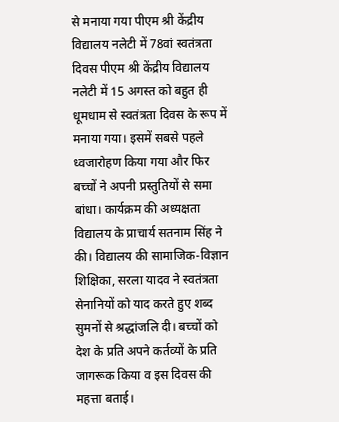से मनाया गया पीएम श्री केंद्रीय विद्यालय नलेटी में 78वां स्वतंत्रता दिवस पीएम श्री केंद्रीय विद्यालय नलेटी में 15 अगस्त को बहुत ही धूमधाम से स्वतंत्रता दिवस के रूप में मनाया गया। इसमें सबसे पहले ध्वजारोहण किया गया और फिर बच्चों ने अपनी प्रस्तुतियों से समा बांधा। कार्यक्रम की अध्यक्षता विद्यालय के प्राचार्य सतनाम सिंह ने की। विद्यालय की सामाजिक-विज्ञान शिक्षिका, सरला यादव ने स्वतंत्रता सेनानियों को याद करते हुए शब्द सुमनों से श्रद्धांजलि दी। बच्चों को देश के प्रति अपने कर्तव्यों के प्रति जागरूक किया व इस दिवस की महत्ता बताई।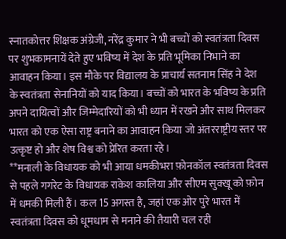स्नातकोत्तर शिक्षक अंग्रेजी, नरेंद्र कुमार ने भी बच्चों को स्वतंत्रता दिवस पर शुभकामनायें देते हुए भविष्य में देश के प्रति भूमिका निभाने का आवाहन किया। इस मौके पर विद्यालय के प्राचार्य सतनाम सिंह ने देश के स्वतंत्रता सेनानियों को याद किया। बच्चों को भारत के भविष्य के प्रति अपने दायित्वों और जिम्मेदारियों को भी ध्यान में रखने और साथ मिलकर भारत को एक ऐसा राष्ट्र बनाने का आवाहन किया जो अंतरराष्ट्रीय स्तर पर उत्कृष्ट हो और शेष विश्व को प्रेरित करता रहे।
**मनाली के विधायक को भी आया धमकीभरा फ़ोनकॉल स्वतंत्रता दिवस से पहले गगरेट के विधायक राकेश कालिया और सीएम सुक्खू को फ़ोन में धमकी मिली हैं। कल 15 अगस्त है, जहां एक ओर पुरे भारत में स्वतंत्रता दिवस को धूमधाम से मनाने की तैयारी चल रही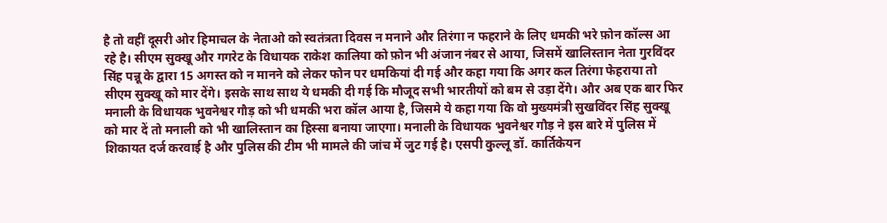है तो वहीं दूसरी ओर हिमाचल के नेताओ को स्वतंत्रता दिवस न मनाने और तिरंगा न फहराने के लिए धमकी भरे फ़ोन कॉल्स आ रहे है। सीएम सुक्खू और गगरेट के विधायक राकेश कालिया को फ़ोन भी अंजान नंबर से आया, जिसमें खालिस्तान नेता गुरविंदर सिंह पन्नू के द्वारा 15 अगस्त को न मानने को लेकर फोन पर धमकियां दी गई और कहा गया कि अगर कल तिरंगा फेहराया तो सीएम सुक्खू को मार देंगे। इसके साथ साथ ये धमकी दी गई कि मौजूद सभी भारतीयों को बम से उड़ा देंगे। और अब एक बार फिर मनाली के विधायक भुवनेश्वर गौड़ को भी धमकी भरा कॉल आया है, जिसमे ये कहा गया कि वो मुख्यमंत्री सुखविंदर सिंह सुक्खू को मार दें तो मनाली को भी खालिस्तान का हिस्सा बनाया जाएगा। मनाली के विधायक भुवनेश्वर गौड़ ने इस बारे में पुलिस में शिकायत दर्ज करवाई है और पुलिस की टीम भी मामले की जांच में जुट गई है। एसपी कुल्लू डॉ. कार्तिकेयन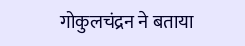गोकुलचंद्रन ने बताया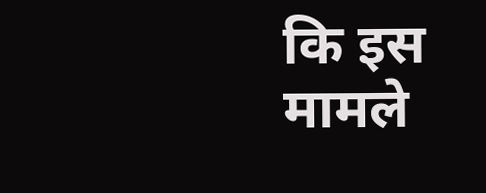कि इस मामले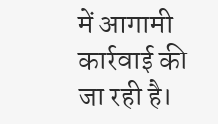में आगामी कार्रवाई की जा रही है।